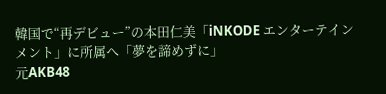韓国で“再デビュー”の本田仁美「iNKODE エンターテインメント」に所属へ「夢を諦めずに」
元AKB48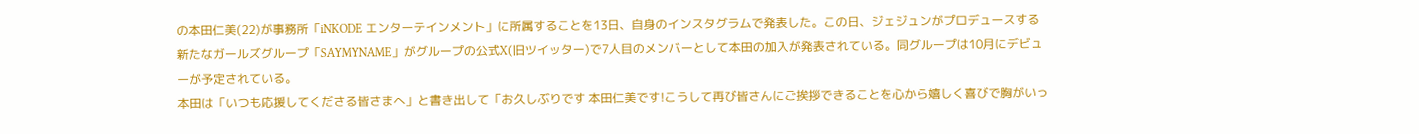の本田仁美(22)が事務所「iNKODE エンターテインメント」に所属することを13日、自身のインスタグラムで発表した。この日、ジェジュンがプロデュースする新たなガールズグループ「SAYMYNAME」がグループの公式X(旧ツイッター)で7人目のメンバーとして本田の加入が発表されている。同グループは10月にデビューが予定されている。
本田は「いつも応援してくださる皆さまへ」と書き出して「お久しぶりです 本田仁美です!こうして再び皆さんにご挨拶できることを心から嬉しく喜びで胸がいっ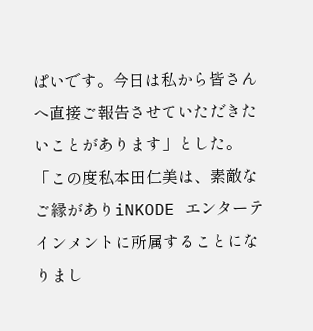ぱいです。今日は私から皆さんへ直接ご報告させていただきたいことがあります」とした。
「この度私本田仁美は、素敵なご縁がありiNKODE エンターテインメントに所属することになりまし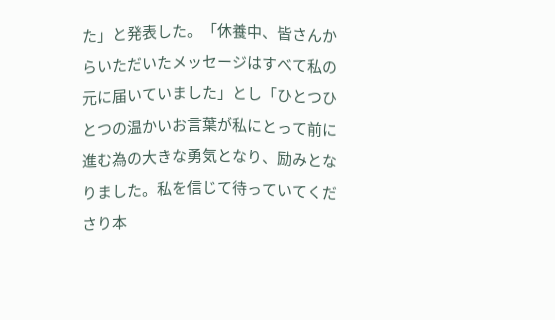た」と発表した。「休養中、皆さんからいただいたメッセージはすべて私の元に届いていました」とし「ひとつひとつの温かいお言葉が私にとって前に進む為の大きな勇気となり、励みとなりました。私を信じて待っていてくださり本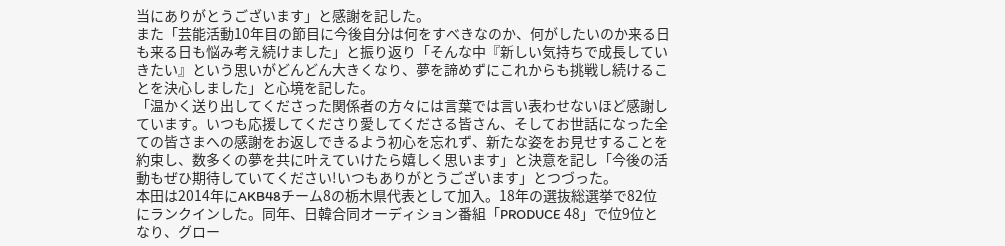当にありがとうございます」と感謝を記した。
また「芸能活動10年目の節目に今後自分は何をすべきなのか、何がしたいのか来る日も来る日も悩み考え続けました」と振り返り「そんな中『新しい気持ちで成長していきたい』という思いがどんどん大きくなり、夢を諦めずにこれからも挑戦し続けることを決心しました」と心境を記した。
「温かく送り出してくださった関係者の方々には言葉では言い表わせないほど感謝しています。いつも応援してくださり愛してくださる皆さん、そしてお世話になった全ての皆さまへの感謝をお返しできるよう初心を忘れず、新たな姿をお見せすることを約束し、数多くの夢を共に叶えていけたら嬉しく思います」と決意を記し「今後の活動もぜひ期待していてください!いつもありがとうございます」とつづった。
本田は2014年にAKB48チーム8の栃木県代表として加入。18年の選抜総選挙で82位にランクインした。同年、日韓合同オーディション番組「PRODUCE 48」で位9位となり、グロー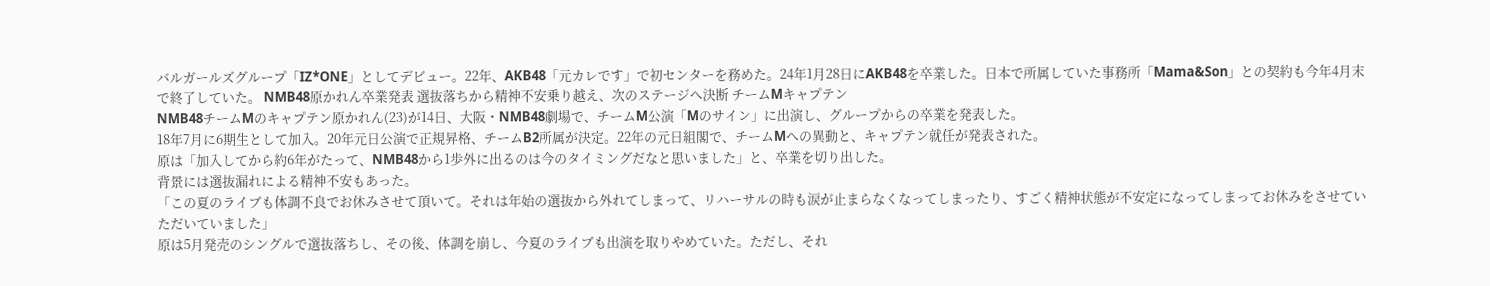バルガールズグループ「IZ*ONE」としてデビュー。22年、AKB48「元カレです」で初センターを務めた。24年1月28日にAKB48を卒業した。日本で所属していた事務所「Mama&Son」との契約も今年4月末で終了していた。 NMB48原かれん卒業発表 選抜落ちから精神不安乗り越え、次のステージへ決断 チームMキャプテン
NMB48チームMのキャプテン原かれん(23)が14日、大阪・NMB48劇場で、チームM公演「Mのサイン」に出演し、グループからの卒業を発表した。
18年7月に6期生として加入。20年元日公演で正規昇格、チームB2所属が決定。22年の元日組閣で、チームMへの異動と、キャプテン就任が発表された。
原は「加入してから約6年がたって、NMB48から1歩外に出るのは今のタイミングだなと思いました」と、卒業を切り出した。
背景には選抜漏れによる精神不安もあった。
「この夏のライブも体調不良でお休みさせて頂いて。それは年始の選抜から外れてしまって、リハーサルの時も涙が止まらなくなってしまったり、すごく精神状態が不安定になってしまってお休みをさせていただいていました」
原は5月発売のシングルで選抜落ちし、その後、体調を崩し、今夏のライブも出演を取りやめていた。ただし、それ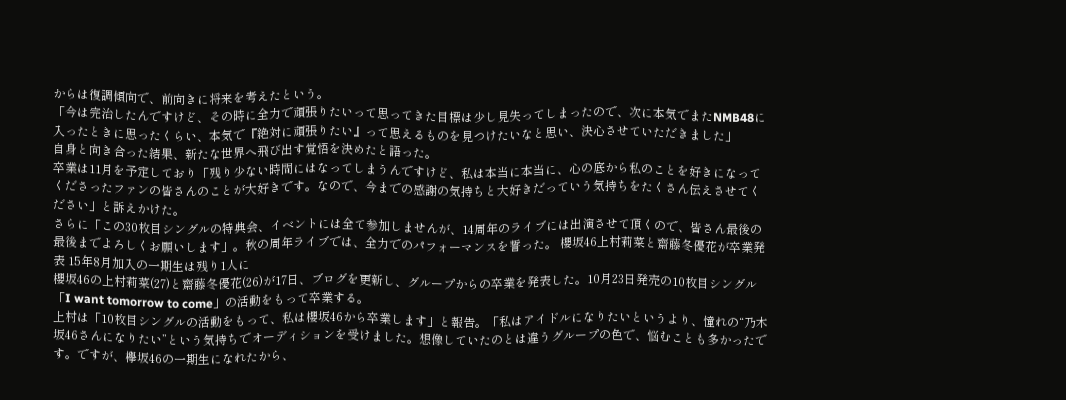からは復調傾向で、前向きに将来を考えたという。
「今は完治したんですけど、その時に全力で頑張りたいって思ってきた目標は少し見失ってしまったので、次に本気でまたNMB48に入ったときに思ったくらい、本気で『絶対に頑張りたい』って思えるものを見つけたいなと思い、決心させていただきました」
自身と向き合った結果、新たな世界へ飛び出す覚悟を決めたと語った。
卒業は11月を予定しており「残り少ない時間にはなってしまうんですけど、私は本当に本当に、心の底から私のことを好きになってくださったファンの皆さんのことが大好きです。なので、今までの感謝の気持ちと大好きだっていう気持ちをたくさん伝えさせてください」と訴えかけた。
さらに「この30枚目シングルの特典会、イベントには全て参加しませんが、14周年のライブには出演させて頂くので、皆さん最後の最後までよろしくお願いします」。秋の周年ライブでは、全力でのパフォーマンスを誓った。 櫻坂46上村莉菜と齋藤冬優花が卒業発表 15年8月加入の一期生は残り1人に
櫻坂46の上村莉菜(27)と齋藤冬優花(26)が17日、ブログを更新し、グループからの卒業を発表した。10月23日発売の10枚目シングル「I want tomorrow to come」の活動をもって卒業する。
上村は「10枚目シングルの活動をもって、私は櫻坂46から卒業します」と報告。「私はアイドルになりたいというより、憧れの“乃木坂46さんになりたい”という気持ちでオーディションを受けました。想像していたのとは違うグループの色で、悩むことも多かったです。ですが、欅坂46の一期生になれたから、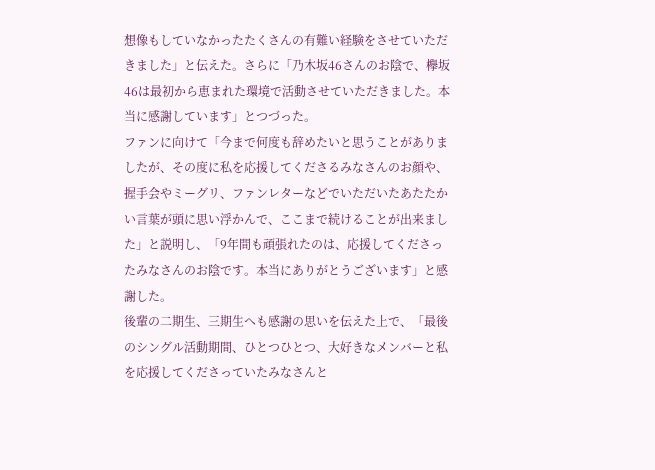想像もしていなかったたくさんの有難い経験をさせていただきました」と伝えた。さらに「乃木坂46さんのお陰で、欅坂46は最初から恵まれた環境で活動させていただきました。本当に感謝しています」とつづった。
ファンに向けて「今まで何度も辞めたいと思うことがありましたが、その度に私を応援してくださるみなさんのお顔や、握手会やミーグリ、ファンレターなどでいただいたあたたかい言葉が頭に思い浮かんで、ここまで続けることが出来ました」と説明し、「9年間も頑張れたのは、応援してくださったみなさんのお陰です。本当にありがとうございます」と感謝した。
後輩の二期生、三期生へも感謝の思いを伝えた上で、「最後のシングル活動期間、ひとつひとつ、大好きなメンバーと私を応援してくださっていたみなさんと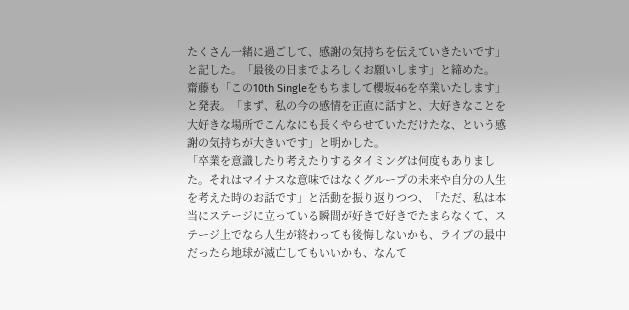たくさん一緒に過ごして、感謝の気持ちを伝えていきたいです」と記した。「最後の日までよろしくお願いします」と締めた。
齋藤も「この10th Singleをもちまして櫻坂46を卒業いたします」と発表。「まず、私の今の感情を正直に話すと、大好きなことを大好きな場所でこんなにも長くやらせていただけたな、という感謝の気持ちが大きいです」と明かした。
「卒業を意識したり考えたりするタイミングは何度もありました。それはマイナスな意味ではなくグループの未来や自分の人生を考えた時のお話です」と活動を振り返りつつ、「ただ、私は本当にステージに立っている瞬間が好きで好きでたまらなくて、ステージ上でなら人生が終わっても後悔しないかも、ライブの最中だったら地球が滅亡してもいいかも、なんて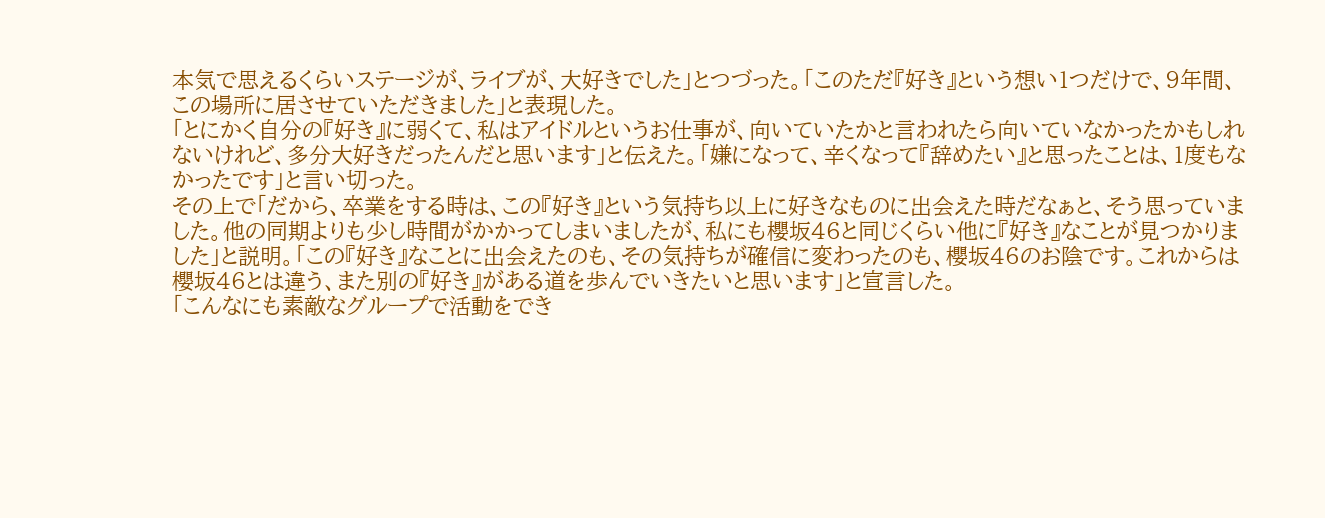本気で思えるくらいステージが、ライブが、大好きでした」とつづった。「このただ『好き』という想い1つだけで、9年間、この場所に居させていただきました」と表現した。
「とにかく自分の『好き』に弱くて、私はアイドルというお仕事が、向いていたかと言われたら向いていなかったかもしれないけれど、多分大好きだったんだと思います」と伝えた。「嫌になって、辛くなって『辞めたい』と思ったことは、1度もなかったです」と言い切った。
その上で「だから、卒業をする時は、この『好き』という気持ち以上に好きなものに出会えた時だなぁと、そう思っていました。他の同期よりも少し時間がかかってしまいましたが、私にも櫻坂46と同じくらい他に『好き』なことが見つかりました」と説明。「この『好き』なことに出会えたのも、その気持ちが確信に変わったのも、櫻坂46のお陰です。これからは櫻坂46とは違う、また別の『好き』がある道を歩んでいきたいと思います」と宣言した。
「こんなにも素敵なグループで活動をでき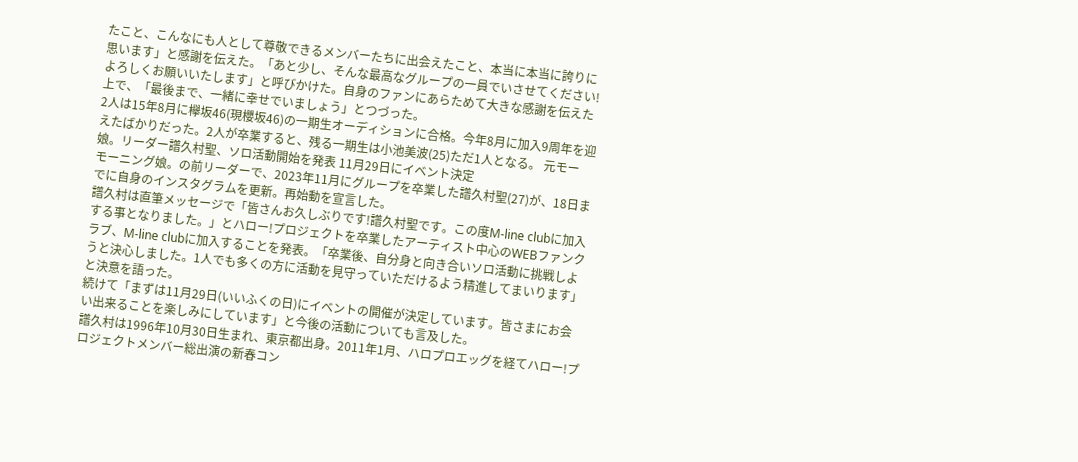たこと、こんなにも人として尊敬できるメンバーたちに出会えたこと、本当に本当に誇りに思います」と感謝を伝えた。「あと少し、そんな最高なグループの一員でいさせてください!よろしくお願いいたします」と呼びかけた。自身のファンにあらためて大きな感謝を伝えた上で、「最後まで、一緒に幸せでいましょう」とつづった。
2人は15年8月に欅坂46(現櫻坂46)の一期生オーディションに合格。今年8月に加入9周年を迎えたばかりだった。2人が卒業すると、残る一期生は小池美波(25)ただ1人となる。 元モー娘。リーダー譜久村聖、ソロ活動開始を発表 11月29日にイベント決定
モーニング娘。の前リーダーで、2023年11月にグループを卒業した譜久村聖(27)が、18日までに自身のインスタグラムを更新。再始動を宣言した。
譜久村は直筆メッセージで「皆さんお久しぶりです!譜久村聖です。この度M-line clubに加入する事となりました。」とハロー!プロジェクトを卒業したアーティスト中心のWEBファンクラブ、M-line clubに加入することを発表。「卒業後、自分身と向き合いソロ活動に挑戦しようと決心しました。1人でも多くの方に活動を見守っていただけるよう精進してまいります」と決意を語った。
続けて「まずは11月29日(いいふくの日)にイベントの開催が決定しています。皆さまにお会い出来ることを楽しみにしています」と今後の活動についても言及した。
譜久村は1996年10月30日生まれ、東京都出身。2011年1月、ハロプロエッグを経てハロー!プロジェクトメンバー総出演の新春コン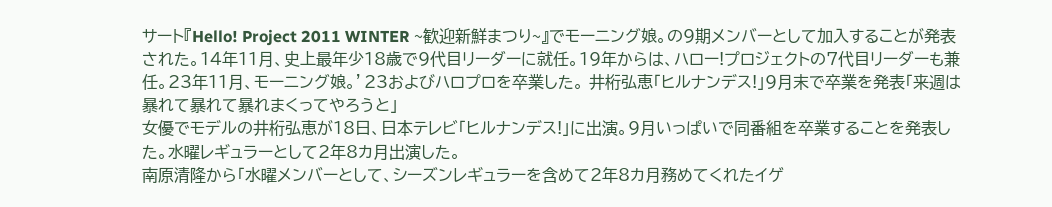サート『Hello! Project 2011 WINTER ~歓迎新鮮まつり~』でモーニング娘。の9期メンバーとして加入することが発表された。14年11月、史上最年少18歳で9代目リーダーに就任。19年からは、ハロー!プロジェクトの7代目リーダーも兼任。23年11月、モーニング娘。’23およびハロプロを卒業した。 井桁弘恵「ヒルナンデス!」9月末で卒業を発表「来週は暴れて暴れて暴れまくってやろうと」
女優でモデルの井桁弘恵が18日、日本テレビ「ヒルナンデス!」に出演。9月いっぱいで同番組を卒業することを発表した。水曜レギュラーとして2年8カ月出演した。
南原清隆から「水曜メンバーとして、シーズンレギュラーを含めて2年8カ月務めてくれたイゲ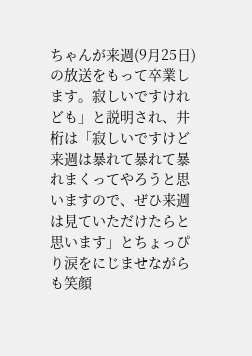ちゃんが来週(9月25日)の放送をもって卒業します。寂しいですけれども」と説明され、井桁は「寂しいですけど来週は暴れて暴れて暴れまくってやろうと思いますので、ぜひ来週は見ていただけたらと思います」とちょっぴり涙をにじませながらも笑顔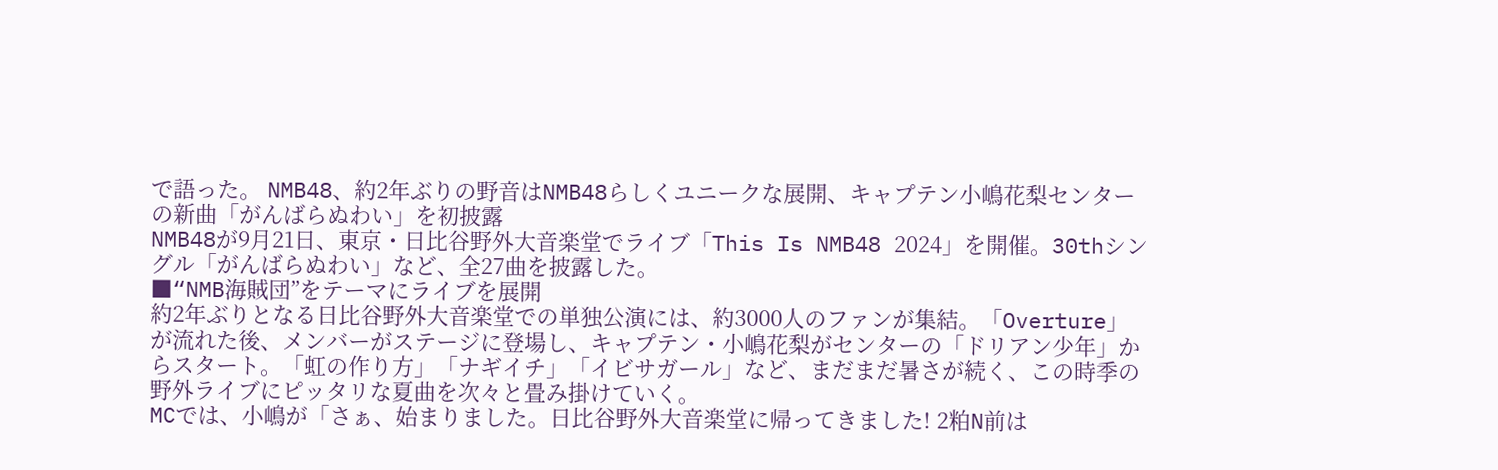で語った。 NMB48、約2年ぶりの野音はNMB48らしくユニークな展開、キャプテン小嶋花梨センターの新曲「がんばらぬわい」を初披露
NMB48が9月21日、東京・日比谷野外大音楽堂でライブ「This Is NMB48 2024」を開催。30thシングル「がんばらぬわい」など、全27曲を披露した。
■“NMB海賊団”をテーマにライブを展開
約2年ぶりとなる日比谷野外大音楽堂での単独公演には、約3000人のファンが集結。「Overture」が流れた後、メンバーがステージに登場し、キャプテン・小嶋花梨がセンターの「ドリアン少年」からスタート。「虹の作り方」「ナギイチ」「イビサガール」など、まだまだ暑さが続く、この時季の野外ライブにピッタリな夏曲を次々と畳み掛けていく。
MCでは、小嶋が「さぁ、始まりました。日比谷野外大音楽堂に帰ってきました! 2粕N前は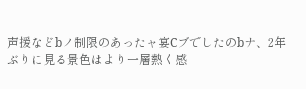声援などbノ制限のあったャ宴Cブでしたのbナ、2年ぶりに見る景色はより一層熱く感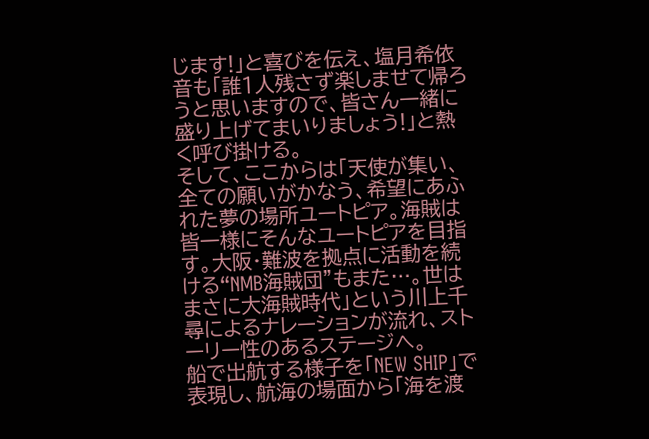じます!」と喜びを伝え、塩月希依音も「誰1人残さず楽しませて帰ろうと思いますので、皆さん一緒に盛り上げてまいりましょう!」と熱く呼び掛ける。
そして、ここからは「天使が集い、全ての願いがかなう、希望にあふれた夢の場所ユートピア。海賊は皆一様にそんなユートピアを目指す。大阪・難波を拠点に活動を続ける“NMB海賊団”もまた…。世はまさに大海賊時代」という川上千尋によるナレーションが流れ、ストーリー性のあるステージへ。
船で出航する様子を「NEW SHIP」で表現し、航海の場面から「海を渡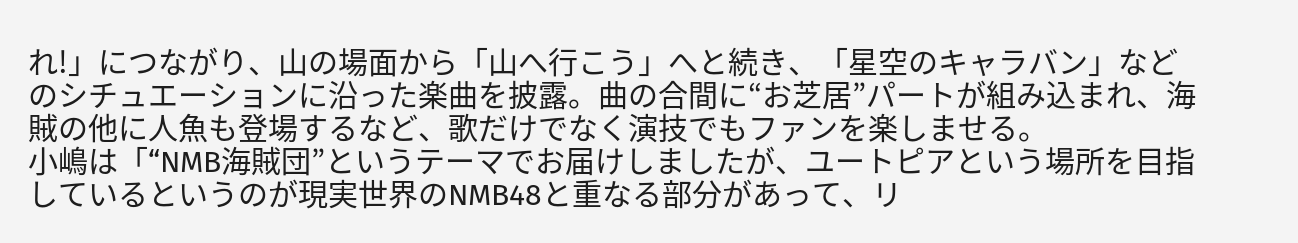れ!」につながり、山の場面から「山へ行こう」へと続き、「星空のキャラバン」などのシチュエーションに沿った楽曲を披露。曲の合間に“お芝居”パートが組み込まれ、海賊の他に人魚も登場するなど、歌だけでなく演技でもファンを楽しませる。
小嶋は「“NMB海賊団”というテーマでお届けしましたが、ユートピアという場所を目指しているというのが現実世界のNMB48と重なる部分があって、リ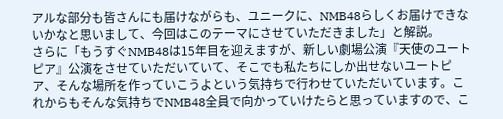アルな部分も皆さんにも届けながらも、ユニークに、NMB48らしくお届けできないかなと思いまして、今回はこのテーマにさせていただきました」と解説。
さらに「もうすぐNMB48は15年目を迎えますが、新しい劇場公演『天使のユートピア』公演をさせていただいていて、そこでも私たちにしか出せないユートピア、そんな場所を作っていこうよという気持ちで行わせていただいています。これからもそんな気持ちでNMB48全員で向かっていけたらと思っていますので、こ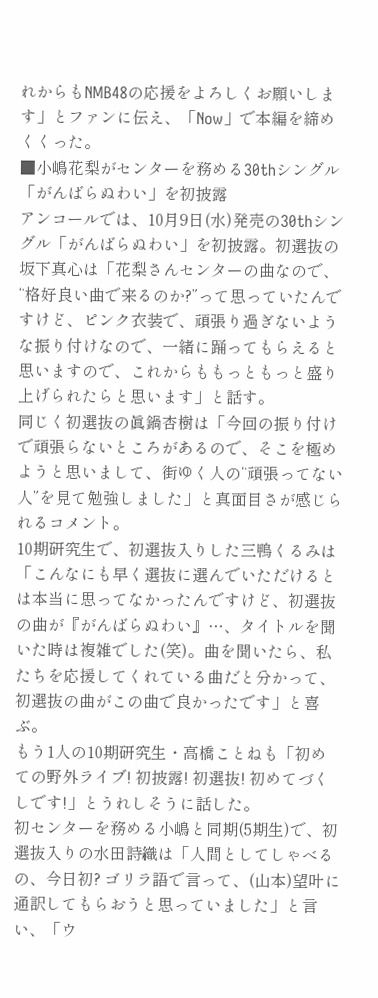れからもNMB48の応援をよろしくお願いします」とファンに伝え、「Now」で本編を締めくくった。
■小嶋花梨がセンターを務める30thシングル「がんばらぬわい」を初披露
アンコールでは、10月9日(水)発売の30thシングル「がんばらぬわい」を初披露。初選抜の坂下真心は「花梨さんセンターの曲なので、“格好良い曲で来るのか?”って思っていたんですけど、ピンク衣装で、頑張り過ぎないような振り付けなので、一緒に踊ってもらえると思いますので、これからももっともっと盛り上げられたらと思います」と話す。
同じく初選抜の眞鍋杏樹は「今回の振り付けで頑張らないところがあるので、そこを極めようと思いまして、街ゆく人の“頑張ってない人”を見て勉強しました」と真面目さが感じられるコメント。
10期研究生で、初選抜入りした三鴨くるみは「こんなにも早く選抜に選んでいただけるとは本当に思ってなかったんですけど、初選抜の曲が『がんばらぬわい』…、タイトルを聞いた時は複雑でした(笑)。曲を聞いたら、私たちを応援してくれている曲だと分かって、初選抜の曲がこの曲で良かったです」と喜ぶ。
もう1人の10期研究生・高橋ことねも「初めての野外ライブ! 初披露! 初選抜! 初めてづくしです!」とうれしそうに話した。
初センターを務める小嶋と同期(5期生)で、初選抜入りの水田詩織は「人間としてしゃべるの、今日初? ゴリラ語で言って、(山本)望叶に通訳してもらおうと思っていました」と言い、「ウ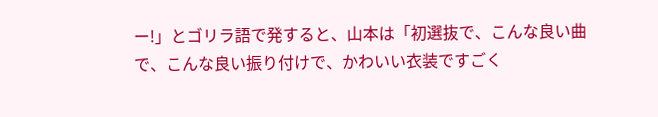ー!」とゴリラ語で発すると、山本は「初選抜で、こんな良い曲で、こんな良い振り付けで、かわいい衣装ですごく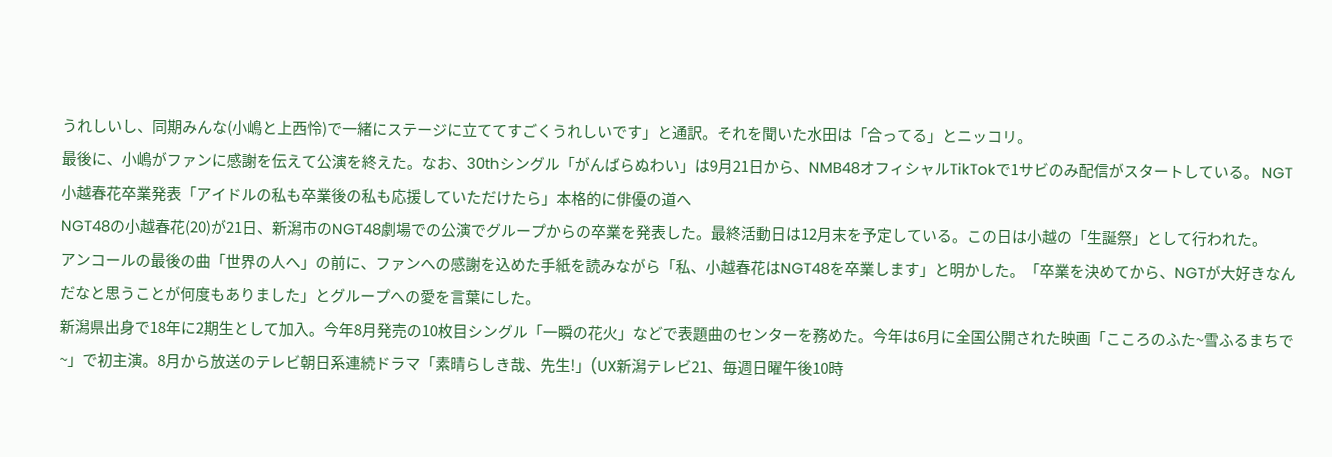うれしいし、同期みんな(小嶋と上西怜)で一緒にステージに立ててすごくうれしいです」と通訳。それを聞いた水田は「合ってる」とニッコリ。
最後に、小嶋がファンに感謝を伝えて公演を終えた。なお、30thシングル「がんばらぬわい」は9月21日から、NMB48オフィシャルTikTokで1サビのみ配信がスタートしている。 NGT小越春花卒業発表「アイドルの私も卒業後の私も応援していただけたら」本格的に俳優の道へ
NGT48の小越春花(20)が21日、新潟市のNGT48劇場での公演でグループからの卒業を発表した。最終活動日は12月末を予定している。この日は小越の「生誕祭」として行われた。
アンコールの最後の曲「世界の人へ」の前に、ファンへの感謝を込めた手紙を読みながら「私、小越春花はNGT48を卒業します」と明かした。「卒業を決めてから、NGTが大好きなんだなと思うことが何度もありました」とグループへの愛を言葉にした。
新潟県出身で18年に2期生として加入。今年8月発売の10枚目シングル「一瞬の花火」などで表題曲のセンターを務めた。今年は6月に全国公開された映画「こころのふた~雪ふるまちで~」で初主演。8月から放送のテレビ朝日系連続ドラマ「素晴らしき哉、先生!」(UX新潟テレビ21、毎週日曜午後10時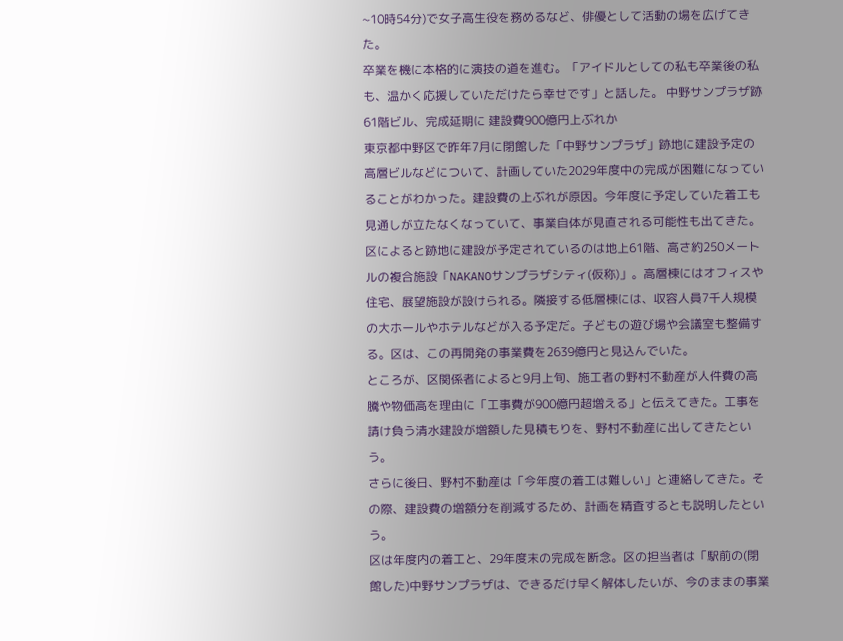~10時54分)で女子高生役を務めるなど、俳優として活動の場を広げてきた。
卒業を機に本格的に演技の道を進む。「アイドルとしての私も卒業後の私も、温かく応援していただけたら幸せです」と話した。 中野サンプラザ跡61階ビル、完成延期に 建設費900億円上ぶれか
東京都中野区で昨年7月に閉館した「中野サンプラザ」跡地に建設予定の高層ビルなどについて、計画していた2029年度中の完成が困難になっていることがわかった。建設費の上ぶれが原因。今年度に予定していた着工も見通しが立たなくなっていて、事業自体が見直される可能性も出てきた。
区によると跡地に建設が予定されているのは地上61階、高さ約250メートルの複合施設「NAKANOサンプラザシティ(仮称)」。高層棟にはオフィスや住宅、展望施設が設けられる。隣接する低層棟には、収容人員7千人規模の大ホールやホテルなどが入る予定だ。子どもの遊び場や会議室も整備する。区は、この再開発の事業費を2639億円と見込んでいた。
ところが、区関係者によると9月上旬、施工者の野村不動産が人件費の高騰や物価高を理由に「工事費が900億円超増える」と伝えてきた。工事を請け負う清水建設が増額した見積もりを、野村不動産に出してきたという。
さらに後日、野村不動産は「今年度の着工は難しい」と連絡してきた。その際、建設費の増額分を削減するため、計画を精査するとも説明したという。
区は年度内の着工と、29年度末の完成を断念。区の担当者は「駅前の(閉館した)中野サンプラザは、できるだけ早く解体したいが、今のままの事業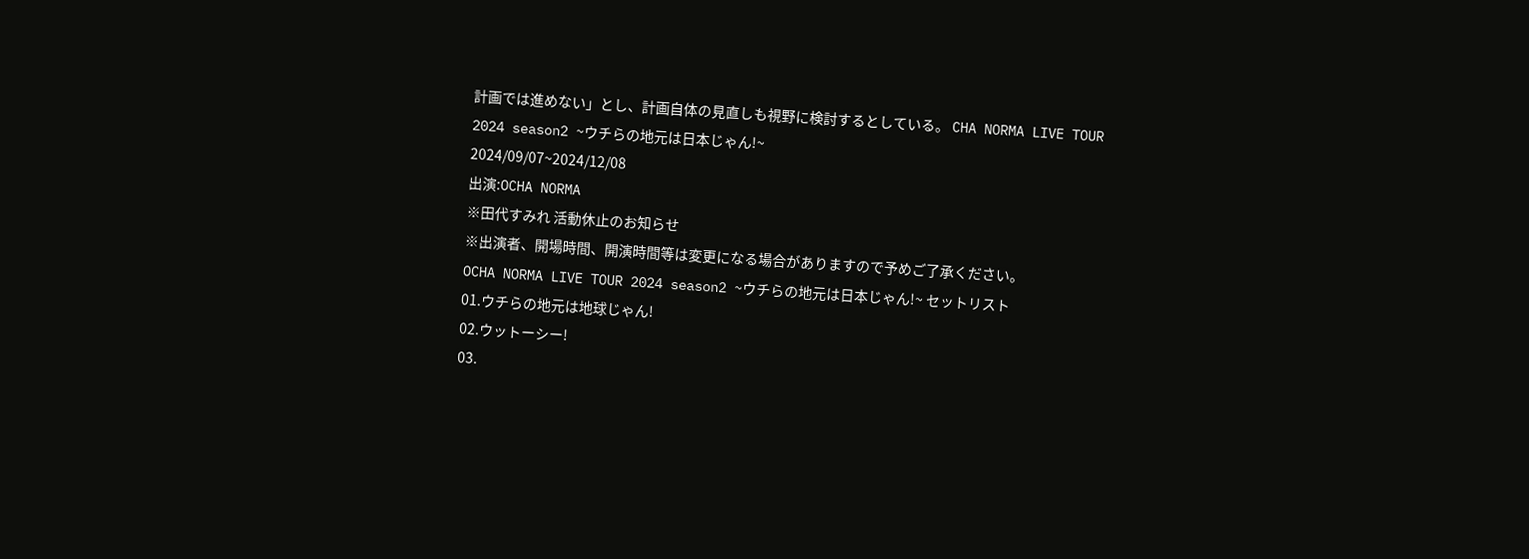計画では進めない」とし、計画自体の見直しも視野に検討するとしている。 CHA NORMA LIVE TOUR 2024 season2 ~ウチらの地元は日本じゃん!~
2024/09/07~2024/12/08
出演:OCHA NORMA
※田代すみれ 活動休止のお知らせ
※出演者、開場時間、開演時間等は変更になる場合がありますので予めご了承ください。
OCHA NORMA LIVE TOUR 2024 season2 ~ウチらの地元は日本じゃん!~ セットリスト
01.ウチらの地元は地球じゃん!
02.ウットーシー!
03.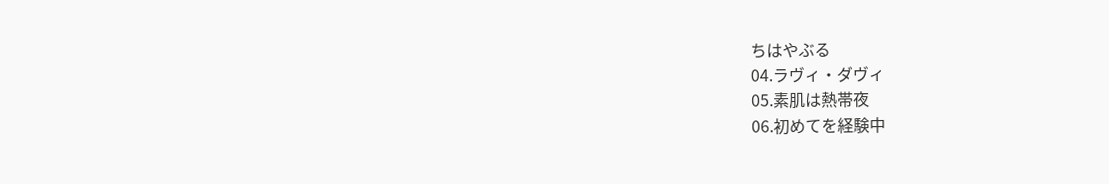ちはやぶる
04.ラヴィ・ダヴィ
05.素肌は熱帯夜
06.初めてを経験中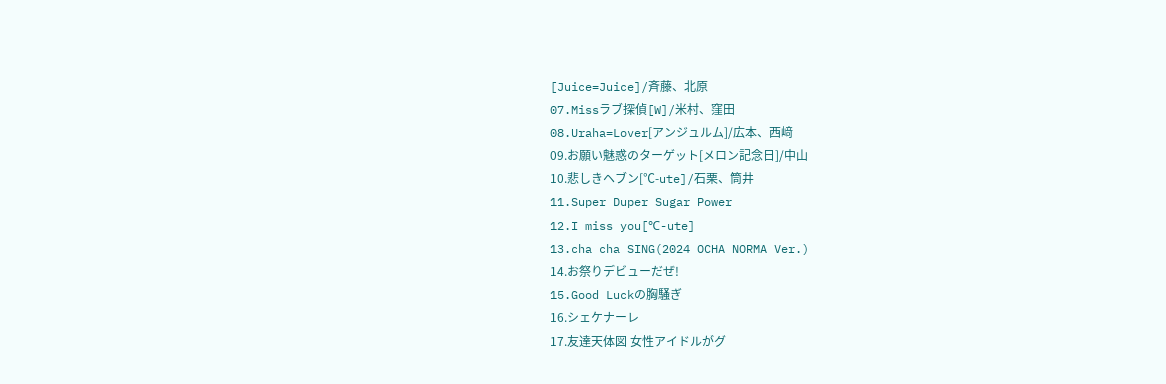[Juice=Juice]/斉藤、北原
07.Missラブ探偵[W]/米村、窪田
08.Uraha=Lover[アンジュルム]/広本、西﨑
09.お願い魅惑のターゲット[メロン記念日]/中山
10.悲しきヘブン[℃-ute]/石栗、筒井
11.Super Duper Sugar Power
12.I miss you[℃-ute]
13.cha cha SING(2024 OCHA NORMA Ver.)
14.お祭りデビューだぜ!
15.Good Luckの胸騒ぎ
16.シェケナーレ
17.友達天体図 女性アイドルがグ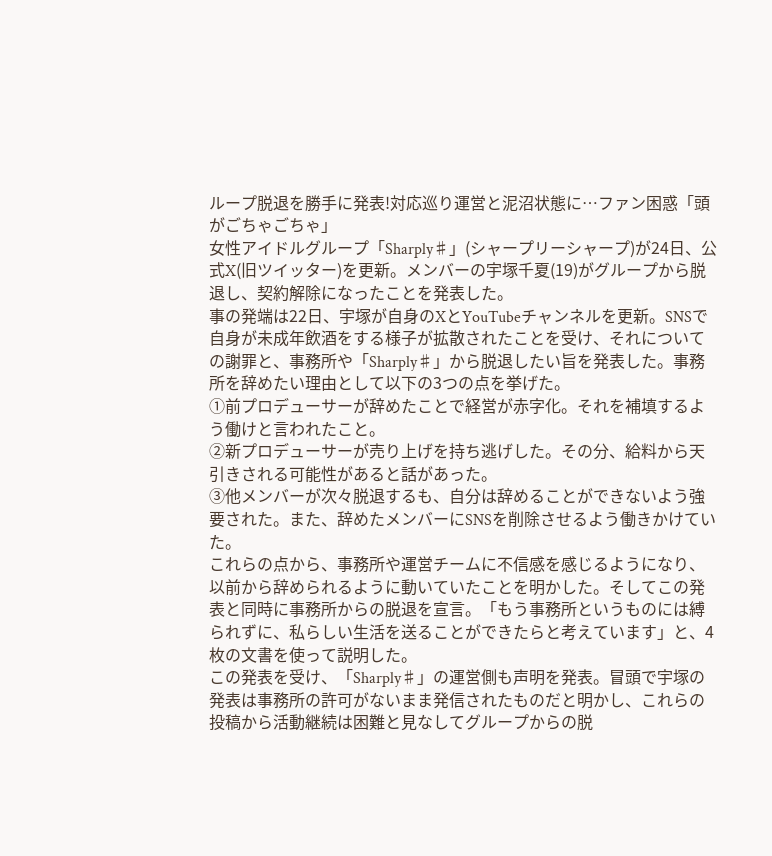ループ脱退を勝手に発表!対応巡り運営と泥沼状態に…ファン困惑「頭がごちゃごちゃ」
女性アイドルグループ「Sharply♯」(シャープリーシャープ)が24日、公式X(旧ツイッター)を更新。メンバーの宇塚千夏(19)がグループから脱退し、契約解除になったことを発表した。
事の発端は22日、宇塚が自身のXとYouTubeチャンネルを更新。SNSで自身が未成年飲酒をする様子が拡散されたことを受け、それについての謝罪と、事務所や「Sharply♯」から脱退したい旨を発表した。事務所を辞めたい理由として以下の3つの点を挙げた。
①前プロデューサーが辞めたことで経営が赤字化。それを補填するよう働けと言われたこと。
②新プロデューサーが売り上げを持ち逃げした。その分、給料から天引きされる可能性があると話があった。
③他メンバーが次々脱退するも、自分は辞めることができないよう強要された。また、辞めたメンバーにSNSを削除させるよう働きかけていた。
これらの点から、事務所や運営チームに不信感を感じるようになり、以前から辞められるように動いていたことを明かした。そしてこの発表と同時に事務所からの脱退を宣言。「もう事務所というものには縛られずに、私らしい生活を送ることができたらと考えています」と、4枚の文書を使って説明した。
この発表を受け、「Sharply♯」の運営側も声明を発表。冒頭で宇塚の発表は事務所の許可がないまま発信されたものだと明かし、これらの投稿から活動継続は困難と見なしてグループからの脱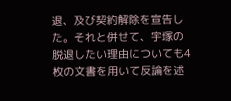退、及び契約解除を宣告した。それと併せて、宇塚の脱退したい理由についても4枚の文書を用いて反論を述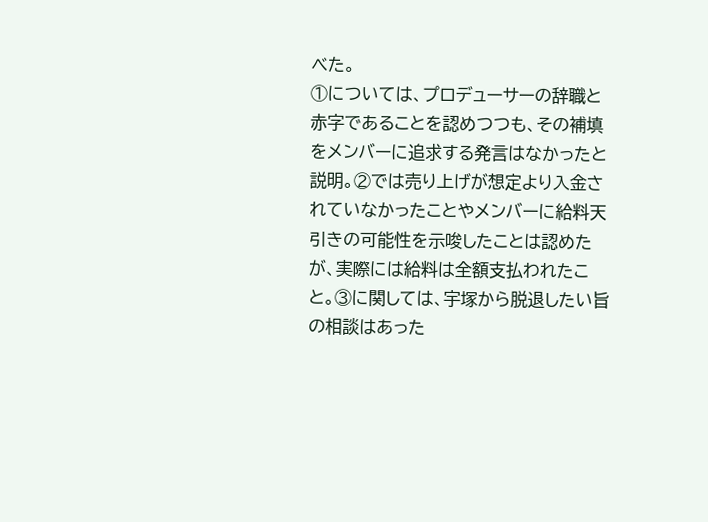べた。
①については、プロデューサーの辞職と赤字であることを認めつつも、その補填をメンバーに追求する発言はなかったと説明。②では売り上げが想定より入金されていなかったことやメンバーに給料天引きの可能性を示唆したことは認めたが、実際には給料は全額支払われたこと。③に関しては、宇塚から脱退したい旨の相談はあった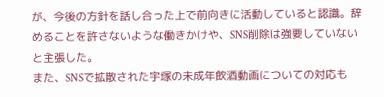が、今後の方針を話し合った上で前向きに活動していると認識。辞めることを許さないような働きかけや、SNS削除は強要していないと主張した。
また、SNSで拡散された宇塚の未成年飲酒動画についての対応も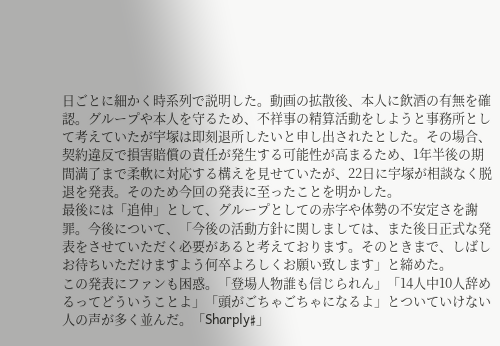日ごとに細かく時系列で説明した。動画の拡散後、本人に飲酒の有無を確認。グループや本人を守るため、不祥事の精算活動をしようと事務所として考えていたが宇塚は即刻退所したいと申し出されたとした。その場合、契約違反で損害賠償の責任が発生する可能性が高まるため、1年半後の期間満了まで柔軟に対応する構えを見せていたが、22日に宇塚が相談なく脱退を発表。そのため今回の発表に至ったことを明かした。
最後には「追伸」として、グループとしての赤字や体勢の不安定さを謝罪。今後について、「今後の活動方針に関しましては、また後日正式な発表をさせていただく必要があると考えております。そのときまで、しばしお待ちいただけますよう何卒よろしくお願い致します」と締めた。
この発表にファンも困惑。「登場人物誰も信じられん」「14人中10人辞めるってどういうことよ」「頭がごちゃごちゃになるよ」とついていけない人の声が多く並んだ。「Sharply♯」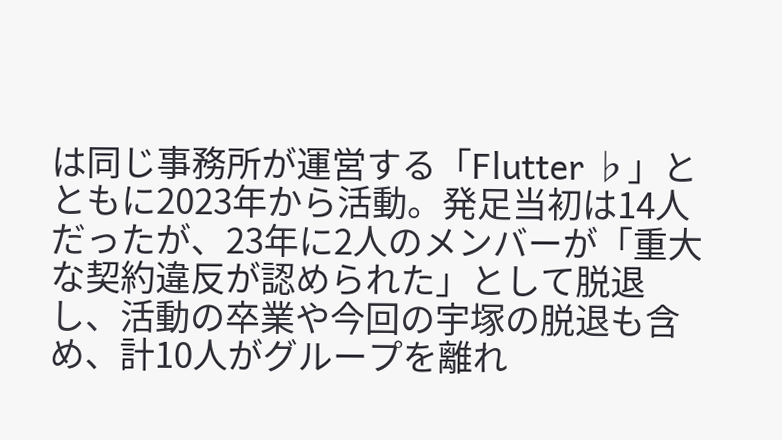は同じ事務所が運営する「Flutter ♭」とともに2023年から活動。発足当初は14人だったが、23年に2人のメンバーが「重大な契約違反が認められた」として脱退し、活動の卒業や今回の宇塚の脱退も含め、計10人がグループを離れ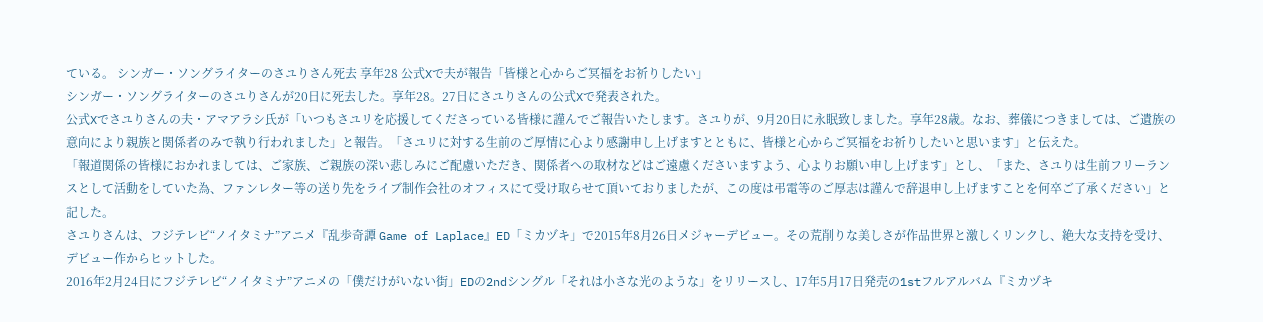ている。 シンガー・ソングライターのさユりさん死去 享年28 公式Xで夫が報告「皆様と心からご冥福をお祈りしたい」
シンガー・ソングライターのさユりさんが20日に死去した。享年28。27日にさユりさんの公式Xで発表された。
公式Xでさユりさんの夫・アマアラシ氏が「いつもさユリを応援してくださっている皆様に謹んでご報告いたします。さユりが、9月20日に永眠致しました。享年28歳。なお、葬儀につきましては、ご遺族の意向により親族と関係者のみで執り行われました」と報告。「さユリに対する生前のご厚情に心より感謝申し上げますとともに、皆様と心からご冥福をお祈りしたいと思います」と伝えた。
「報道関係の皆様におかれましては、ご家族、ご親族の深い悲しみにご配慮いただき、関係者への取材などはご遠慮くださいますよう、心よりお願い申し上げます」とし、「また、さユりは生前フリーランスとして活動をしていた為、ファンレター等の送り先をライブ制作会社のオフィスにて受け取らせて頂いておりましたが、この度は弔電等のご厚志は謹んで辞退申し上げますことを何卒ご了承ください」と記した。
さユりさんは、フジテレビ“ノイタミナ”アニメ『乱歩奇譚 Game of Laplace』ED「ミカヅキ」で2015年8月26日メジャーデビュー。その荒削りな美しさが作品世界と激しくリンクし、絶大な支持を受け、デビュー作からヒットした。
2016年2月24日にフジテレビ“ノイタミナ”アニメの「僕だけがいない街」EDの2ndシングル「それは小さな光のような」をリリースし、17年5月17日発売の1stフルアルバム『ミカヅキ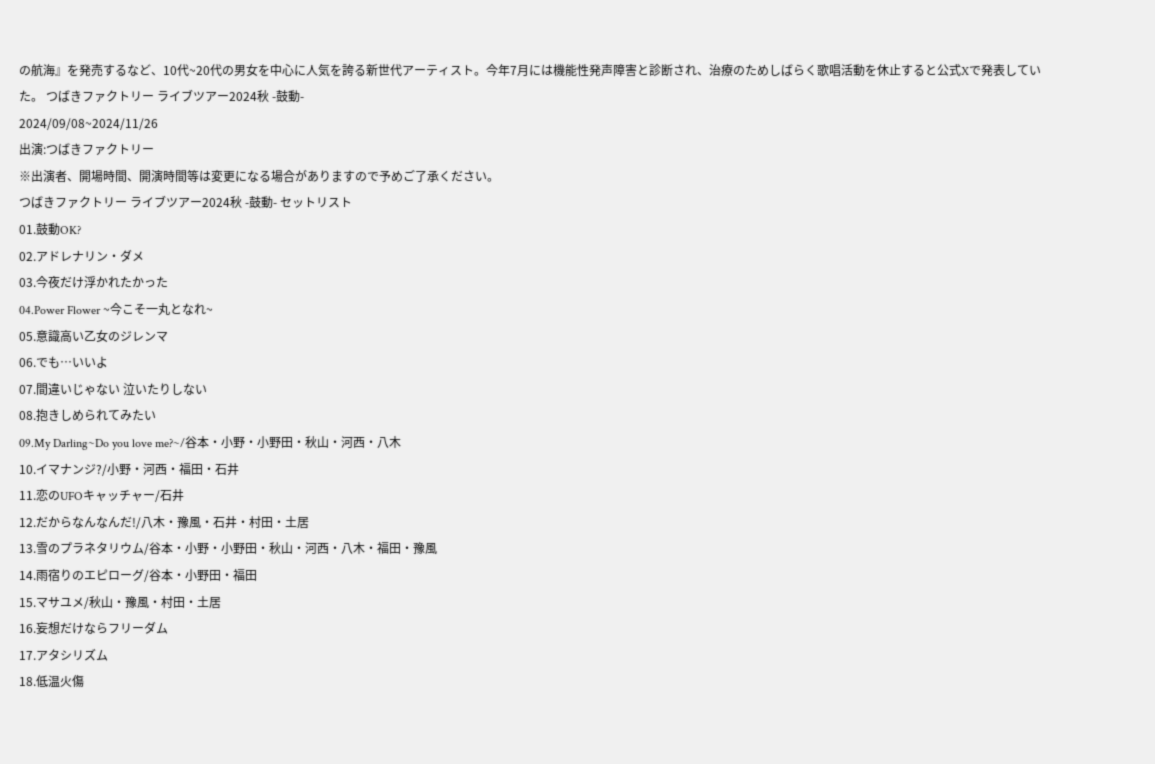の航海』を発売するなど、10代~20代の男女を中心に人気を誇る新世代アーティスト。今年7月には機能性発声障害と診断され、治療のためしばらく歌唱活動を休止すると公式Xで発表していた。 つばきファクトリー ライブツアー2024秋 -鼓動-
2024/09/08~2024/11/26
出演:つばきファクトリー
※出演者、開場時間、開演時間等は変更になる場合がありますので予めご了承ください。
つばきファクトリー ライブツアー2024秋 -鼓動- セットリスト
01.鼓動OK?
02.アドレナリン・ダメ
03.今夜だけ浮かれたかった
04.Power Flower ~今こそ一丸となれ~
05.意識高い乙女のジレンマ
06.でも…いいよ
07.間違いじゃない 泣いたりしない
08.抱きしめられてみたい
09.My Darling~Do you love me?~/谷本・小野・小野田・秋山・河西・八木
10.イマナンジ?/小野・河西・福田・石井
11.恋のUFOキャッチャー/石井
12.だからなんなんだ!/八木・豫風・石井・村田・土居
13.雪のプラネタリウム/谷本・小野・小野田・秋山・河西・八木・福田・豫風
14.雨宿りのエピローグ/谷本・小野田・福田
15.マサユメ/秋山・豫風・村田・土居
16.妄想だけならフリーダム
17.アタシリズム
18.低温火傷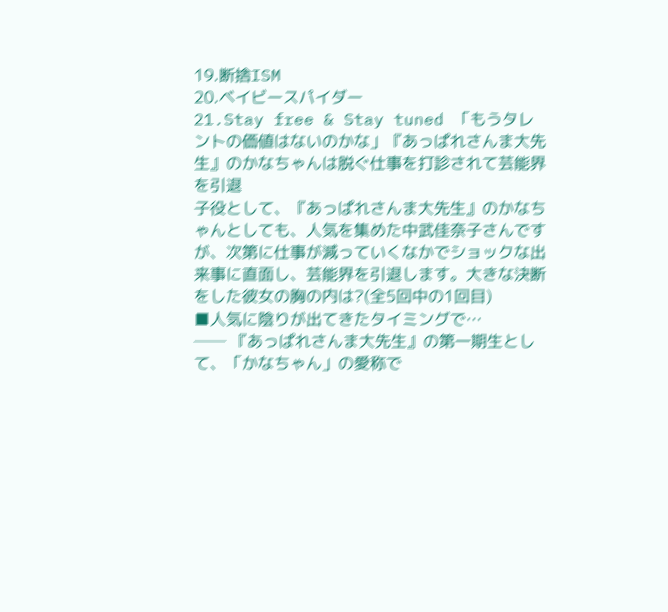19.断捨ISM
20.ベイビースパイダー
21.Stay free & Stay tuned 「もうタレントの価値はないのかな」『あっぱれさんま大先生』のかなちゃんは脱ぐ仕事を打診されて芸能界を引退
子役として、『あっぱれさんま大先生』のかなちゃんとしても、人気を集めた中武佳奈子さんですが、次第に仕事が減っていくなかでショックな出来事に直面し、芸能界を引退します。大きな決断をした彼女の胸の内は?(全5回中の1回目)
■人気に陰りが出てきたタイミングで…
── 『あっぱれさんま大先生』の第一期生として、「かなちゃん」の愛称で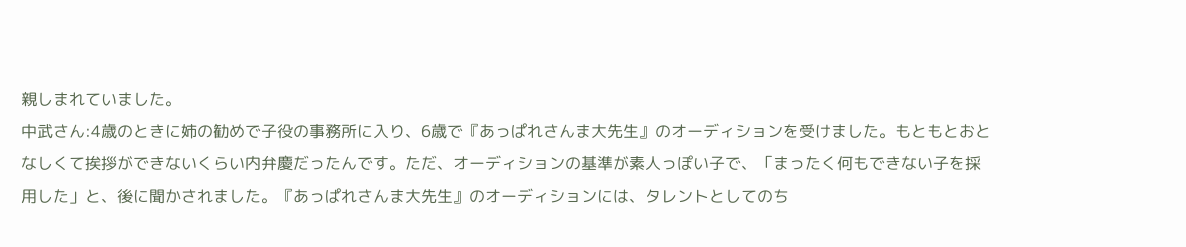親しまれていました。
中武さん:4歳のときに姉の勧めで子役の事務所に入り、6歳で『あっぱれさんま大先生』のオーディションを受けました。もともとおとなしくて挨拶ができないくらい内弁慶だったんです。ただ、オーディションの基準が素人っぽい子で、「まったく何もできない子を採用した」と、後に聞かされました。『あっぱれさんま大先生』のオーディションには、タレントとしてのち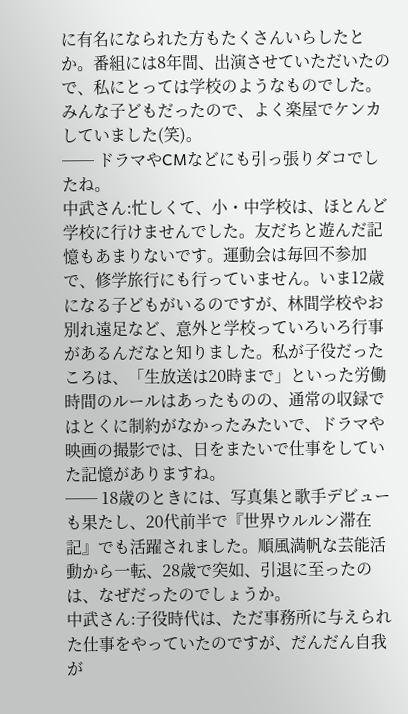に有名になられた方もたくさんいらしたとか。番組には8年間、出演させていただいたので、私にとっては学校のようなものでした。みんな子どもだったので、よく楽屋でケンカしていました(笑)。
── ドラマやCMなどにも引っ張りダコでしたね。
中武さん:忙しくて、小・中学校は、ほとんど学校に行けませんでした。友だちと遊んだ記憶もあまりないです。運動会は毎回不参加で、修学旅行にも行っていません。いま12歳になる子どもがいるのですが、林間学校やお別れ遠足など、意外と学校っていろいろ行事があるんだなと知りました。私が子役だったころは、「生放送は20時まで」といった労働時間のルールはあったものの、通常の収録ではとくに制約がなかったみたいで、ドラマや映画の撮影では、日をまたいで仕事をしていた記憶がありますね。
── 18歳のときには、写真集と歌手デビューも果たし、20代前半で『世界ウルルン滞在記』でも活躍されました。順風満帆な芸能活動から一転、28歳で突如、引退に至ったのは、なぜだったのでしょうか。
中武さん:子役時代は、ただ事務所に与えられた仕事をやっていたのですが、だんだん自我が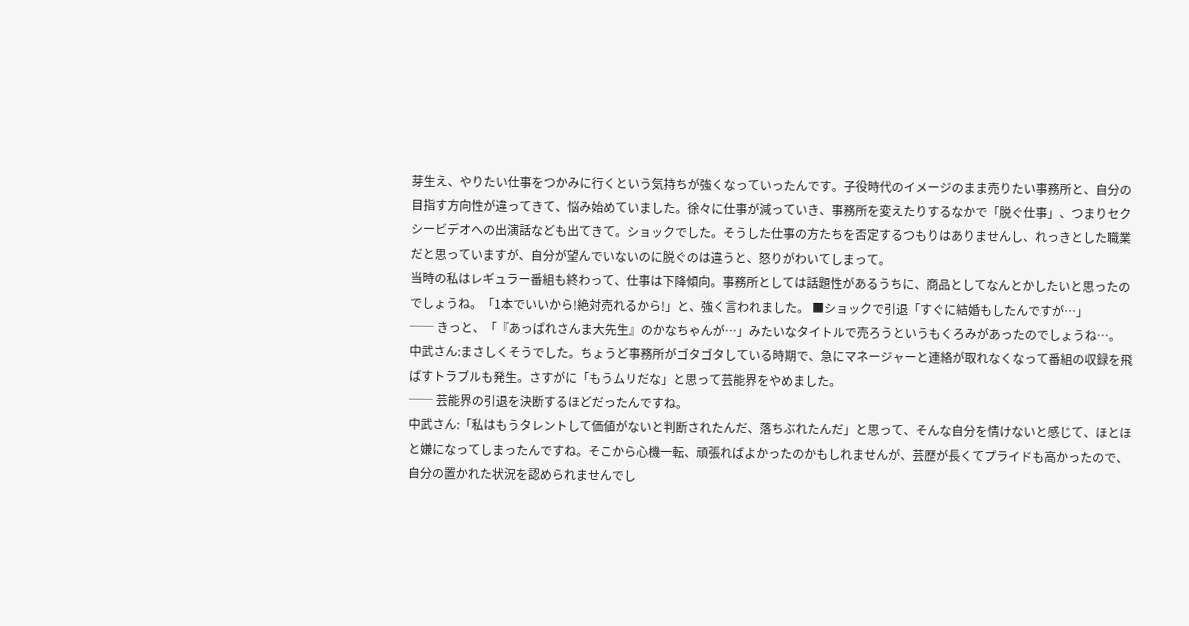芽生え、やりたい仕事をつかみに行くという気持ちが強くなっていったんです。子役時代のイメージのまま売りたい事務所と、自分の目指す方向性が違ってきて、悩み始めていました。徐々に仕事が減っていき、事務所を変えたりするなかで「脱ぐ仕事」、つまりセクシービデオへの出演話なども出てきて。ショックでした。そうした仕事の方たちを否定するつもりはありませんし、れっきとした職業だと思っていますが、自分が望んでいないのに脱ぐのは違うと、怒りがわいてしまって。
当時の私はレギュラー番組も終わって、仕事は下降傾向。事務所としては話題性があるうちに、商品としてなんとかしたいと思ったのでしょうね。「1本でいいから!絶対売れるから!」と、強く言われました。 ■ショックで引退「すぐに結婚もしたんですが…」
── きっと、「『あっぱれさんま大先生』のかなちゃんが…」みたいなタイトルで売ろうというもくろみがあったのでしょうね…。
中武さん:まさしくそうでした。ちょうど事務所がゴタゴタしている時期で、急にマネージャーと連絡が取れなくなって番組の収録を飛ばすトラブルも発生。さすがに「もうムリだな」と思って芸能界をやめました。
── 芸能界の引退を決断するほどだったんですね。
中武さん:「私はもうタレントして価値がないと判断されたんだ、落ちぶれたんだ」と思って、そんな自分を情けないと感じて、ほとほと嫌になってしまったんですね。そこから心機一転、頑張ればよかったのかもしれませんが、芸歴が長くてプライドも高かったので、自分の置かれた状況を認められませんでし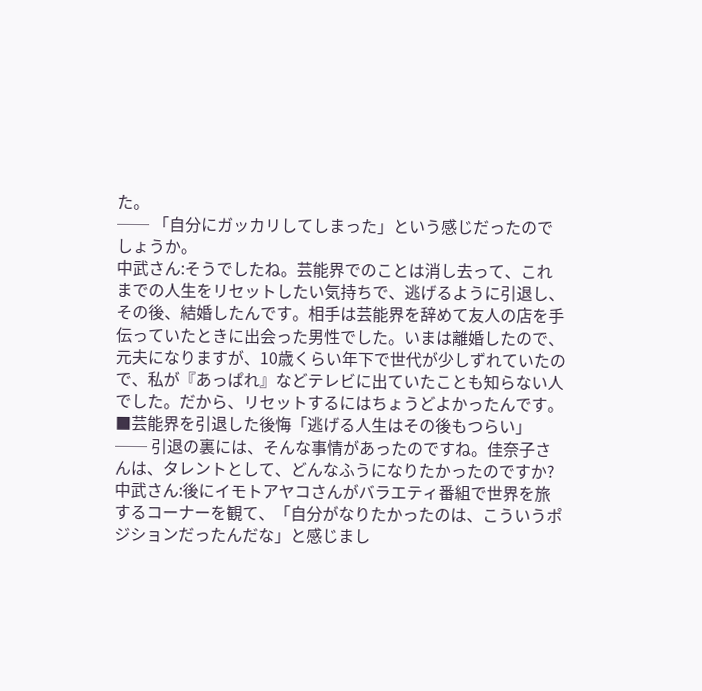た。
── 「自分にガッカリしてしまった」という感じだったのでしょうか。
中武さん:そうでしたね。芸能界でのことは消し去って、これまでの人生をリセットしたい気持ちで、逃げるように引退し、その後、結婚したんです。相手は芸能界を辞めて友人の店を手伝っていたときに出会った男性でした。いまは離婚したので、元夫になりますが、10歳くらい年下で世代が少しずれていたので、私が『あっぱれ』などテレビに出ていたことも知らない人でした。だから、リセットするにはちょうどよかったんです。
■芸能界を引退した後悔「逃げる人生はその後もつらい」
── 引退の裏には、そんな事情があったのですね。佳奈子さんは、タレントとして、どんなふうになりたかったのですか?
中武さん:後にイモトアヤコさんがバラエティ番組で世界を旅するコーナーを観て、「自分がなりたかったのは、こういうポジションだったんだな」と感じまし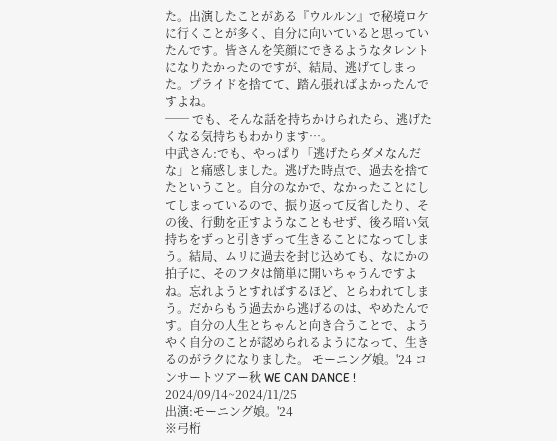た。出演したことがある『ウルルン』で秘境ロケに行くことが多く、自分に向いていると思っていたんです。皆さんを笑顔にできるようなタレントになりたかったのですが、結局、逃げてしまった。プライドを捨てて、踏ん張ればよかったんですよね。
── でも、そんな話を持ちかけられたら、逃げたくなる気持ちもわかります…。
中武さん:でも、やっぱり「逃げたらダメなんだな」と痛感しました。逃げた時点で、過去を捨てたということ。自分のなかで、なかったことにしてしまっているので、振り返って反省したり、その後、行動を正すようなこともせず、後ろ暗い気持ちをずっと引きずって生きることになってしまう。結局、ムリに過去を封じ込めても、なにかの拍子に、そのフタは簡単に開いちゃうんですよね。忘れようとすればするほど、とらわれてしまう。だからもう過去から逃げるのは、やめたんです。自分の人生とちゃんと向き合うことで、ようやく自分のことが認められるようになって、生きるのがラクになりました。 モーニング娘。'24 コンサートツアー秋 WE CAN DANCE !
2024/09/14~2024/11/25
出演:モーニング娘。'24
※弓桁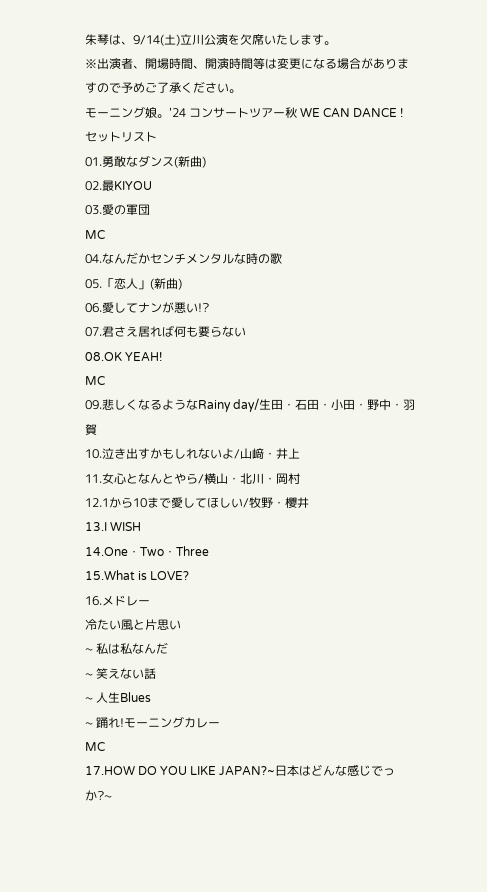朱琴は、9/14(土)立川公演を欠席いたします。
※出演者、開場時間、開演時間等は変更になる場合がありますので予めご了承ください。
モーニング娘。'24 コンサートツアー秋 WE CAN DANCE ! セットリスト
01.勇敢なダンス(新曲)
02.最KIYOU
03.愛の軍団
MC
04.なんだかセンチメンタルな時の歌
05.「恋人」(新曲)
06.愛してナンが悪い!?
07.君さえ居れば何も要らない
08.OK YEAH!
MC
09.悲しくなるようなRainy day/生田・石田・小田・野中・羽賀
10.泣き出すかもしれないよ/山﨑・井上
11.女心となんとやら/横山・北川・岡村
12.1から10まで愛してほしい/牧野・櫻井
13.I WISH
14.One・Two・Three
15.What is LOVE?
16.メドレー
冷たい風と片思い
~ 私は私なんだ
~ 笑えない話
~ 人生Blues
~ 踊れ!モーニングカレー
MC
17.HOW DO YOU LIKE JAPAN?~日本はどんな感じでっか?~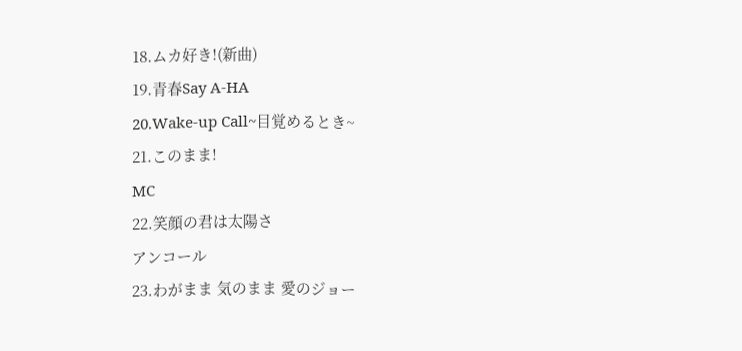18.ムカ好き!(新曲)
19.青春Say A-HA
20.Wake-up Call~目覚めるとき~
21.このまま!
MC
22.笑顔の君は太陽さ
アンコール
23.わがまま 気のまま 愛のジョー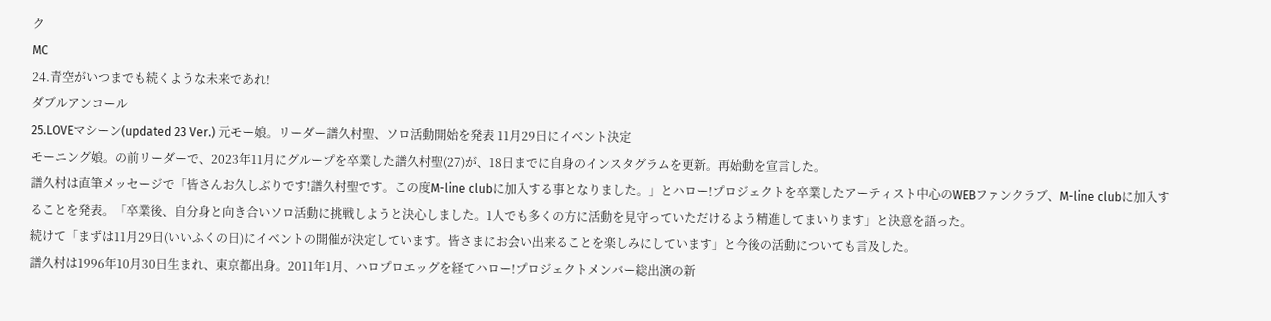ク
MC
24.青空がいつまでも続くような未来であれ!
ダブルアンコール
25.LOVEマシーン(updated 23 Ver.) 元モー娘。リーダー譜久村聖、ソロ活動開始を発表 11月29日にイベント決定
モーニング娘。の前リーダーで、2023年11月にグループを卒業した譜久村聖(27)が、18日までに自身のインスタグラムを更新。再始動を宣言した。
譜久村は直筆メッセージで「皆さんお久しぶりです!譜久村聖です。この度M-line clubに加入する事となりました。」とハロー!プロジェクトを卒業したアーティスト中心のWEBファンクラブ、M-line clubに加入することを発表。「卒業後、自分身と向き合いソロ活動に挑戦しようと決心しました。1人でも多くの方に活動を見守っていただけるよう精進してまいります」と決意を語った。
続けて「まずは11月29日(いいふくの日)にイベントの開催が決定しています。皆さまにお会い出来ることを楽しみにしています」と今後の活動についても言及した。
譜久村は1996年10月30日生まれ、東京都出身。2011年1月、ハロプロエッグを経てハロー!プロジェクトメンバー総出演の新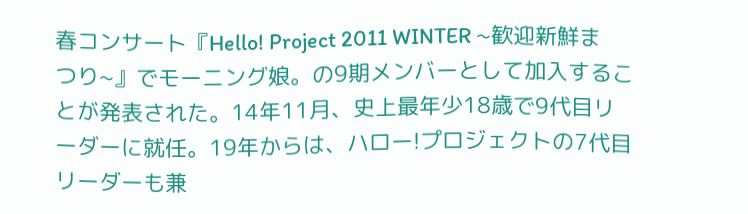春コンサート『Hello! Project 2011 WINTER ~歓迎新鮮まつり~』でモーニング娘。の9期メンバーとして加入することが発表された。14年11月、史上最年少18歳で9代目リーダーに就任。19年からは、ハロー!プロジェクトの7代目リーダーも兼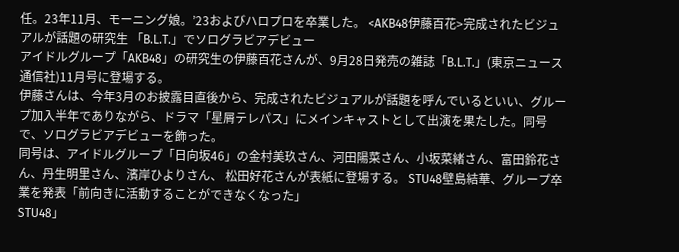任。23年11月、モーニング娘。’23およびハロプロを卒業した。 <AKB48伊藤百花>完成されたビジュアルが話題の研究生 「B.L.T.」でソログラビアデビュー
アイドルグループ「AKB48」の研究生の伊藤百花さんが、9月28日発売の雑誌「B.L.T.」(東京ニュース通信社)11月号に登場する。
伊藤さんは、今年3月のお披露目直後から、完成されたビジュアルが話題を呼んでいるといい、グループ加入半年でありながら、ドラマ「星屑テレパス」にメインキャストとして出演を果たした。同号で、ソログラビアデビューを飾った。
同号は、アイドルグループ「日向坂46」の金村美玖さん、河田陽菜さん、小坂菜緒さん、富田鈴花さん、丹生明里さん、濱岸ひよりさん、 松田好花さんが表紙に登場する。 STU48壁島結華、グループ卒業を発表「前向きに活動することができなくなった」
STU48」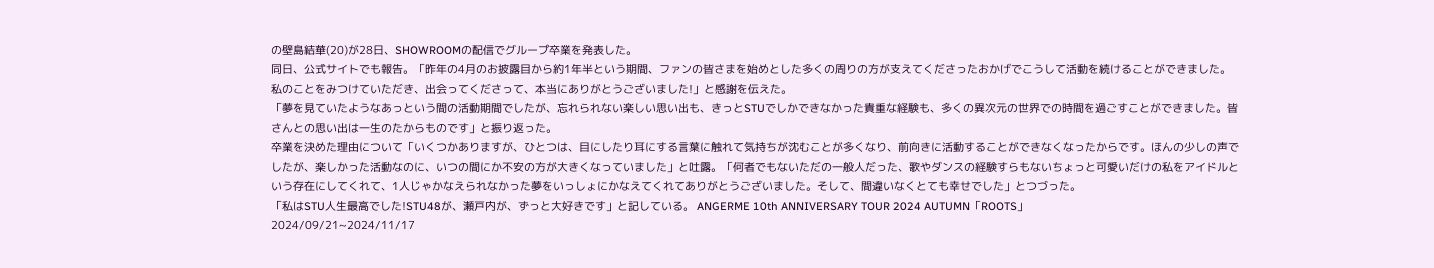の壁島結華(20)が28日、SHOWROOMの配信でグループ卒業を発表した。
同日、公式サイトでも報告。「昨年の4月のお披露目から約1年半という期間、ファンの皆さまを始めとした多くの周りの方が支えてくださったおかげでこうして活動を続けることができました。私のことをみつけていただき、出会ってくださって、本当にありがとうございました!」と感謝を伝えた。
「夢を見ていたようなあっという間の活動期間でしたが、忘れられない楽しい思い出も、きっとSTUでしかできなかった貴重な経験も、多くの異次元の世界での時間を過ごすことができました。皆さんとの思い出は一生のたからものです」と振り返った。
卒業を決めた理由について「いくつかありますが、ひとつは、目にしたり耳にする言葉に触れて気持ちが沈むことが多くなり、前向きに活動することができなくなったからです。ほんの少しの声でしたが、楽しかった活動なのに、いつの間にか不安の方が大きくなっていました」と吐露。「何者でもないただの一般人だった、歌やダンスの経験すらもないちょっと可愛いだけの私をアイドルという存在にしてくれて、1人じゃかなえられなかった夢をいっしょにかなえてくれてありがとうございました。そして、間違いなくとても幸せでした」とつづった。
「私はSTU人生最高でした!STU48が、瀬戸内が、ずっと大好きです」と記している。 ANGERME 10th ANNIVERSARY TOUR 2024 AUTUMN「ROOTS」
2024/09/21~2024/11/17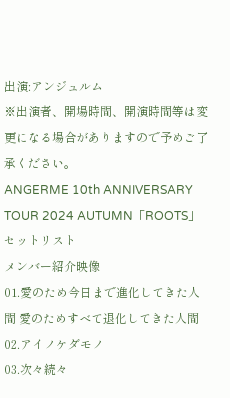出演:アンジュルム
※出演者、開場時間、開演時間等は変更になる場合がありますので予めご了承ください。
ANGERME 10th ANNIVERSARY TOUR 2024 AUTUMN「ROOTS」セットリスト
メンバー紹介映像
01.愛のため今日まで進化してきた人間 愛のためすべて退化してきた人間
02.アイノケダモノ
03.次々続々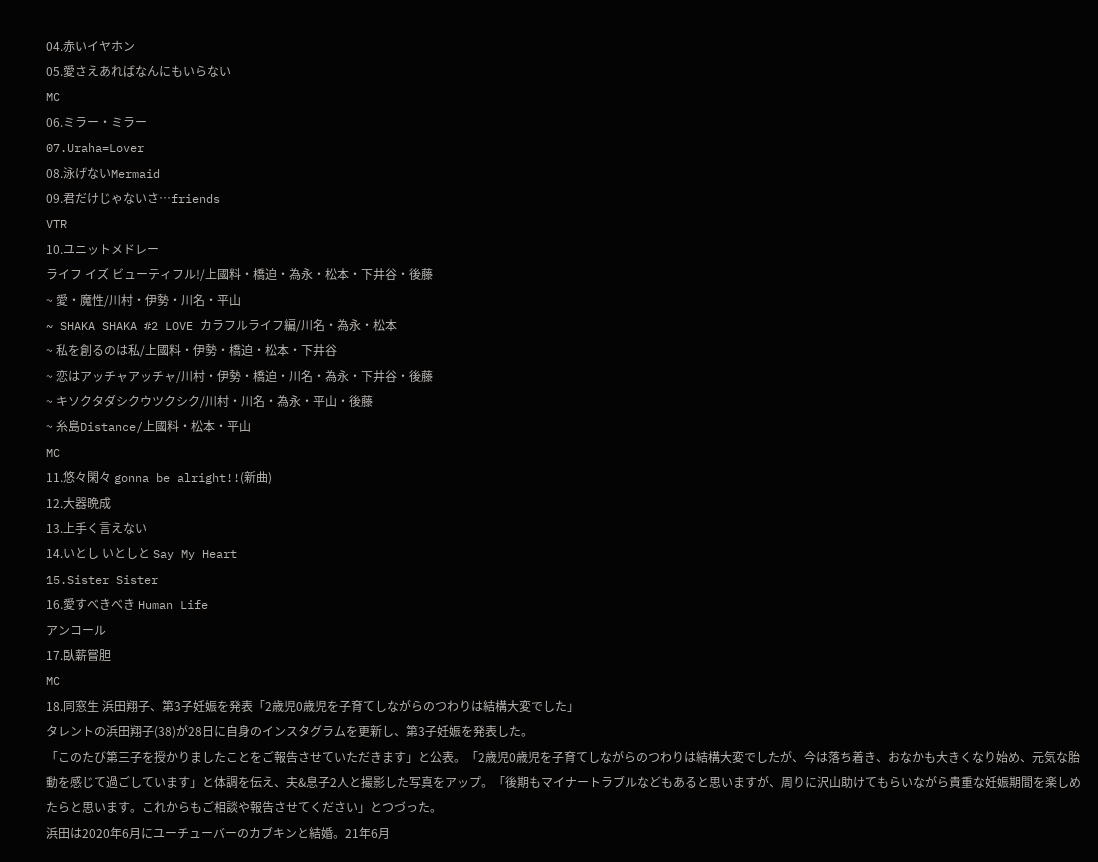04.赤いイヤホン
05.愛さえあればなんにもいらない
MC
06.ミラー・ミラー
07.Uraha=Lover
08.泳げないMermaid
09.君だけじゃないさ…friends
VTR
10.ユニットメドレー
ライフ イズ ビューティフル!/上國料・橋迫・為永・松本・下井谷・後藤
~ 愛・魔性/川村・伊勢・川名・平山
~ SHAKA SHAKA #2 LOVE カラフルライフ編/川名・為永・松本
~ 私を創るのは私/上國料・伊勢・橋迫・松本・下井谷
~ 恋はアッチャアッチャ/川村・伊勢・橋迫・川名・為永・下井谷・後藤
~ キソクタダシクウツクシク/川村・川名・為永・平山・後藤
~ 糸島Distance/上國料・松本・平山
MC
11.悠々閑々 gonna be alright!!(新曲)
12.大器晩成
13.上手く言えない
14.いとし いとしと Say My Heart
15.Sister Sister
16.愛すべきべき Human Life
アンコール
17.臥薪嘗胆
MC
18.同窓生 浜田翔子、第3子妊娠を発表「2歳児0歳児を子育てしながらのつわりは結構大変でした」
タレントの浜田翔子(38)が28日に自身のインスタグラムを更新し、第3子妊娠を発表した。
「このたび第三子を授かりましたことをご報告させていただきます」と公表。「2歳児0歳児を子育てしながらのつわりは結構大変でしたが、今は落ち着き、おなかも大きくなり始め、元気な胎動を感じて過ごしています」と体調を伝え、夫&息子2人と撮影した写真をアップ。「後期もマイナートラブルなどもあると思いますが、周りに沢山助けてもらいながら貴重な妊娠期間を楽しめたらと思います。これからもご相談や報告させてください」とつづった。
浜田は2020年6月にユーチューバーのカブキンと結婚。21年6月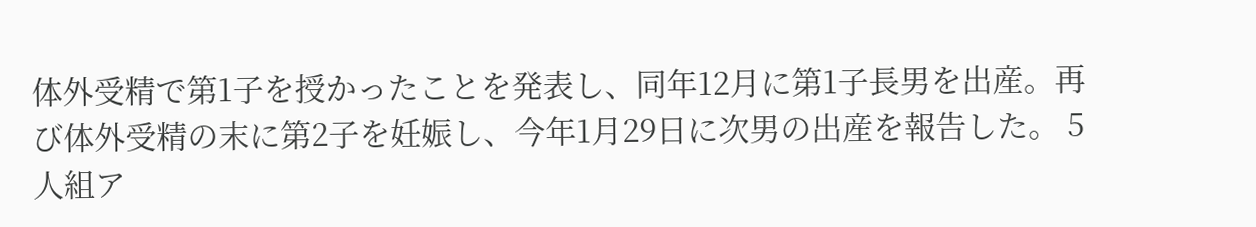体外受精で第1子を授かったことを発表し、同年12月に第1子長男を出産。再び体外受精の末に第2子を妊娠し、今年1月29日に次男の出産を報告した。 5人組ア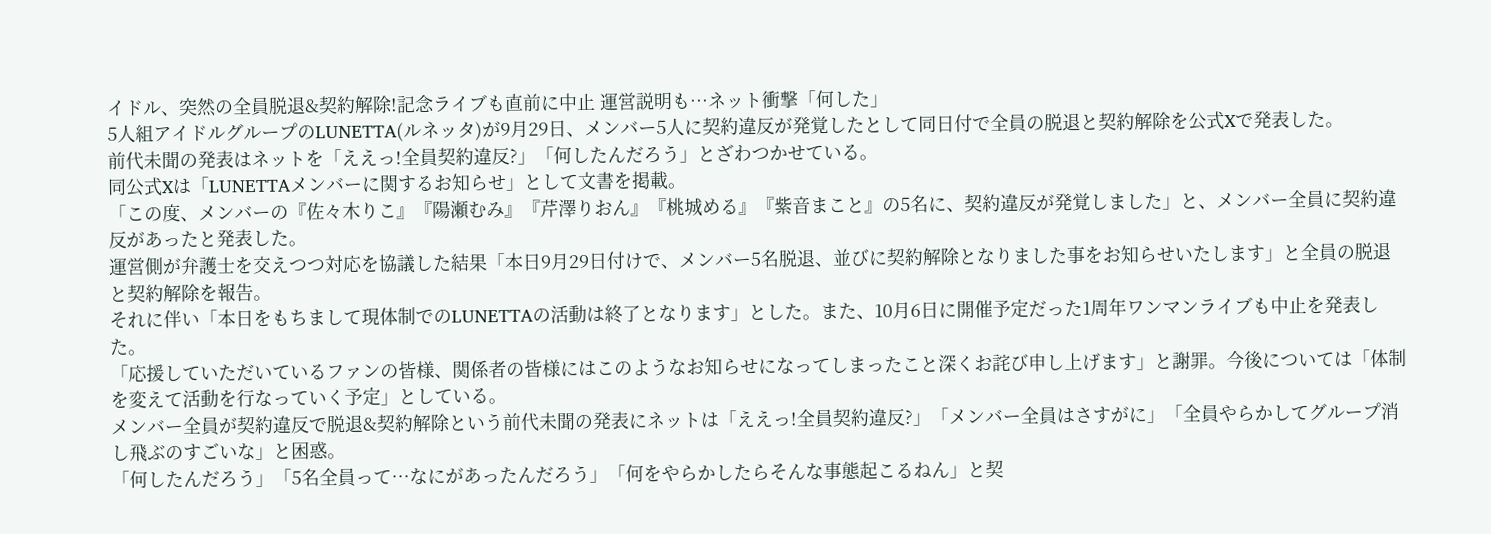イドル、突然の全員脱退&契約解除!記念ライブも直前に中止 運営説明も…ネット衝撃「何した」
5人組アイドルグループのLUNETTA(ルネッタ)が9月29日、メンバー5人に契約違反が発覚したとして同日付で全員の脱退と契約解除を公式Xで発表した。
前代未聞の発表はネットを「ええっ!全員契約違反?」「何したんだろう」とざわつかせている。
同公式Xは「LUNETTAメンバーに関するお知らせ」として文書を掲載。
「この度、メンバーの『佐々木りこ』『陽瀬むみ』『芹澤りおん』『桃城める』『紫音まこと』の5名に、契約違反が発覚しました」と、メンバー全員に契約違反があったと発表した。
運営側が弁護士を交えつつ対応を協議した結果「本日9月29日付けで、メンバー5名脱退、並びに契約解除となりました事をお知らせいたします」と全員の脱退と契約解除を報告。
それに伴い「本日をもちまして現体制でのLUNETTAの活動は終了となります」とした。また、10月6日に開催予定だった1周年ワンマンライブも中止を発表した。
「応援していただいているファンの皆様、関係者の皆様にはこのようなお知らせになってしまったこと深くお詫び申し上げます」と謝罪。今後については「体制を変えて活動を行なっていく予定」としている。
メンバー全員が契約違反で脱退&契約解除という前代未聞の発表にネットは「ええっ!全員契約違反?」「メンバー全員はさすがに」「全員やらかしてグループ消し飛ぶのすごいな」と困惑。
「何したんだろう」「5名全員って…なにがあったんだろう」「何をやらかしたらそんな事態起こるねん」と契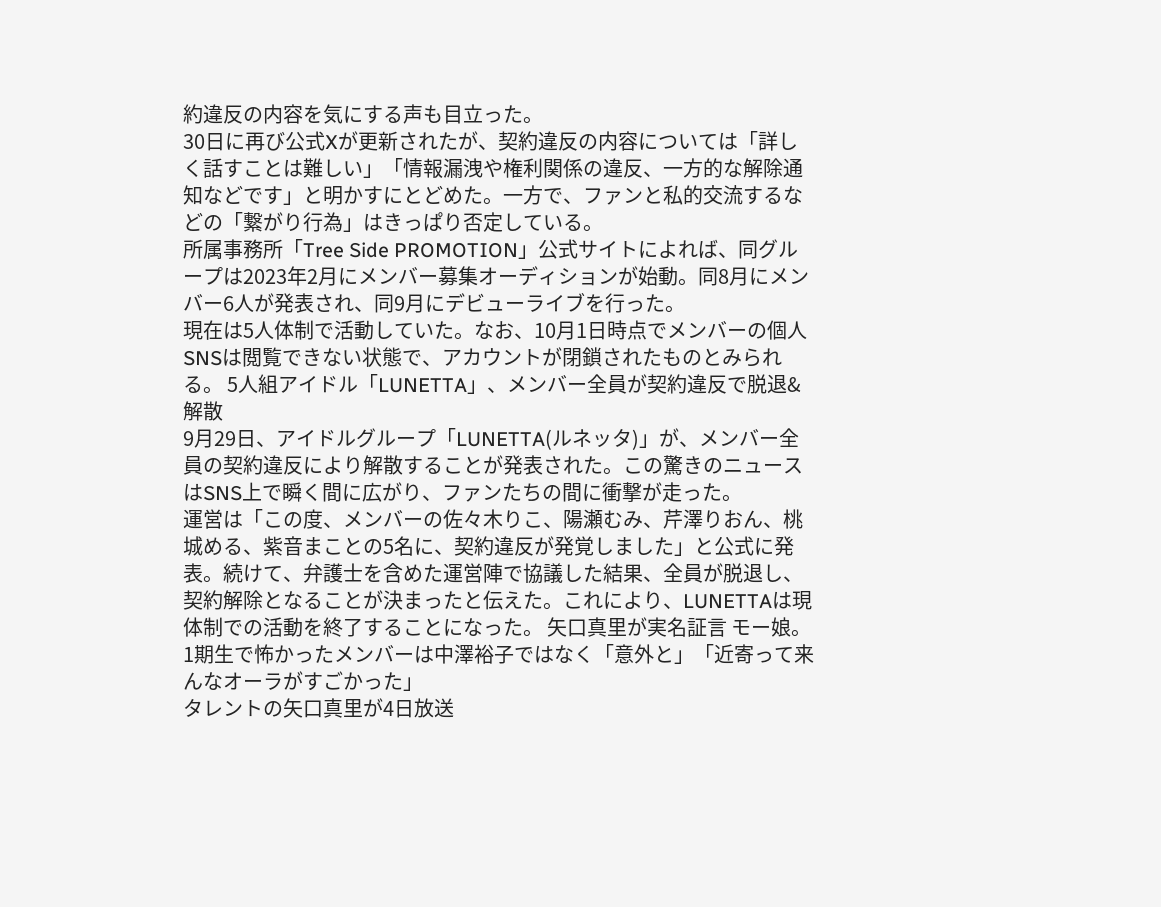約違反の内容を気にする声も目立った。
30日に再び公式Xが更新されたが、契約違反の内容については「詳しく話すことは難しい」「情報漏洩や権利関係の違反、一方的な解除通知などです」と明かすにとどめた。一方で、ファンと私的交流するなどの「繋がり行為」はきっぱり否定している。
所属事務所「Tree Side PROMOTION」公式サイトによれば、同グループは2023年2月にメンバー募集オーディションが始動。同8月にメンバー6人が発表され、同9月にデビューライブを行った。
現在は5人体制で活動していた。なお、10月1日時点でメンバーの個人SNSは閲覧できない状態で、アカウントが閉鎖されたものとみられる。 5人組アイドル「LUNETTA」、メンバー全員が契約違反で脱退&解散
9月29日、アイドルグループ「LUNETTA(ルネッタ)」が、メンバー全員の契約違反により解散することが発表された。この驚きのニュースはSNS上で瞬く間に広がり、ファンたちの間に衝撃が走った。
運営は「この度、メンバーの佐々木りこ、陽瀬むみ、芹澤りおん、桃城める、紫音まことの5名に、契約違反が発覚しました」と公式に発表。続けて、弁護士を含めた運営陣で協議した結果、全員が脱退し、契約解除となることが決まったと伝えた。これにより、LUNETTAは現体制での活動を終了することになった。 矢口真里が実名証言 モー娘。1期生で怖かったメンバーは中澤裕子ではなく「意外と」「近寄って来んなオーラがすごかった」
タレントの矢口真里が4日放送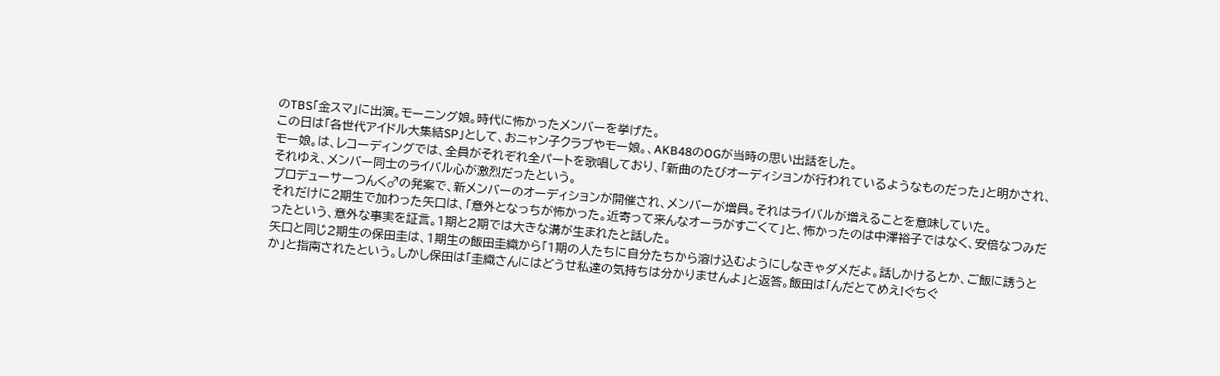のTBS「金スマ」に出演。モーニング娘。時代に怖かったメンバーを挙げた。
この日は「各世代アイドル大集結SP」として、おニャン子クラブやモー娘。、AKB48のOGが当時の思い出話をした。
モー娘。は、レコーディングでは、全員がそれぞれ全パートを歌唱しており、「新曲のたびオーディションが行われているようなものだった」と明かされ、それゆえ、メンバー同士のライバル心が激烈だったという。
プロデューサーつんく♂の発案で、新メンバーのオーディションが開催され、メンバーが増員。それはライバルが増えることを意味していた。
それだけに2期生で加わった矢口は、「意外となっちが怖かった。近寄って来んなオーラがすごくて」と、怖かったのは中澤裕子ではなく、安倍なつみだったという、意外な事実を証言。1期と2期では大きな溝が生まれたと話した。
矢口と同じ2期生の保田圭は、1期生の飯田圭織から「1期の人たちに自分たちから溶け込むようにしなきゃダメだよ。話しかけるとか、ご飯に誘うとか」と指南されたという。しかし保田は「圭織さんにはどうせ私達の気持ちは分かりませんよ」と返答。飯田は「んだとてめえ!ぐちぐ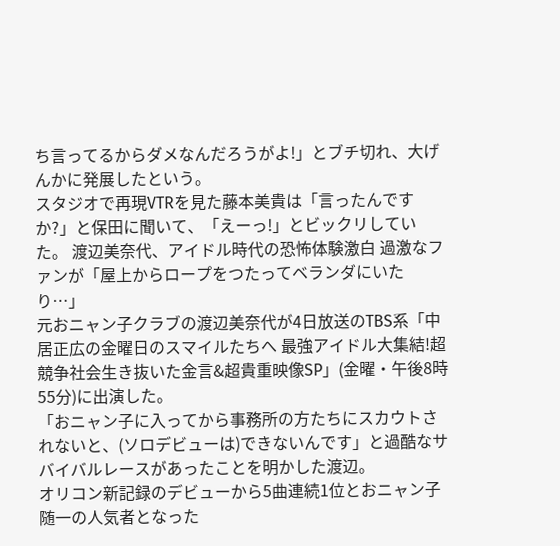ち言ってるからダメなんだろうがよ!」とブチ切れ、大げんかに発展したという。
スタジオで再現VTRを見た藤本美貴は「言ったんですか?」と保田に聞いて、「えーっ!」とビックリしていた。 渡辺美奈代、アイドル時代の恐怖体験激白 過激なファンが「屋上からロープをつたってベランダにいたり…」
元おニャン子クラブの渡辺美奈代が4日放送のTBS系「中居正広の金曜日のスマイルたちへ 最強アイドル大集結!超競争社会生き抜いた金言&超貴重映像SP」(金曜・午後8時55分)に出演した。
「おニャン子に入ってから事務所の方たちにスカウトされないと、(ソロデビューは)できないんです」と過酷なサバイバルレースがあったことを明かした渡辺。
オリコン新記録のデビューから5曲連続1位とおニャン子随一の人気者となった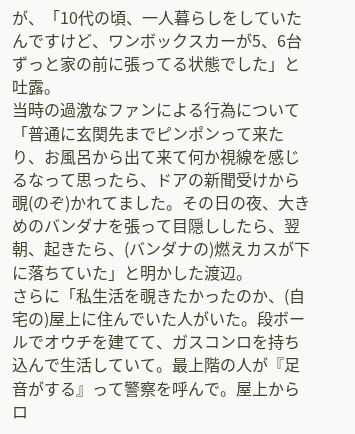が、「10代の頃、一人暮らしをしていたんですけど、ワンボックスカーが5、6台ずっと家の前に張ってる状態でした」と吐露。
当時の過激なファンによる行為について「普通に玄関先までピンポンって来たり、お風呂から出て来て何か視線を感じるなって思ったら、ドアの新聞受けから覗(のぞ)かれてました。その日の夜、大きめのバンダナを張って目隠ししたら、翌朝、起きたら、(バンダナの)燃えカスが下に落ちていた」と明かした渡辺。
さらに「私生活を覗きたかったのか、(自宅の)屋上に住んでいた人がいた。段ボールでオウチを建てて、ガスコンロを持ち込んで生活していて。最上階の人が『足音がする』って警察を呼んで。屋上からロ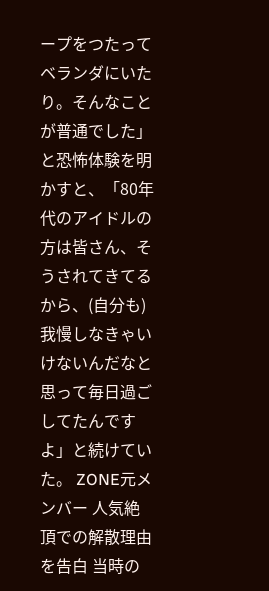ープをつたってベランダにいたり。そんなことが普通でした」と恐怖体験を明かすと、「80年代のアイドルの方は皆さん、そうされてきてるから、(自分も)我慢しなきゃいけないんだなと思って毎日過ごしてたんですよ」と続けていた。 ZONE元メンバー 人気絶頂での解散理由を告白 当時の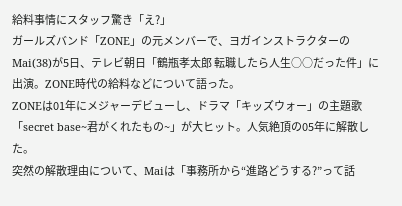給料事情にスタッフ驚き「え?」
ガールズバンド「ZONE」の元メンバーで、ヨガインストラクターのMai(38)が5日、テレビ朝日「鶴瓶孝太郎 転職したら人生○○だった件」に出演。ZONE時代の給料などについて語った。
ZONEは01年にメジャーデビューし、ドラマ「キッズウォー」の主題歌「secret base~君がくれたもの~」が大ヒット。人気絶頂の05年に解散した。
突然の解散理由について、Maiは「事務所から“進路どうする?”って話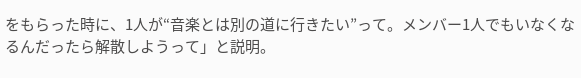をもらった時に、1人が“音楽とは別の道に行きたい”って。メンバー1人でもいなくなるんだったら解散しようって」と説明。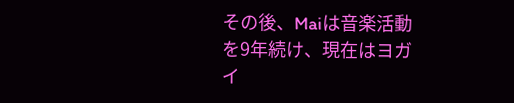その後、Maiは音楽活動を9年続け、現在はヨガイ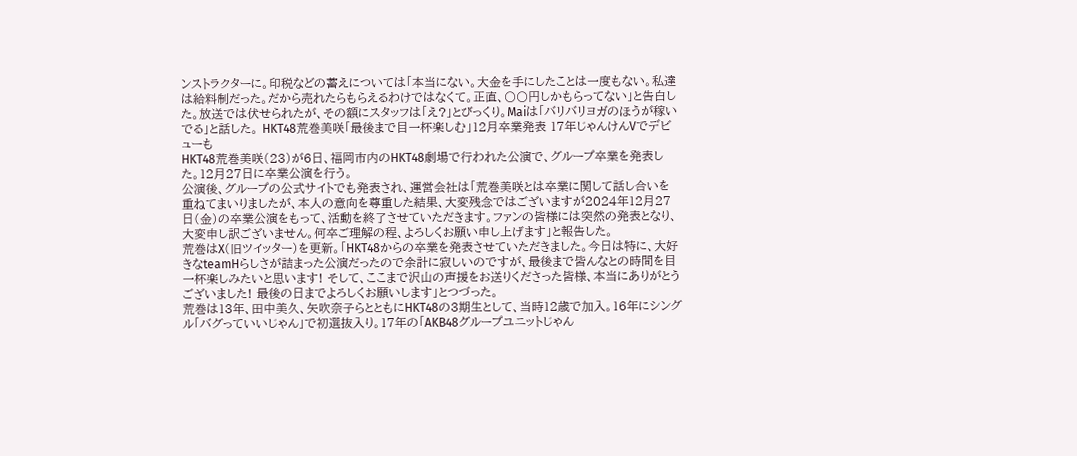ンストラクターに。印税などの蓄えについては「本当にない。大金を手にしたことは一度もない。私達は給料制だった。だから売れたらもらえるわけではなくて。正直、〇〇円しかもらってない」と告白した。放送では伏せられたが、その額にスタッフは「え?」とびっくり。Maiは「バリバリヨガのほうが稼いでる」と話した。 HKT48荒巻美咲「最後まで目一杯楽しむ」12月卒業発表 17年じゃんけんVでデビューも
HKT48荒巻美咲(23)が6日、福岡市内のHKT48劇場で行われた公演で、グループ卒業を発表した。12月27日に卒業公演を行う。
公演後、グループの公式サイトでも発表され、運営会社は「荒巻美咲とは卒業に関して話し合いを重ねてまいりましたが、本人の意向を尊重した結果、大変残念ではございますが2024年12月27日(金)の卒業公演をもって、活動を終了させていただきます。ファンの皆様には突然の発表となり、大変申し訳ございません。何卒ご理解の程、よろしくお願い申し上げます」と報告した。
荒巻はX(旧ツイッター)を更新。「HKT48からの卒業を発表させていただきました。今日は特に、大好きなteamHらしさが詰まった公演だったので余計に寂しいのですが、最後まで皆んなとの時間を目一杯楽しみたいと思います! そして、ここまで沢山の声援をお送りくださった皆様、本当にありがとうございました! 最後の日までよろしくお願いします」とつづった。
荒巻は13年、田中美久、矢吹奈子らとともにHKT48の3期生として、当時12歳で加入。16年にシングル「バグっていいじゃん」で初選抜入り。17年の「AKB48グループユニットじゃん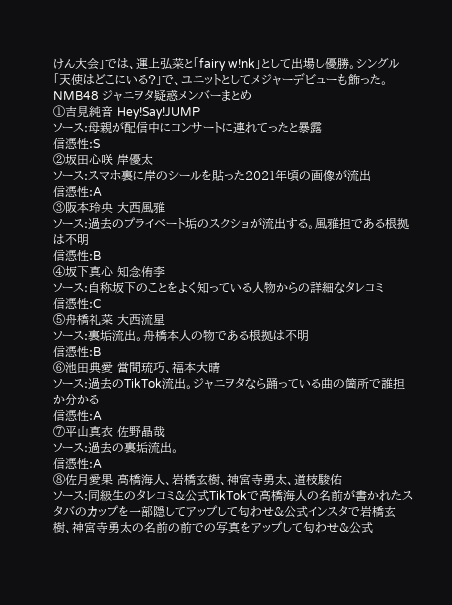けん大会」では、運上弘菜と「fairy w!nk」として出場し優勝。シングル「天使はどこにいる?」で、ユニットとしてメジャーデビューも飾った。 NMB48 ジャニヲタ疑惑メンバーまとめ
①吉見純音 Hey!Say!JUMP
ソース:母親が配信中にコンサートに連れてったと暴露
信憑性:S
②坂田心咲 岸優太
ソース:スマホ裏に岸のシールを貼った2021年頃の画像が流出
信憑性:A
③阪本玲央 大西風雅
ソース:過去のプライベート垢のスクショが流出する。風雅担である根拠は不明
信憑性:B
④坂下真心 知念侑李
ソース:自称坂下のことをよく知っている人物からの詳細なタレコミ
信憑性:C
⑤舟橋礼菜 大西流星
ソース:裏垢流出。舟橋本人の物である根拠は不明
信憑性:B
⑥池田典愛 當間琉巧、福本大晴
ソース:過去のTikTok流出。ジャニヲタなら踊っている曲の箇所で誰担か分かる
信憑性:A
⑦平山真衣 佐野晶哉
ソース:過去の裏垢流出。
信憑性:A
⑧佐月愛果 高橋海人、岩橋玄樹、神宮寺勇太、道枝駿佑
ソース:同級生のタレコミ&公式TikTokで高橋海人の名前が書かれたスタバのカップを一部隠してアップして匂わせ&公式インスタで岩橋玄樹、神宮寺勇太の名前の前での写真をアップして匂わせ&公式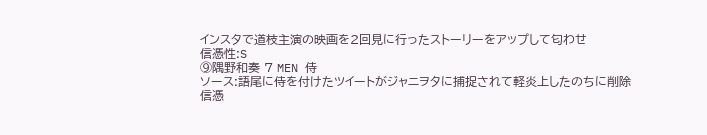インスタで道枝主演の映画を2回見に行ったストーリーをアップして匂わせ
信憑性:S
⑨隅野和奏 7 MEN 侍
ソース:語尾に侍を付けたツイートがジャニヲタに捕捉されて軽炎上したのちに削除
信憑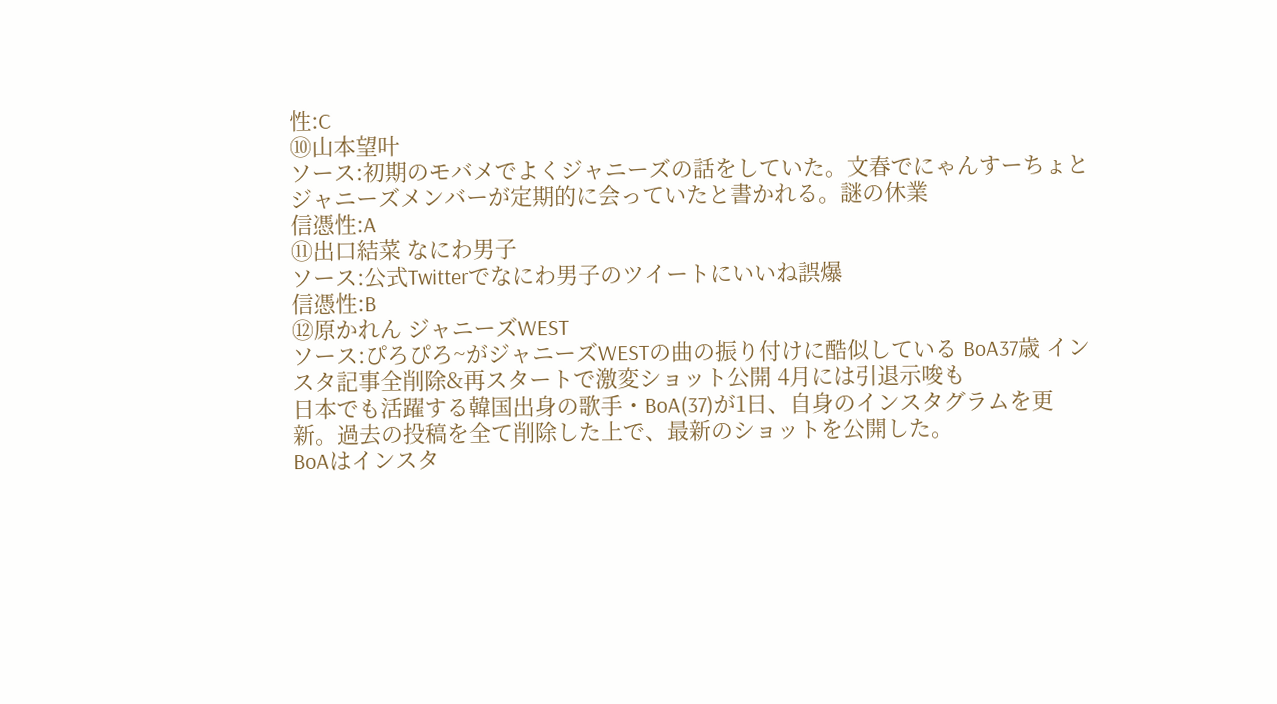性:C
⑩山本望叶
ソース:初期のモバメでよくジャニーズの話をしていた。文春でにゃんすーちょとジャニーズメンバーが定期的に会っていたと書かれる。謎の休業
信憑性:A
⑪出口結菜 なにわ男子
ソース:公式Twitterでなにわ男子のツイートにいいね誤爆
信憑性:B
⑫原かれん ジャニーズWEST
ソース:ぴろぴろ~がジャニーズWESTの曲の振り付けに酷似している BoA37歳 インスタ記事全削除&再スタートで激変ショット公開 4月には引退示唆も
日本でも活躍する韓国出身の歌手・BoA(37)が1日、自身のインスタグラムを更新。過去の投稿を全て削除した上で、最新のショットを公開した。
BoAはインスタ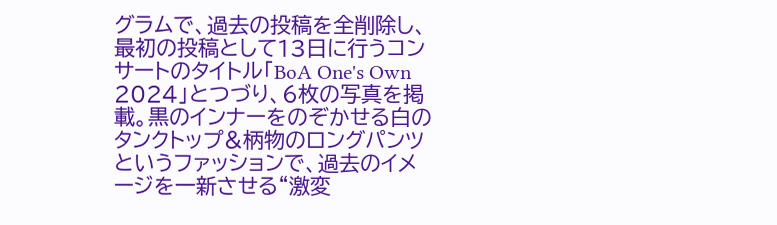グラムで、過去の投稿を全削除し、最初の投稿として13日に行うコンサートのタイトル「BoA One's Own 2024」とつづり、6枚の写真を掲載。黒のインナーをのぞかせる白のタンクトップ&柄物のロングパンツというファッションで、過去のイメージを一新させる“激変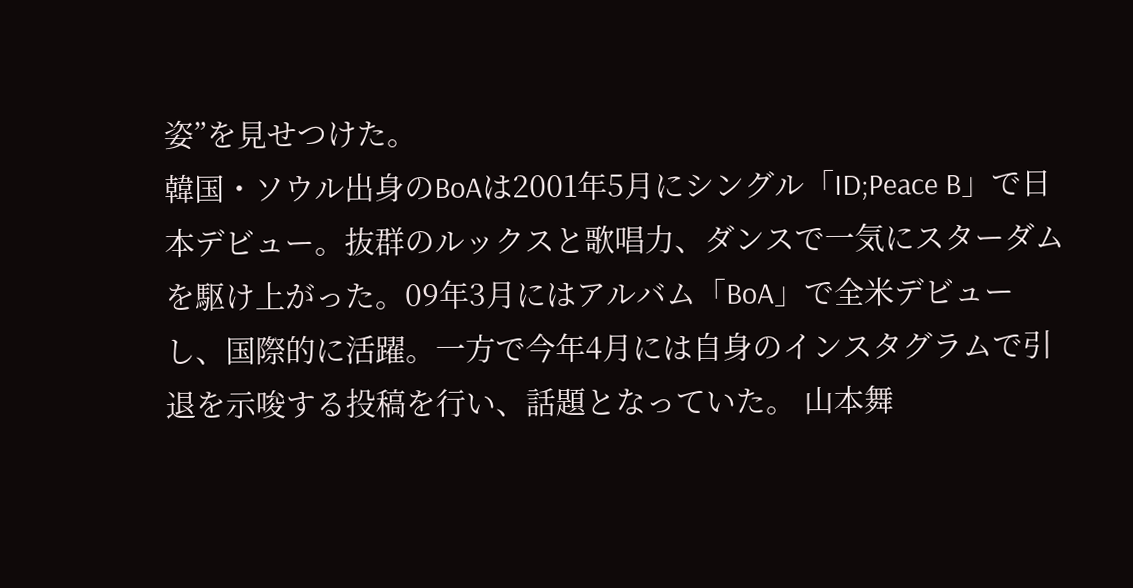姿”を見せつけた。
韓国・ソウル出身のBoAは2001年5月にシングル「ID;Peace B」で日本デビュー。抜群のルックスと歌唱力、ダンスで一気にスターダムを駆け上がった。09年3月にはアルバム「BoA」で全米デビューし、国際的に活躍。一方で今年4月には自身のインスタグラムで引退を示唆する投稿を行い、話題となっていた。 山本舞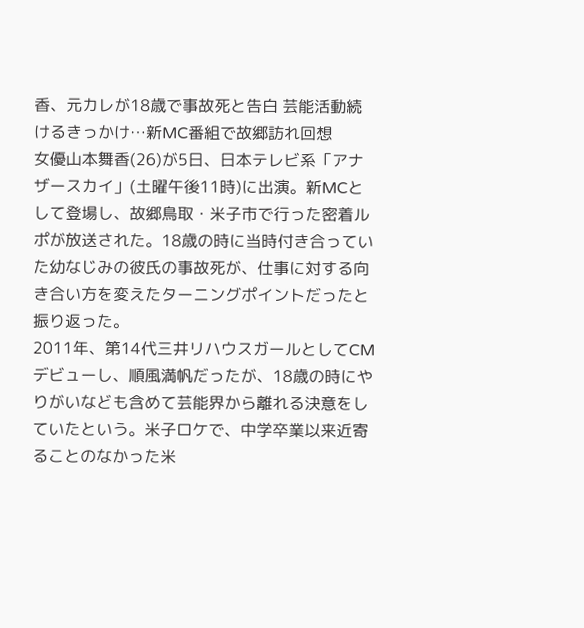香、元カレが18歳で事故死と告白 芸能活動続けるきっかけ…新MC番組で故郷訪れ回想
女優山本舞香(26)が5日、日本テレビ系「アナザースカイ」(土曜午後11時)に出演。新MCとして登場し、故郷鳥取・米子市で行った密着ルポが放送された。18歳の時に当時付き合っていた幼なじみの彼氏の事故死が、仕事に対する向き合い方を変えたターニングポイントだったと振り返った。
2011年、第14代三井リハウスガールとしてCMデビューし、順風満帆だったが、18歳の時にやりがいなども含めて芸能界から離れる決意をしていたという。米子ロケで、中学卒業以来近寄ることのなかった米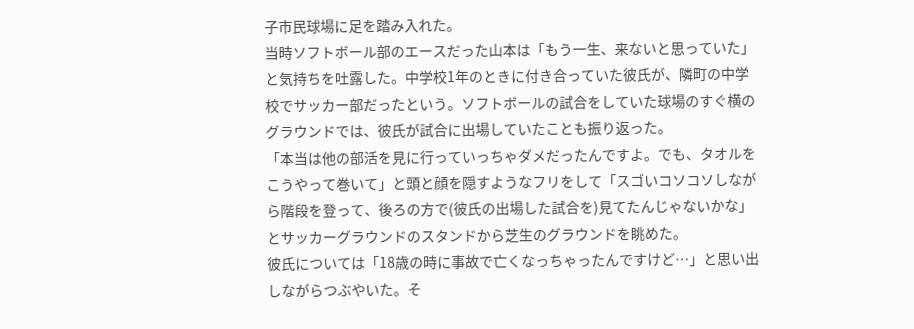子市民球場に足を踏み入れた。
当時ソフトボール部のエースだった山本は「もう一生、来ないと思っていた」と気持ちを吐露した。中学校1年のときに付き合っていた彼氏が、隣町の中学校でサッカー部だったという。ソフトボールの試合をしていた球場のすぐ横のグラウンドでは、彼氏が試合に出場していたことも振り返った。
「本当は他の部活を見に行っていっちゃダメだったんですよ。でも、タオルをこうやって巻いて」と頭と顔を隠すようなフリをして「スゴいコソコソしながら階段を登って、後ろの方で(彼氏の出場した試合を)見てたんじゃないかな」とサッカーグラウンドのスタンドから芝生のグラウンドを眺めた。
彼氏については「18歳の時に事故で亡くなっちゃったんですけど…」と思い出しながらつぶやいた。そ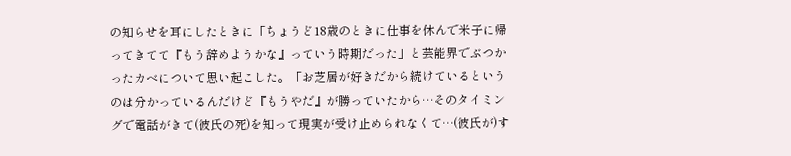の知らせを耳にしたときに「ちょうど18歳のときに仕事を休んで米子に帰ってきてて『もう辞めようかな』っていう時期だった」と芸能界でぶつかったカベについて思い起こした。「お芝居が好きだから続けているというのは分かっているんだけど『もうやだ』が勝っていたから…そのタイミングで電話がきて(彼氏の死)を知って現実が受け止められなくて…(彼氏が)す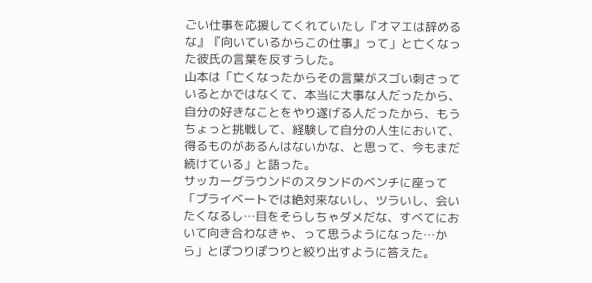ごい仕事を応援してくれていたし『オマエは辞めるな』『向いているからこの仕事』って」と亡くなった彼氏の言葉を反すうした。
山本は「亡くなったからその言葉がスゴい刺さっているとかではなくて、本当に大事な人だったから、自分の好きなことをやり遂げる人だったから、もうちょっと挑戦して、経験して自分の人生において、得るものがあるんはないかな、と思って、今もまだ続けている」と語った。
サッカーグラウンドのスタンドのベンチに座って「プライベートでは絶対来ないし、ツラいし、会いたくなるし…目をそらしちゃダメだな、すべてにおいて向き合わなきゃ、って思うようになった…から」とぽつりぽつりと絞り出すように答えた。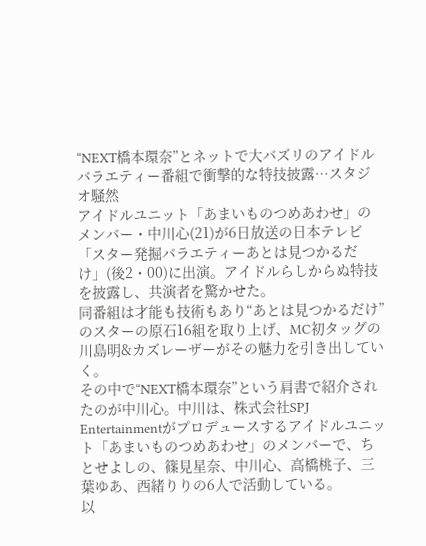“NEXT橋本環奈”とネットで大バズリのアイドル バラエティー番組で衝撃的な特技披露…スタジオ騒然
アイドルユニット「あまいものつめあわせ」のメンバー・中川心(21)が6日放送の日本テレビ「スター発掘バラエティーあとは見つかるだけ」(後2・00)に出演。アイドルらしからぬ特技を披露し、共演者を驚かせた。
同番組は才能も技術もあり“あとは見つかるだけ”のスターの原石16組を取り上げ、MC初タッグの川島明&カズレーザーがその魅力を引き出していく。
その中で“NEXT橋本環奈”という肩書で紹介されたのが中川心。中川は、株式会社SPJ Entertainmentがプロデュースするアイドルユニット「あまいものつめあわせ」のメンバーで、ちとせよしの、篠見星奈、中川心、高橋桃子、三葉ゆあ、西緒りりの6人で活動している。
以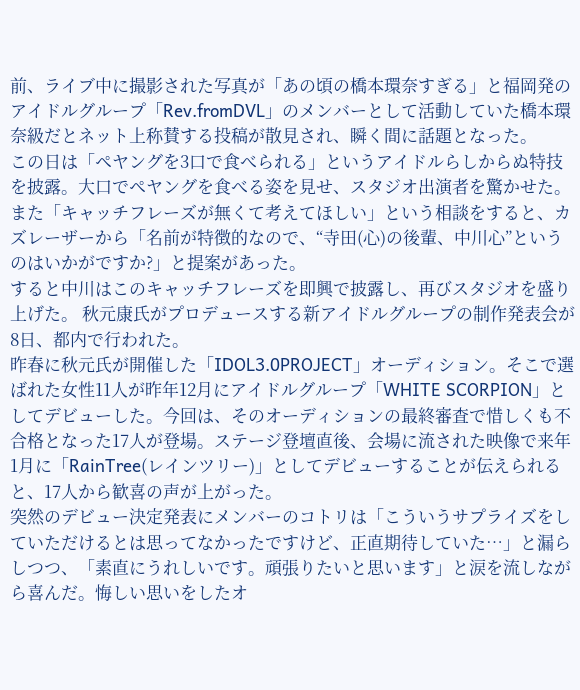前、ライブ中に撮影された写真が「あの頃の橋本環奈すぎる」と福岡発のアイドルグループ「Rev.fromDVL」のメンバーとして活動していた橋本環奈級だとネット上称賛する投稿が散見され、瞬く間に話題となった。
この日は「ペヤングを3口で食べられる」というアイドルらしからぬ特技を披露。大口でペヤングを食べる姿を見せ、スタジオ出演者を驚かせた。
また「キャッチフレーズが無くて考えてほしい」という相談をすると、カズレーザーから「名前が特徴的なので、“寺田(心)の後輩、中川心”というのはいかがですか?」と提案があった。
すると中川はこのキャッチフレーズを即興で披露し、再びスタジオを盛り上げた。 秋元康氏がプロデュースする新アイドルグループの制作発表会が8日、都内で行われた。
昨春に秋元氏が開催した「IDOL3.0PROJECT」オーディション。そこで選ばれた女性11人が昨年12月にアイドルグループ「WHITE SCORPION」としてデビューした。今回は、そのオーディションの最終審査で惜しくも不合格となった17人が登場。ステージ登壇直後、会場に流された映像で来年1月に「RainTree(レインツリー)」としてデビューすることが伝えられると、17人から歓喜の声が上がった。
突然のデビュー決定発表にメンバーのコトリは「こういうサプライズをしていただけるとは思ってなかったですけど、正直期待していた…」と漏らしつつ、「素直にうれしいです。頑張りたいと思います」と涙を流しながら喜んだ。悔しい思いをしたオ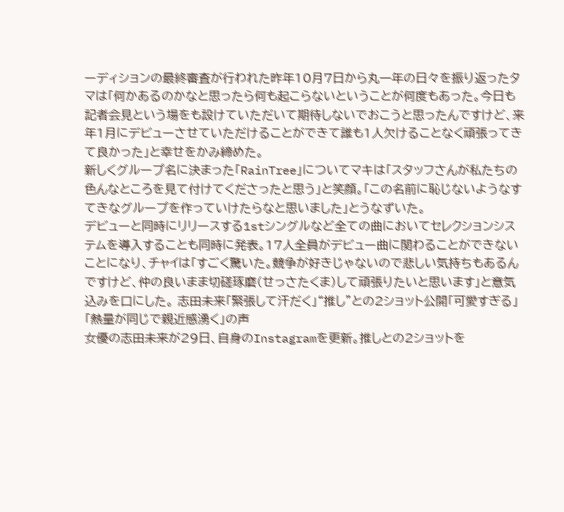ーディションの最終審査が行われた昨年10月7日から丸一年の日々を振り返ったタマは「何かあるのかなと思ったら何も起こらないということが何度もあった。今日も記者会見という場をも設けていただいて期待しないでおこうと思ったんですけど、来年1月にデビューさせていただけることができて誰も1人欠けることなく頑張ってきて良かった」と幸せをかみ締めた。
新しくグループ名に決まった「RainTree」についてマキは「スタッフさんが私たちの色んなところを見て付けてくださったと思う」と笑顔。「この名前に恥じないようなすてきなグループを作っていけたらなと思いました」とうなずいた。
デビューと同時にリリースする1stシングルなど全ての曲においてセレクションシステムを導入することも同時に発表。17人全員がデビュー曲に関わることができないことになり、チャイは「すごく驚いた。競争が好きじゃないので悲しい気持ちもあるんですけど、仲の良いまま切磋琢磨(せっさたくま)して頑張りたいと思います」と意気込みを口にした。 志田未来「緊張して汗だく」“推し”との2ショット公開「可愛すぎる」「熱量が同じで親近感湧く」の声
女優の志田未来が29日、自身のInstagramを更新。推しとの2ショットを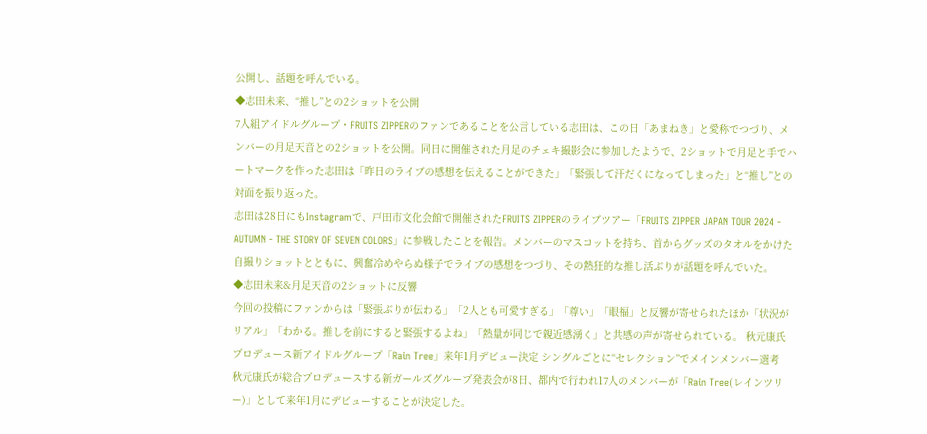公開し、話題を呼んでいる。
◆志田未来、“推し”との2ショットを公開
7人組アイドルグループ・FRUITS ZIPPERのファンであることを公言している志田は、この日「あまねき」と愛称でつづり、メンバーの月足天音との2ショットを公開。同日に開催された月足のチェキ撮影会に参加したようで、2ショットで月足と手でハートマークを作った志田は「昨日のライブの感想を伝えることができた」「緊張して汗だくになってしまった」と“推し”との対面を振り返った。
志田は28日にもInstagramで、戸田市文化会館で開催されたFRUITS ZIPPERのライブツアー「FRUITS ZIPPER JAPAN TOUR 2024 - AUTUMN - THE STORY OF SEVEN COLORS」に参戦したことを報告。メンバーのマスコットを持ち、首からグッズのタオルをかけた自撮りショットとともに、興奮冷めやらぬ様子でライブの感想をつづり、その熱狂的な推し活ぶりが話題を呼んでいた。
◆志田未来&月足天音の2ショットに反響
今回の投稿にファンからは「緊張ぶりが伝わる」「2人とも可愛すぎる」「尊い」「眼福」と反響が寄せられたほか「状況がリアル」「わかる。推しを前にすると緊張するよね」「熱量が同じで親近感湧く」と共感の声が寄せられている。 秋元康氏プロデュース新アイドルグループ「Rain Tree」来年1月デビュー決定 シングルごとに“セレクション”でメインメンバー選考
秋元康氏が総合プロデュースする新ガールズグループ発表会が8日、都内で行われ17人のメンバーが「Rain Tree(レインツリー)」として来年1月にデビューすることが決定した。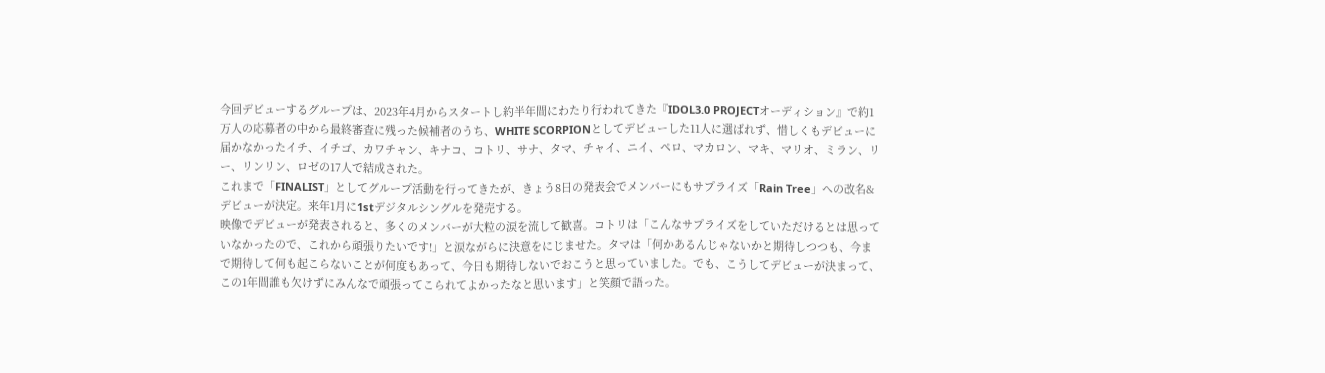今回デビューするグループは、2023年4月からスタートし約半年間にわたり行われてきた『IDOL3.0 PROJECTオーディション』で約1万人の応募者の中から最終審査に残った候補者のうち、WHITE SCORPIONとしてデビューした11人に選ばれず、惜しくもデビューに届かなかったイチ、イチゴ、カワチャン、キナコ、コトリ、サナ、タマ、チャイ、ニイ、ペロ、マカロン、マキ、マリオ、ミラン、リー、リンリン、ロゼの17人で結成された。
これまで「FINALIST」としてグループ活動を行ってきたが、きょう8日の発表会でメンバーにもサプライズ「Rain Tree」への改名&デビューが決定。来年1月に1stデジタルシングルを発売する。
映像でデビューが発表されると、多くのメンバーが大粒の涙を流して歓喜。コトリは「こんなサプライズをしていただけるとは思っていなかったので、これから頑張りたいです!」と涙ながらに決意をにじませた。タマは「何かあるんじゃないかと期待しつつも、今まで期待して何も起こらないことが何度もあって、今日も期待しないでおこうと思っていました。でも、こうしてデビューが決まって、この1年間誰も欠けずにみんなで頑張ってこられてよかったなと思います」と笑顔で語った。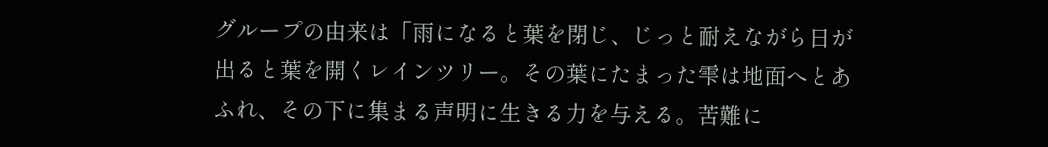グループの由来は「雨になると葉を閉じ、じっと耐えながら日が出ると葉を開くレインツリー。その葉にたまった雫は地面へとあふれ、その下に集まる声明に生きる力を与える。苦難に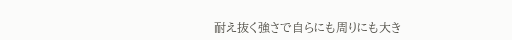耐え抜く強さで自らにも周りにも大き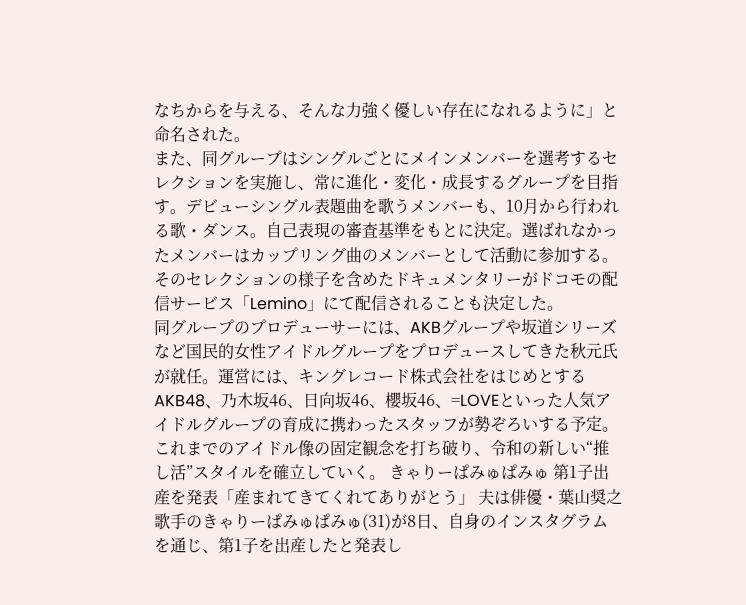なちからを与える、そんな力強く優しい存在になれるように」と命名された。
また、同グループはシングルごとにメインメンバーを選考するセレクションを実施し、常に進化・変化・成長するグループを目指す。デビューシングル表題曲を歌うメンバーも、10月から行われる歌・ダンス。自己表現の審査基準をもとに決定。選ばれなかったメンバーはカップリング曲のメンバーとして活動に参加する。
そのセレクションの様子を含めたドキュメンタリーがドコモの配信サービス「Lemino」にて配信されることも決定した。
同グループのプロデューサーには、AKBグループや坂道シリーズなど国民的女性アイドルグループをプロデュースしてきた秋元氏が就任。運営には、キングレコード株式会社をはじめとするAKB48、乃木坂46、日向坂46、櫻坂46、=LOVEといった人気アイドルグループの育成に携わったスタッフが勢ぞろいする予定。これまでのアイドル像の固定観念を打ち破り、令和の新しい“推し活”スタイルを確立していく。 きゃりーぱみゅぱみゅ 第1子出産を発表「産まれてきてくれてありがとう」 夫は俳優・葉山奨之
歌手のきゃりーぱみゅぱみゅ(31)が8日、自身のインスタグラムを通じ、第1子を出産したと発表し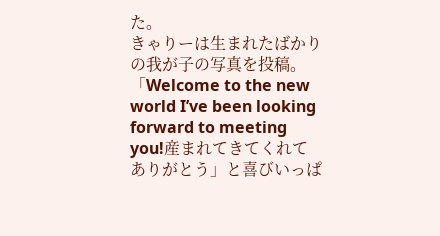た。
きゃりーは生まれたばかりの我が子の写真を投稿。「Welcome to the new world I’ve been looking forward to meeting you!産まれてきてくれてありがとう」と喜びいっぱ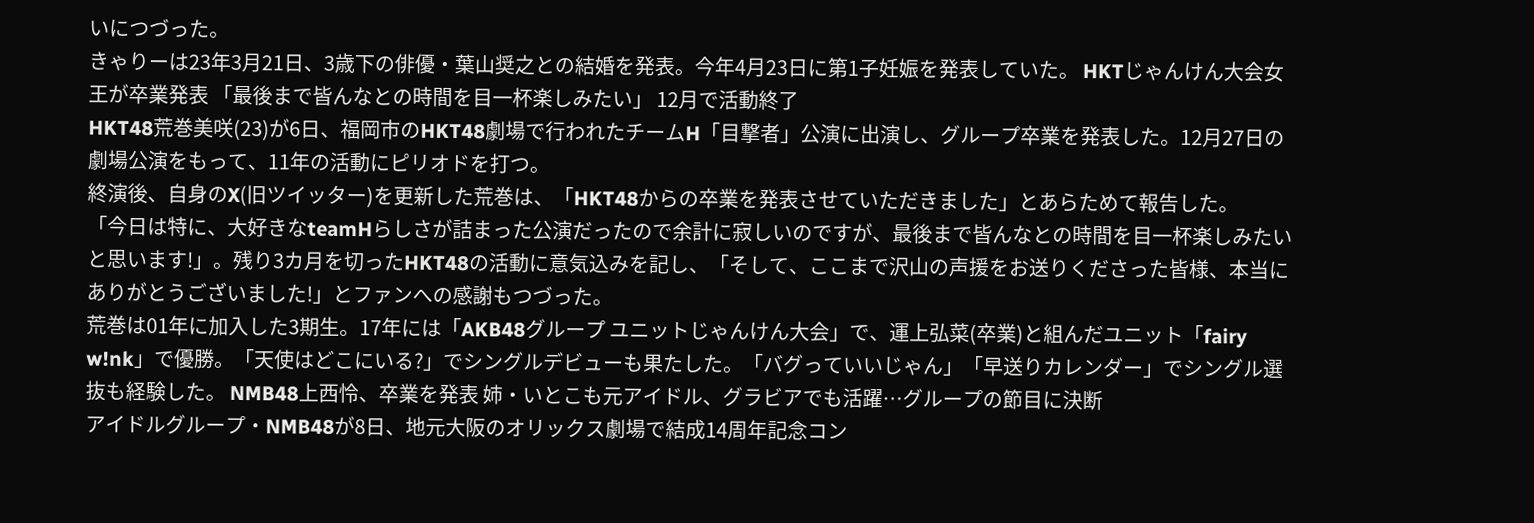いにつづった。
きゃりーは23年3月21日、3歳下の俳優・葉山奨之との結婚を発表。今年4月23日に第1子妊娠を発表していた。 HKTじゃんけん大会女王が卒業発表 「最後まで皆んなとの時間を目一杯楽しみたい」 12月で活動終了
HKT48荒巻美咲(23)が6日、福岡市のHKT48劇場で行われたチームH「目撃者」公演に出演し、グループ卒業を発表した。12月27日の劇場公演をもって、11年の活動にピリオドを打つ。
終演後、自身のX(旧ツイッター)を更新した荒巻は、「HKT48からの卒業を発表させていただきました」とあらためて報告した。
「今日は特に、大好きなteamHらしさが詰まった公演だったので余計に寂しいのですが、最後まで皆んなとの時間を目一杯楽しみたいと思います!」。残り3カ月を切ったHKT48の活動に意気込みを記し、「そして、ここまで沢山の声援をお送りくださった皆様、本当にありがとうございました!」とファンへの感謝もつづった。
荒巻は01年に加入した3期生。17年には「AKB48グループ ユニットじゃんけん大会」で、運上弘菜(卒業)と組んだユニット「fairy w!nk」で優勝。「天使はどこにいる?」でシングルデビューも果たした。「バグっていいじゃん」「早送りカレンダー」でシングル選抜も経験した。 NMB48上西怜、卒業を発表 姉・いとこも元アイドル、グラビアでも活躍…グループの節目に決断
アイドルグループ・NMB48が8日、地元大阪のオリックス劇場で結成14周年記念コン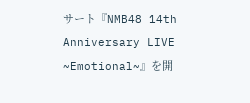サート『NMB48 14th Anniversary LIVE ~Emotional~』を開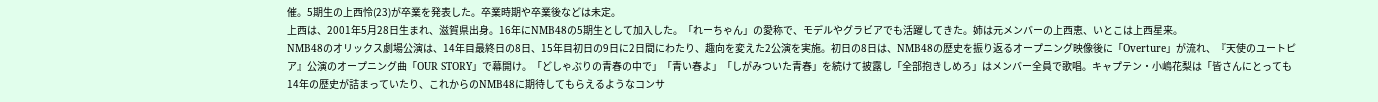催。5期生の上西怜(23)が卒業を発表した。卒業時期や卒業後などは未定。
上西は、2001年5月28日生まれ、滋賀県出身。16年にNMB48の5期生として加入した。「れーちゃん」の愛称で、モデルやグラビアでも活躍してきた。姉は元メンバーの上西恵、いとこは上西星来。
NMB48のオリックス劇場公演は、14年目最終日の8日、15年目初日の9日に2日間にわたり、趣向を変えた2公演を実施。初日の8日は、NMB48の歴史を振り返るオープニング映像後に「Overture」が流れ、『天使のユートピア』公演のオープニング曲「OUR STORY」で幕開け。「どしゃぶりの青春の中で」「青い春よ」「しがみついた青春」を続けて披露し「全部抱きしめろ」はメンバー全員で歌唱。キャプテン・小嶋花梨は「皆さんにとっても14年の歴史が詰まっていたり、これからのNMB48に期待してもらえるようなコンサ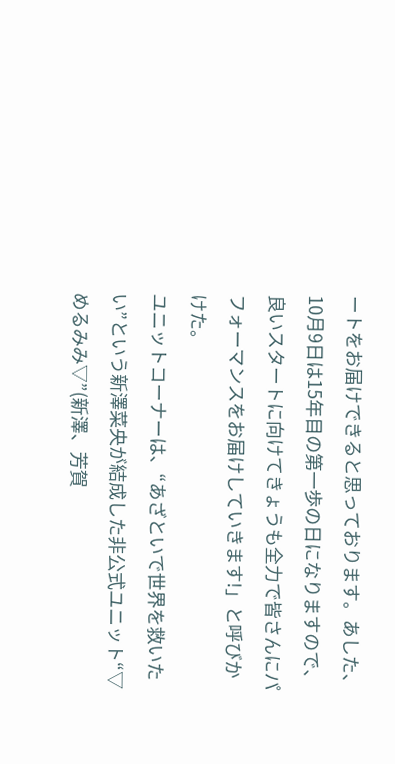ートをお届けできると思っております。あした、10月9日は15年目の第一歩の日になりますので、良いスタートに向けてきょうも全力で皆さんにパフォーマンスをお届けしていきます!」と呼びかけた。
ユニットコーナーは、“あざといで世界を救いたい”という新澤菜央が結成した非公式ユニット“▽めるみみ▽”(新澤、芳賀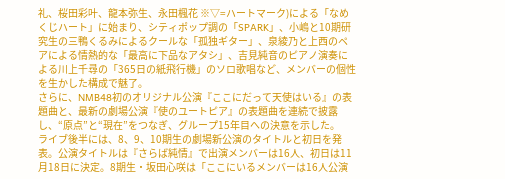礼、桜田彩叶、龍本弥生、永田楓花 ※▽=ハートマーク)による「なめくじハート」に始まり、シティポップ調の「SPARK」、小嶋と10期研究生の三鴨くるみによるクールな「孤独ギター」、泉綾乃と上西のペアによる情熱的な「最高に下品なアタシ」、吉見純音のピアノ演奏による川上千尋の「365日の紙飛行機」のソロ歌唱など、メンバーの個性を生かした構成で魅了。
さらに、NMB48初のオリジナル公演『ここにだって天使はいる』の表題曲と、最新の劇場公演『使のユートピア』の表題曲を連続で披露し、“原点”と“現在”をつなぎ、グループ15年目への決意を示した。
ライブ後半には、8、9、10期生の劇場新公演のタイトルと初日を発表。公演タイトルは『さらば純情』で出演メンバーは16人、初日は11月18日に決定。8期生・坂田心咲は「ここにいるメンバーは16人公演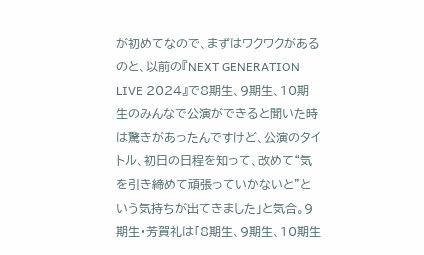が初めてなので、まずはワクワクがあるのと、以前の『NEXT GENERATION LIVE 2024』で8期生、9期生、10期生のみんなで公演ができると聞いた時は驚きがあったんですけど、公演のタイトル、初日の日程を知って、改めて“気を引き締めて頑張っていかないと”という気持ちが出てきました」と気合。9期生・芳賀礼は「8期生、9期生、10期生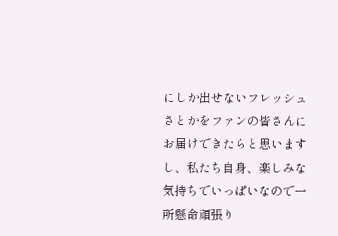にしか出せないフレッシュさとかをファンの皆さんにお届けできたらと思いますし、私たち自身、楽しみな気持ちでいっぱいなので一所懸命頑張り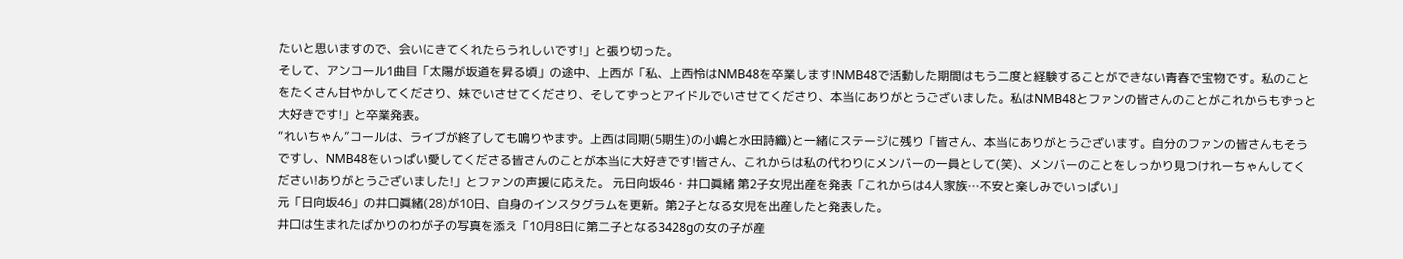たいと思いますので、会いにきてくれたらうれしいです!」と張り切った。
そして、アンコール1曲目「太陽が坂道を昇る頃」の途中、上西が「私、上西怜はNMB48を卒業します!NMB48で活動した期間はもう二度と経験することができない青春で宝物です。私のことをたくさん甘やかしてくださり、妹でいさせてくださり、そしてずっとアイドルでいさせてくださり、本当にありがとうございました。私はNMB48とファンの皆さんのことがこれからもずっと大好きです!」と卒業発表。
“れいちゃん”コールは、ライブが終了しても鳴りやまず。上西は同期(5期生)の小嶋と水田詩織)と一緒にステージに残り「皆さん、本当にありがとうございます。自分のファンの皆さんもそうですし、NMB48をいっぱい愛してくださる皆さんのことが本当に大好きです!皆さん、これからは私の代わりにメンバーの一員として(笑)、メンバーのことをしっかり見つけれーちゃんしてください!ありがとうございました!」とファンの声援に応えた。 元日向坂46・井口眞緒 第2子女児出産を発表「これからは4人家族…不安と楽しみでいっぱい」
元「日向坂46」の井口眞緒(28)が10日、自身のインスタグラムを更新。第2子となる女児を出産したと発表した。
井口は生まれたばかりのわが子の写真を添え「10月8日に第二子となる3428gの女の子が産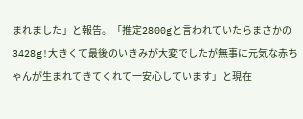まれました」と報告。「推定2800gと言われていたらまさかの3428g!大きくて最後のいきみが大変でしたが無事に元気な赤ちゃんが生まれてきてくれて一安心しています」と現在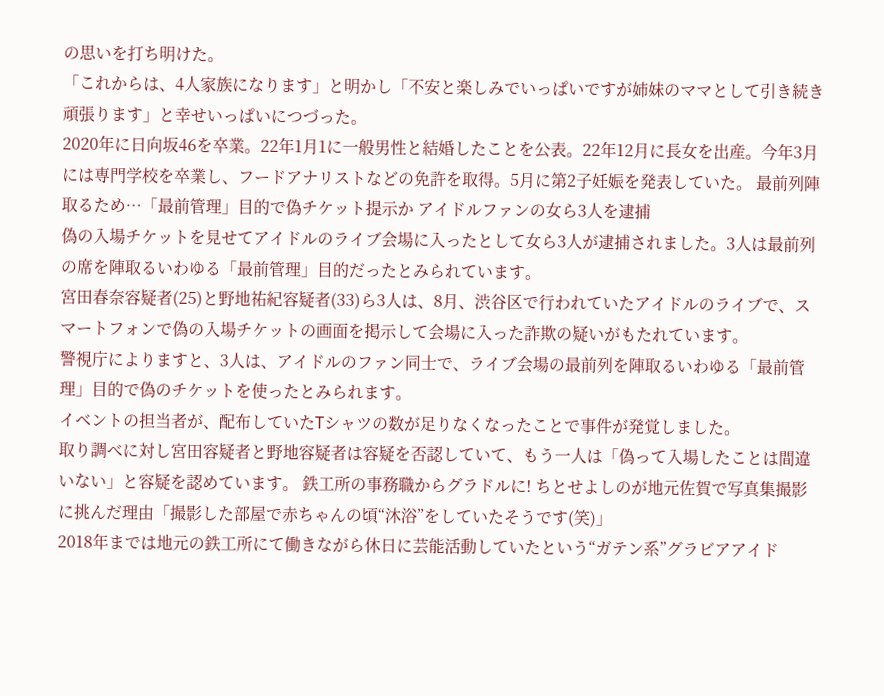の思いを打ち明けた。
「これからは、4人家族になります」と明かし「不安と楽しみでいっぱいですが姉妹のママとして引き続き頑張ります」と幸せいっぱいにつづった。
2020年に日向坂46を卒業。22年1月1に一般男性と結婚したことを公表。22年12月に長女を出産。今年3月には専門学校を卒業し、フードアナリストなどの免許を取得。5月に第2子妊娠を発表していた。 最前列陣取るため…「最前管理」目的で偽チケット提示か アイドルファンの女ら3人を逮捕
偽の入場チケットを見せてアイドルのライブ会場に入ったとして女ら3人が逮捕されました。3人は最前列の席を陣取るいわゆる「最前管理」目的だったとみられています。
宮田春奈容疑者(25)と野地祐紀容疑者(33)ら3人は、8月、渋谷区で行われていたアイドルのライブで、スマートフォンで偽の入場チケットの画面を掲示して会場に入った詐欺の疑いがもたれています。
警視庁によりますと、3人は、アイドルのファン同士で、ライブ会場の最前列を陣取るいわゆる「最前管理」目的で偽のチケットを使ったとみられます。
イベントの担当者が、配布していたTシャツの数が足りなくなったことで事件が発覚しました。
取り調べに対し宮田容疑者と野地容疑者は容疑を否認していて、もう一人は「偽って入場したことは間違いない」と容疑を認めています。 鉄工所の事務職からグラドルに! ちとせよしのが地元佐賀で写真集撮影に挑んだ理由「撮影した部屋で赤ちゃんの頃“沐浴”をしていたそうです(笑)」
2018年までは地元の鉄工所にて働きながら休日に芸能活動していたという“ガテン系”グラビアアイド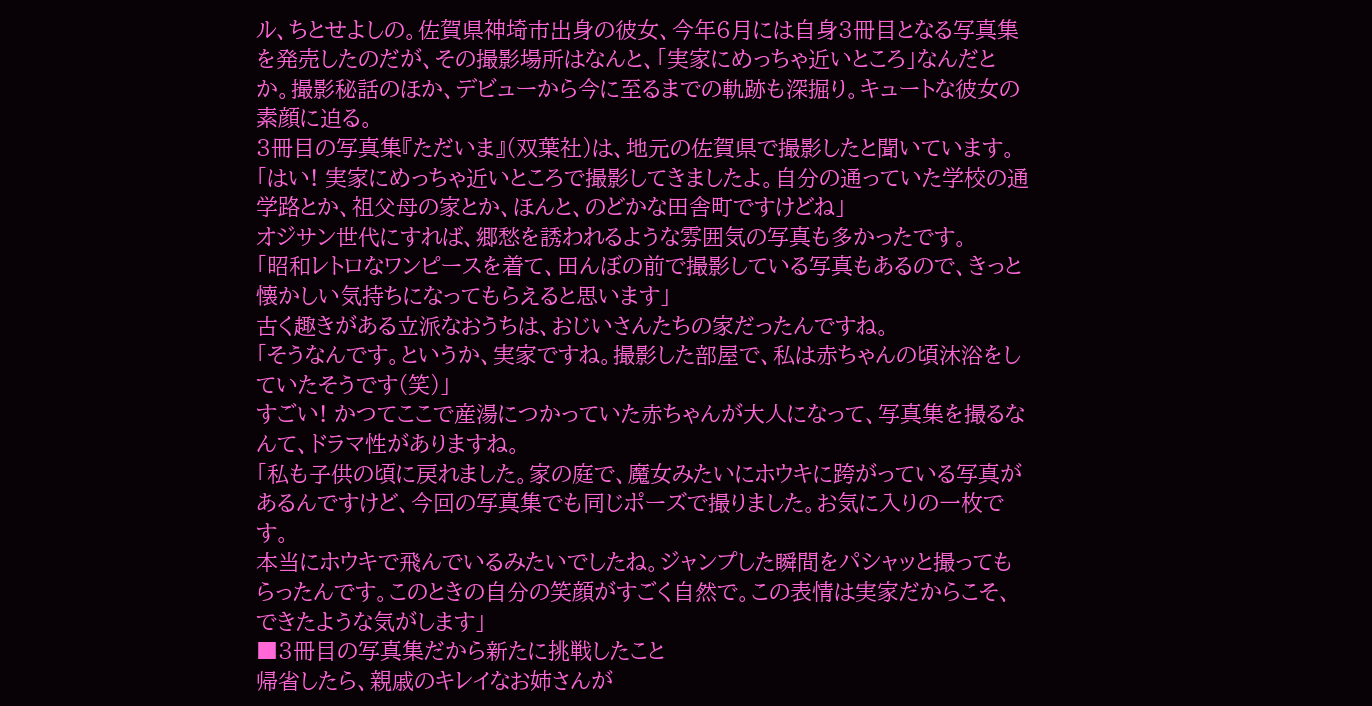ル、ちとせよしの。佐賀県神埼市出身の彼女、今年6月には自身3冊目となる写真集を発売したのだが、その撮影場所はなんと、「実家にめっちゃ近いところ」なんだとか。撮影秘話のほか、デビューから今に至るまでの軌跡も深掘り。キュートな彼女の素顔に迫る。
3冊目の写真集『ただいま』(双葉社)は、地元の佐賀県で撮影したと聞いています。
「はい! 実家にめっちゃ近いところで撮影してきましたよ。自分の通っていた学校の通学路とか、祖父母の家とか、ほんと、のどかな田舎町ですけどね」
オジサン世代にすれば、郷愁を誘われるような雰囲気の写真も多かったです。
「昭和レトロなワンピースを着て、田んぼの前で撮影している写真もあるので、きっと懐かしい気持ちになってもらえると思います」
古く趣きがある立派なおうちは、おじいさんたちの家だったんですね。
「そうなんです。というか、実家ですね。撮影した部屋で、私は赤ちゃんの頃沐浴をしていたそうです(笑)」
すごい! かつてここで産湯につかっていた赤ちゃんが大人になって、写真集を撮るなんて、ドラマ性がありますね。
「私も子供の頃に戻れました。家の庭で、魔女みたいにホウキに跨がっている写真があるんですけど、今回の写真集でも同じポーズで撮りました。お気に入りの一枚です。
本当にホウキで飛んでいるみたいでしたね。ジャンプした瞬間をパシャッと撮ってもらったんです。このときの自分の笑顔がすごく自然で。この表情は実家だからこそ、できたような気がします」
■3冊目の写真集だから新たに挑戦したこと
帰省したら、親戚のキレイなお姉さんが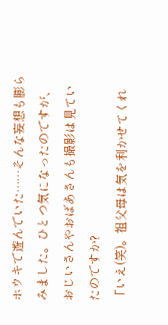ホウキで遊んでいた……そんな妄想も膨らみました。ひとつ気になったのですが、おじいさんやおばあさんも撮影は見ていたのですか?
「いえ(笑)。祖父母は気を利かせてくれ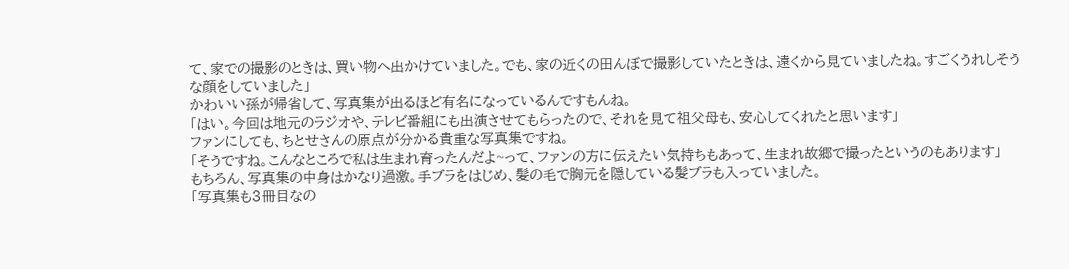て、家での撮影のときは、買い物へ出かけていました。でも、家の近くの田んぼで撮影していたときは、遠くから見ていましたね。すごくうれしそうな顔をしていました」
かわいい孫が帰省して、写真集が出るほど有名になっているんですもんね。
「はい。今回は地元のラジオや、テレビ番組にも出演させてもらったので、それを見て祖父母も、安心してくれたと思います」
ファンにしても、ちとせさんの原点が分かる貴重な写真集ですね。
「そうですね。こんなところで私は生まれ育ったんだよ~って、ファンの方に伝えたい気持ちもあって、生まれ故郷で撮ったというのもあります」
もちろん、写真集の中身はかなり過激。手ブラをはじめ、髪の毛で胸元を隠している髪ブラも入っていました。
「写真集も3冊目なの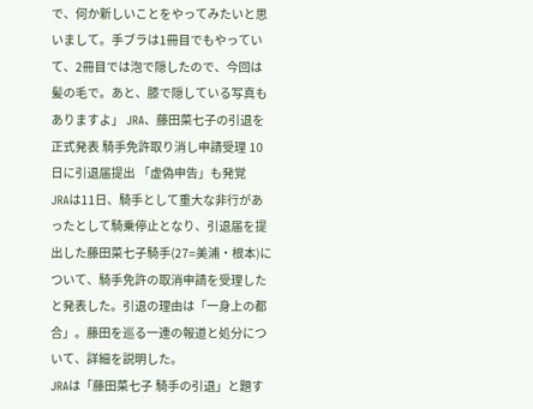で、何か新しいことをやってみたいと思いまして。手ブラは1冊目でもやっていて、2冊目では泡で隠したので、今回は髪の毛で。あと、膝で隠している写真もありますよ」 JRA、藤田菜七子の引退を正式発表 騎手免許取り消し申請受理 10日に引退届提出 「虚偽申告」も発覚
JRAは11日、騎手として重大な非行があったとして騎乗停止となり、引退届を提出した藤田菜七子騎手(27=美浦・根本)について、騎手免許の取消申請を受理したと発表した。引退の理由は「一身上の都合」。藤田を巡る一連の報道と処分について、詳細を説明した。
JRAは「藤田菜七子 騎手の引退」と題す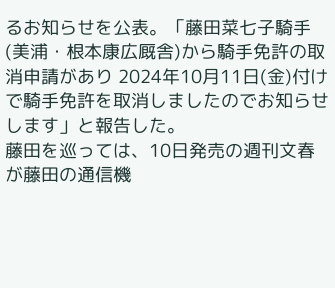るお知らせを公表。「藤田菜七子騎手(美浦・根本康広厩舎)から騎手免許の取消申請があり 2024年10月11日(金)付けで騎手免許を取消しましたのでお知らせします」と報告した。
藤田を巡っては、10日発売の週刊文春が藤田の通信機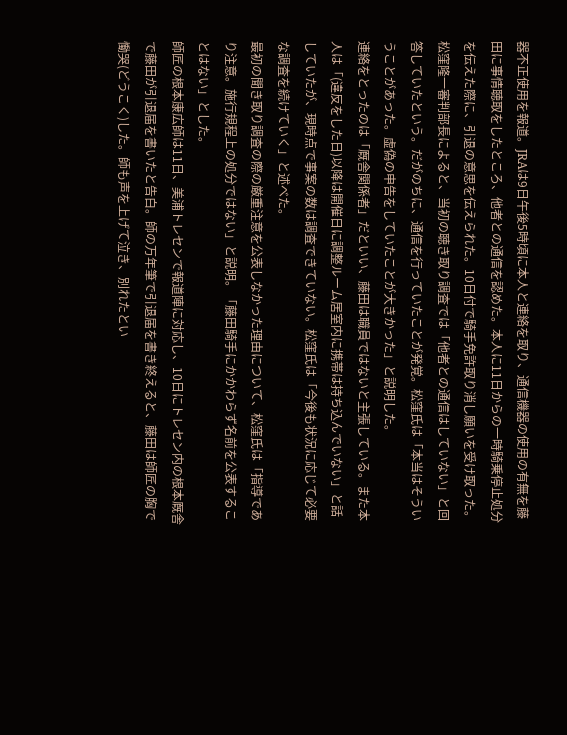器不正使用を報道。JRAは9日午後5時頃に本人と連絡を取り、通信機器の使用の有無を藤田に事情聴取をしたところ、他者との通信を認めた。本人に11日からの一時騎乗停止処分を伝えた際に、引退の意思を伝えられた。10日付で騎手免許取り消し願いを受け取った。
松窪隆一審判部長によると、当初の聴き取り調査では「他者との通信はしていない」と回答していたという。だがのちに、通信を行っていたことが発覚。松窪氏は「本当はそういうことがあった。虚偽の申告をしていたことが大きかった」と説明した。
連絡をとったのは「厩舎関係者」だといい、藤田は職員ではないと主張している。また本人は「(違反をした日)以降は開催日に調整ルーム居室内に携帯は持ち込んでいない」と話していたが、現時点で事案の数は調査できていない。松窪氏は「今後も状況に応じて必要な調査を続けていく」と述べた。
最初の聞き取り調査の際の厳重注意を公表しなかった理由について、松窪氏は「指導であり注意。施行規程上の処分ではない」と説明。「藤田騎手にかかわらず名前を公表することはない」とした。
師匠の根本康広師は11日、美浦トレセンで報道陣に対応し、10日にトレセン内の根本厩舎で藤田が引退届を書いたと告白。師の万年筆で引退届を書き終えると、藤田は師匠の胸で慟哭(どうこく)した。師も声を上げて泣き、別れたとい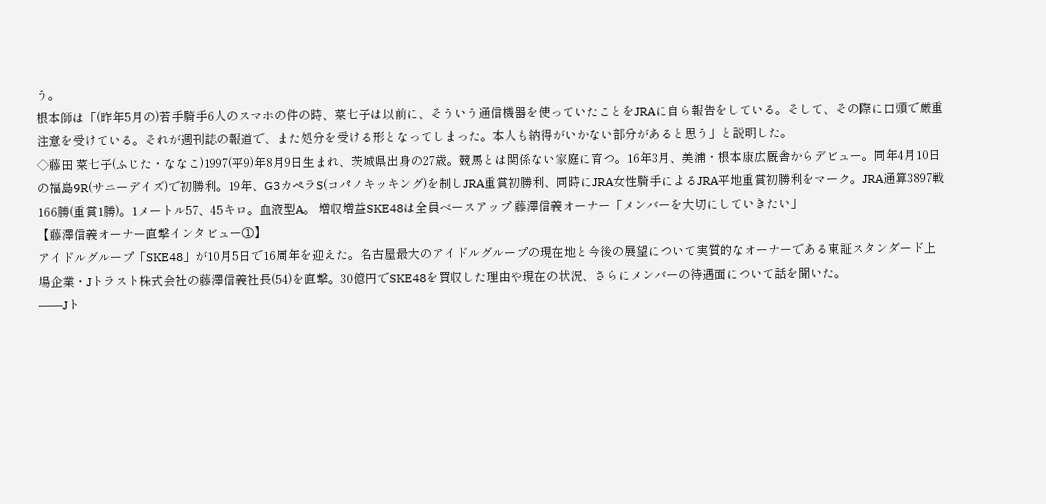う。
根本師は「(昨年5月の)若手騎手6人のスマホの件の時、菜七子は以前に、そういう通信機器を使っていたことをJRAに自ら報告をしている。そして、その際に口頭で厳重注意を受けている。それが週刊誌の報道で、また処分を受ける形となってしまった。本人も納得がいかない部分があると思う」と説明した。
◇藤田 菜七子(ふじた・ななこ)1997(平9)年8月9日生まれ、茨城県出身の27歳。競馬とは関係ない家庭に育つ。16年3月、美浦・根本康広厩舎からデビュー。同年4月10日の福島9R(サニーデイズ)で初勝利。19年、G3カペラS(コパノキッキング)を制しJRA重賞初勝利、同時にJRA女性騎手によるJRA平地重賞初勝利をマーク。JRA通算3897戦166勝(重賞1勝)。1メートル57、45キロ。血液型A。 増収増益SKE48は全員ベースアップ 藤澤信義オーナー「メンバーを大切にしていきたい」
【藤澤信義オーナー直撃インタビュー①】
アイドルグループ「SKE48」が10月5日で16周年を迎えた。名古屋最大のアイドルグループの現在地と今後の展望について実質的なオーナーである東証スタンダード上場企業・Jトラスト株式会社の藤澤信義社長(54)を直撃。30億円でSKE48を買収した理由や現在の状況、さらにメンバーの待遇面について話を聞いた。
――Jト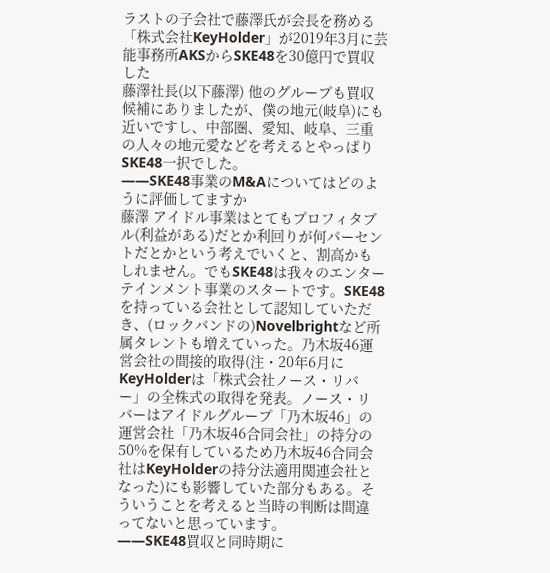ラストの子会社で藤澤氏が会長を務める「株式会社KeyHolder」が2019年3月に芸能事務所AKSからSKE48を30億円で買収した
藤澤社長(以下藤澤) 他のグループも買収候補にありましたが、僕の地元(岐阜)にも近いですし、中部圏、愛知、岐阜、三重の人々の地元愛などを考えるとやっぱりSKE48一択でした。
――SKE48事業のM&Aについてはどのように評価してますか
藤澤 アイドル事業はとてもプロフィタブル(利益がある)だとか利回りが何パーセントだとかという考えでいくと、割高かもしれません。でもSKE48は我々のエンターテインメント事業のスタートです。SKE48を持っている会社として認知していただき、(ロックバンドの)Novelbrightなど所属タレントも増えていった。乃木坂46運営会社の間接的取得(注・20年6月にKeyHolderは「株式会社ノース・リバー」の全株式の取得を発表。ノース・リバーはアイドルグループ「乃木坂46」の運営会社「乃木坂46合同会社」の持分の50%を保有しているため乃木坂46合同会社はKeyHolderの持分法適用関連会社となった)にも影響していた部分もある。そういうことを考えると当時の判断は間違ってないと思っています。
――SKE48買収と同時期に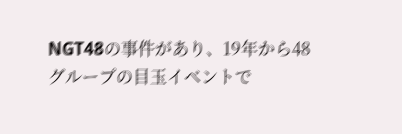NGT48の事件があり、19年から48グループの目玉イベントで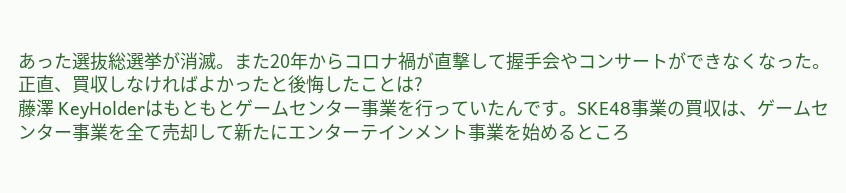あった選抜総選挙が消滅。また20年からコロナ禍が直撃して握手会やコンサートができなくなった。正直、買収しなければよかったと後悔したことは?
藤澤 KeyHolderはもともとゲームセンター事業を行っていたんです。SKE48事業の買収は、ゲームセンター事業を全て売却して新たにエンターテインメント事業を始めるところ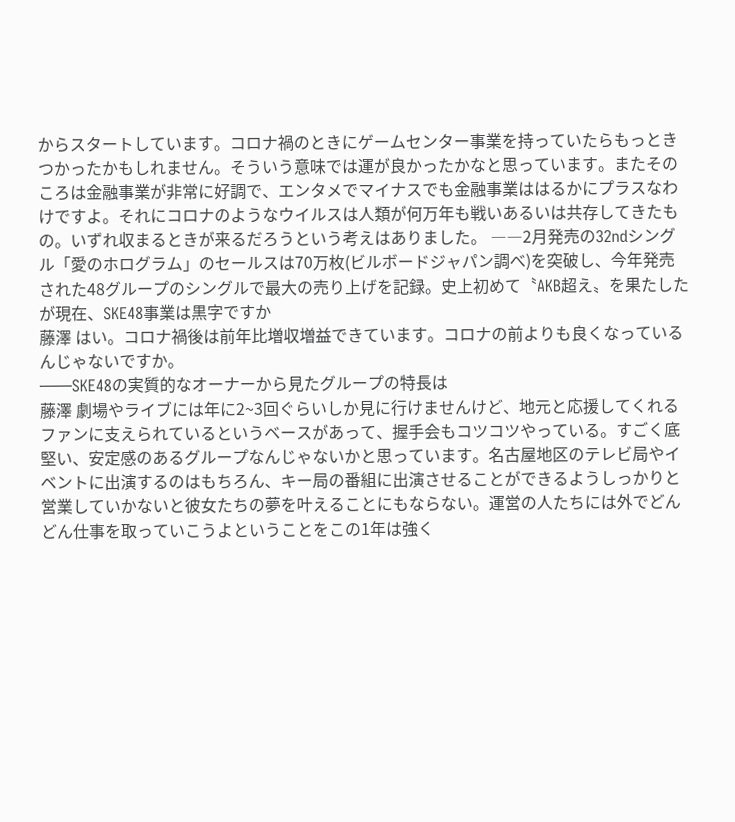からスタートしています。コロナ禍のときにゲームセンター事業を持っていたらもっときつかったかもしれません。そういう意味では運が良かったかなと思っています。またそのころは金融事業が非常に好調で、エンタメでマイナスでも金融事業ははるかにプラスなわけですよ。それにコロナのようなウイルスは人類が何万年も戦いあるいは共存してきたもの。いずれ収まるときが来るだろうという考えはありました。 ――2月発売の32ndシングル「愛のホログラム」のセールスは70万枚(ビルボードジャパン調べ)を突破し、今年発売された48グループのシングルで最大の売り上げを記録。史上初めて〝AKB超え〟を果たしたが現在、SKE48事業は黒字ですか
藤澤 はい。コロナ禍後は前年比増収増益できています。コロナの前よりも良くなっているんじゃないですか。
――SKE48の実質的なオーナーから見たグループの特長は
藤澤 劇場やライブには年に2~3回ぐらいしか見に行けませんけど、地元と応援してくれるファンに支えられているというベースがあって、握手会もコツコツやっている。すごく底堅い、安定感のあるグループなんじゃないかと思っています。名古屋地区のテレビ局やイベントに出演するのはもちろん、キー局の番組に出演させることができるようしっかりと営業していかないと彼女たちの夢を叶えることにもならない。運営の人たちには外でどんどん仕事を取っていこうよということをこの1年は強く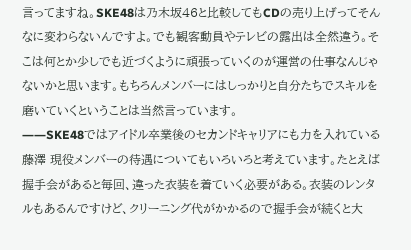言ってますね。SKE48は乃木坂46と比較してもCDの売り上げってそんなに変わらないんですよ。でも観客動員やテレビの露出は全然違う。そこは何とか少しでも近づくように頑張っていくのが運営の仕事なんじゃないかと思います。もちろんメンバーにはしっかりと自分たちでスキルを磨いていくということは当然言っています。
――SKE48ではアイドル卒業後のセカンドキャリアにも力を入れている
藤澤 現役メンバーの待遇についてもいろいろと考えています。たとえば握手会があると毎回、違った衣装を着ていく必要がある。衣装のレンタルもあるんですけど、クリーニング代がかかるので握手会が続くと大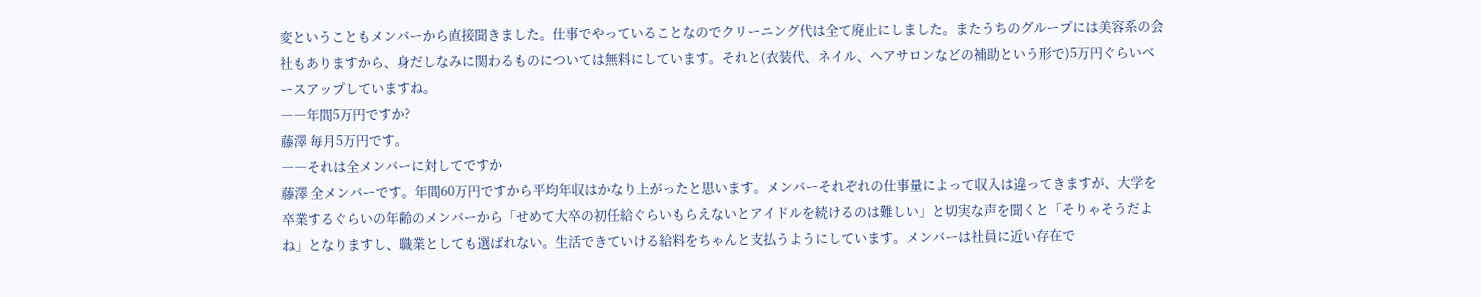変ということもメンバーから直接聞きました。仕事でやっていることなのでクリーニング代は全て廃止にしました。またうちのグループには美容系の会社もありますから、身だしなみに関わるものについては無料にしています。それと(衣装代、ネイル、ヘアサロンなどの補助という形で)5万円ぐらいベースアップしていますね。
――年間5万円ですか?
藤澤 毎月5万円です。
――それは全メンバーに対してですか
藤澤 全メンバーです。年間60万円ですから平均年収はかなり上がったと思います。メンバーそれぞれの仕事量によって収入は違ってきますが、大学を卒業するぐらいの年齢のメンバーから「せめて大卒の初任給ぐらいもらえないとアイドルを続けるのは難しい」と切実な声を聞くと「そりゃそうだよね」となりますし、職業としても選ばれない。生活できていける給料をちゃんと支払うようにしています。メンバーは社員に近い存在で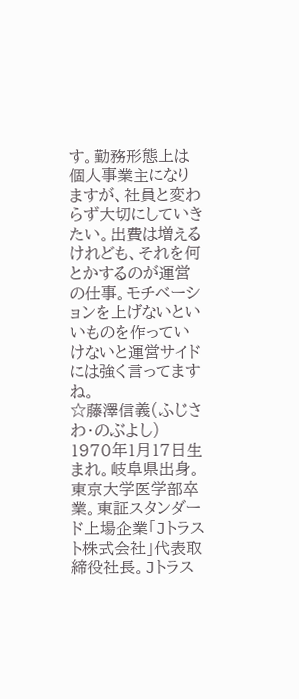す。勤務形態上は個人事業主になりますが、社員と変わらず大切にしていきたい。出費は増えるけれども、それを何とかするのが運営の仕事。モチベーションを上げないといいものを作っていけないと運営サイドには強く言ってますね。
☆藤澤信義(ふじさわ・のぶよし) 1970年1月17日生まれ。岐阜県出身。東京大学医学部卒業。東証スタンダード上場企業「Jトラスト株式会社」代表取締役社長。Jトラス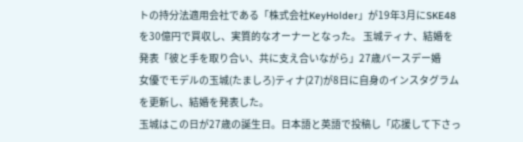トの持分法適用会社である「株式会社KeyHolder」が19年3月にSKE48を30億円で買収し、実質的なオーナーとなった。 玉城ティナ、結婚を発表「彼と手を取り合い、共に支え合いながら」27歳バースデー婚
女優でモデルの玉城(たましろ)ティナ(27)が8日に自身のインスタグラムを更新し、結婚を発表した。
玉城はこの日が27歳の誕生日。日本語と英語で投稿し「応援して下さっ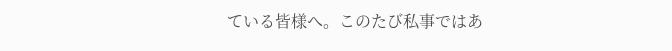ている皆様へ。このたび私事ではあ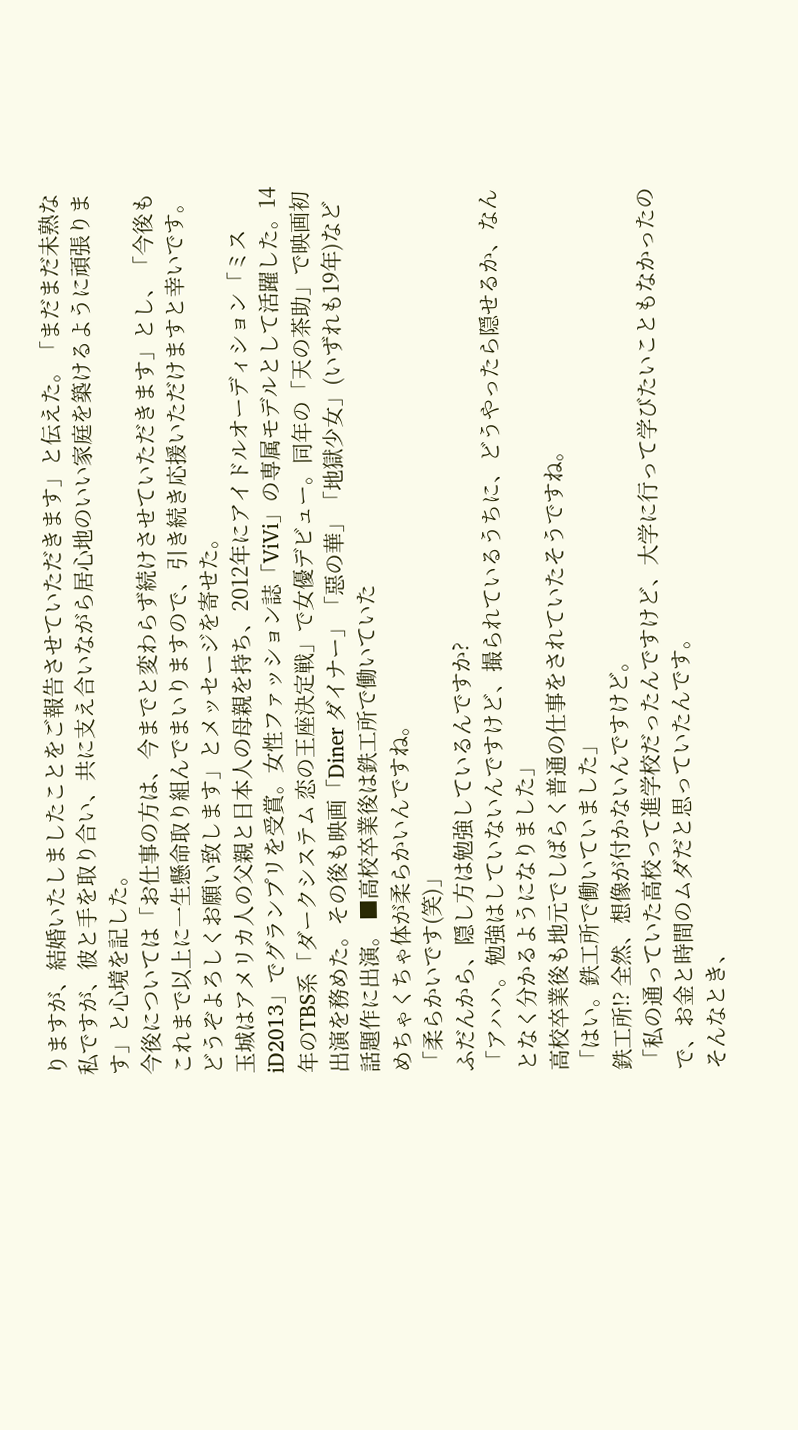りますが、結婚いたしましたことをご報告させていただきます」と伝えた。「まだまだ未熟な私ですが、彼と手を取り合い、共に支え合いながら居心地のいい家庭を築けるように頑張ります」と心境を記した。
今後については「お仕事の方は、今までと変わらず続けさせていただきます」とし、「今後もこれまで以上に一生懸命取り組んでまいりますので、引き続き応援いただけますと幸いです。どうぞよろしくお願い致します」とメッセージを寄せた。
玉城はアメリカ人の父親と日本人の母親を持ち、2012年にアイドルオーディション「ミスiD2013」でグランプリを受賞。女性ファッション誌「ViVi」の専属モデルとして活躍した。14年のTBS系「ダークシステム 恋の王座決定戦」で女優デビュー。同年の「天の茶助」で映画初出演を務めた。その後も映画「Diner ダイナー」「惡の華」「地獄少女」(いずれも19年)など話題作に出演。 ■高校卒業後は鉄工所で働いていた
めちゃくちゃ体が柔らかいんですね。
「柔らかいです(笑)」
ふだんから、隠し方は勉強しているんですか?
「アハハ。勉強はしていないんですけど、撮られているうちに、どうやったら隠せるか、なんとなく分かるようになりました」
高校卒業後も地元でしばらく普通の仕事をされていたそうですね。
「はい。鉄工所で働いていました」
鉄工所!? 全然、想像が付かないんですけど。
「私の通っていた高校って進学校だったんですけど、大学に行って学びたいこともなかったので、お金と時間のムダだと思っていたんです。
そんなとき、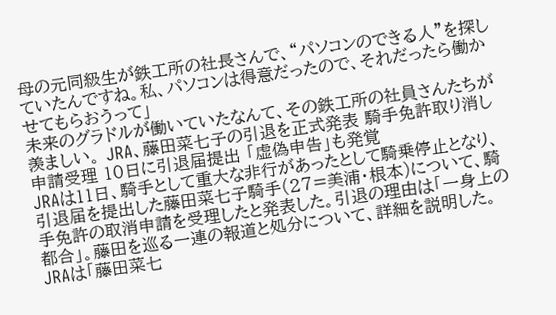母の元同級生が鉄工所の社長さんで、“パソコンのできる人”を探していたんですね。私、パソコンは得意だったので、それだったら働かせてもらおうって」
未来のグラドルが働いていたなんて、その鉄工所の社員さんたちが羨ましい。 JRA、藤田菜七子の引退を正式発表 騎手免許取り消し申請受理 10日に引退届提出 「虚偽申告」も発覚
JRAは11日、騎手として重大な非行があったとして騎乗停止となり、引退届を提出した藤田菜七子騎手(27=美浦・根本)について、騎手免許の取消申請を受理したと発表した。引退の理由は「一身上の都合」。藤田を巡る一連の報道と処分について、詳細を説明した。
JRAは「藤田菜七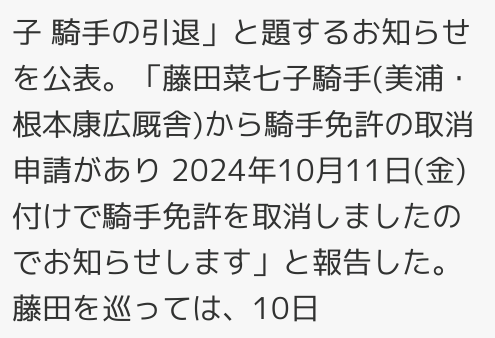子 騎手の引退」と題するお知らせを公表。「藤田菜七子騎手(美浦・根本康広厩舎)から騎手免許の取消申請があり 2024年10月11日(金)付けで騎手免許を取消しましたのでお知らせします」と報告した。
藤田を巡っては、10日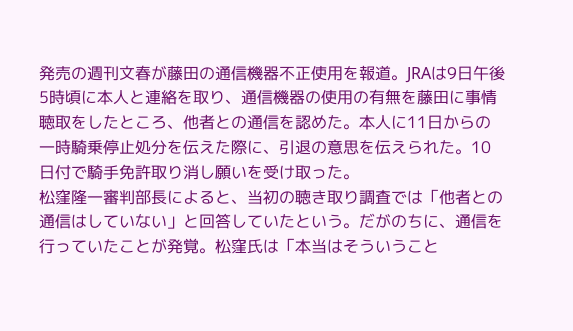発売の週刊文春が藤田の通信機器不正使用を報道。JRAは9日午後5時頃に本人と連絡を取り、通信機器の使用の有無を藤田に事情聴取をしたところ、他者との通信を認めた。本人に11日からの一時騎乗停止処分を伝えた際に、引退の意思を伝えられた。10日付で騎手免許取り消し願いを受け取った。
松窪隆一審判部長によると、当初の聴き取り調査では「他者との通信はしていない」と回答していたという。だがのちに、通信を行っていたことが発覚。松窪氏は「本当はそういうこと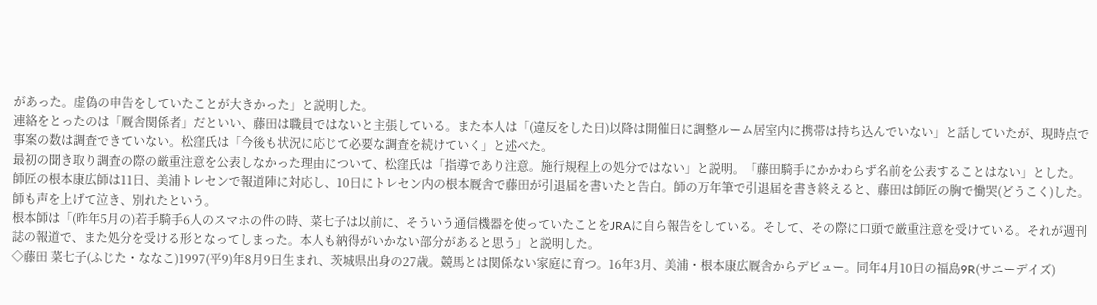があった。虚偽の申告をしていたことが大きかった」と説明した。
連絡をとったのは「厩舎関係者」だといい、藤田は職員ではないと主張している。また本人は「(違反をした日)以降は開催日に調整ルーム居室内に携帯は持ち込んでいない」と話していたが、現時点で事案の数は調査できていない。松窪氏は「今後も状況に応じて必要な調査を続けていく」と述べた。
最初の聞き取り調査の際の厳重注意を公表しなかった理由について、松窪氏は「指導であり注意。施行規程上の処分ではない」と説明。「藤田騎手にかかわらず名前を公表することはない」とした。
師匠の根本康広師は11日、美浦トレセンで報道陣に対応し、10日にトレセン内の根本厩舎で藤田が引退届を書いたと告白。師の万年筆で引退届を書き終えると、藤田は師匠の胸で慟哭(どうこく)した。師も声を上げて泣き、別れたという。
根本師は「(昨年5月の)若手騎手6人のスマホの件の時、菜七子は以前に、そういう通信機器を使っていたことをJRAに自ら報告をしている。そして、その際に口頭で厳重注意を受けている。それが週刊誌の報道で、また処分を受ける形となってしまった。本人も納得がいかない部分があると思う」と説明した。
◇藤田 菜七子(ふじた・ななこ)1997(平9)年8月9日生まれ、茨城県出身の27歳。競馬とは関係ない家庭に育つ。16年3月、美浦・根本康広厩舎からデビュー。同年4月10日の福島9R(サニーデイズ)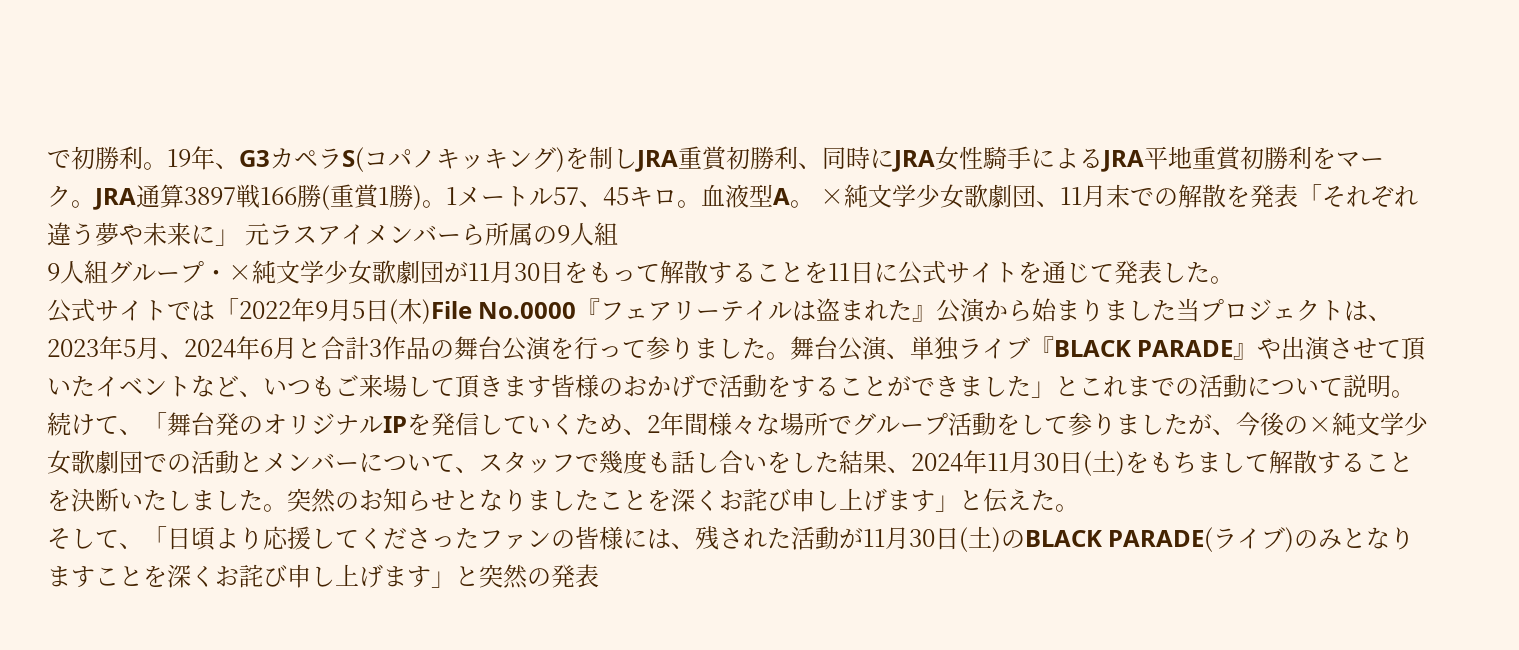で初勝利。19年、G3カペラS(コパノキッキング)を制しJRA重賞初勝利、同時にJRA女性騎手によるJRA平地重賞初勝利をマーク。JRA通算3897戦166勝(重賞1勝)。1メートル57、45キロ。血液型A。 ×純文学少女歌劇団、11月末での解散を発表「それぞれ違う夢や未来に」 元ラスアイメンバーら所属の9人組
9人組グループ・×純文学少女歌劇団が11月30日をもって解散することを11日に公式サイトを通じて発表した。
公式サイトでは「2022年9月5日(木)File No.0000『フェアリーテイルは盗まれた』公演から始まりました当プロジェクトは、2023年5月、2024年6月と合計3作品の舞台公演を行って参りました。舞台公演、単独ライブ『BLACK PARADE』や出演させて頂いたイベントなど、いつもご来場して頂きます皆様のおかげで活動をすることができました」とこれまでの活動について説明。
続けて、「舞台発のオリジナルIPを発信していくため、2年間様々な場所でグループ活動をして参りましたが、今後の×純文学少女歌劇団での活動とメンバーについて、スタッフで幾度も話し合いをした結果、2024年11月30日(土)をもちまして解散することを決断いたしました。突然のお知らせとなりましたことを深くお詫び申し上げます」と伝えた。
そして、「日頃より応援してくださったファンの皆様には、残された活動が11月30日(土)のBLACK PARADE(ライブ)のみとなりますことを深くお詫び申し上げます」と突然の発表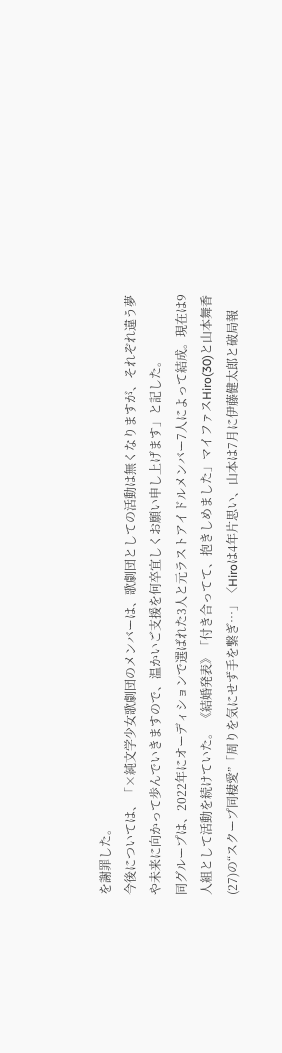を謝罪した。
今後については、「×純文学少女歌劇団のメンバーは、歌劇団としての活動は無くなりますが、それぞれ違う夢や未来に向かって歩んでいきますので、温かいご支援を何卒宜しくお願い申し上げます」と記した。
同グループは、2022年にオーディションで選ばれた3人と元ラストアイドルメンバー7人によって結成。現在は9人組として活動を続けていた。 《結婚発表》「付き合ってて、抱きしめました」マイファスHiro(30)と山本舞香(27)の“スクープ同棲愛”「周りを気にせず手を繋ぎ…」〈Hiroは4年片思い、山本は7月に伊藤健太郎と破局報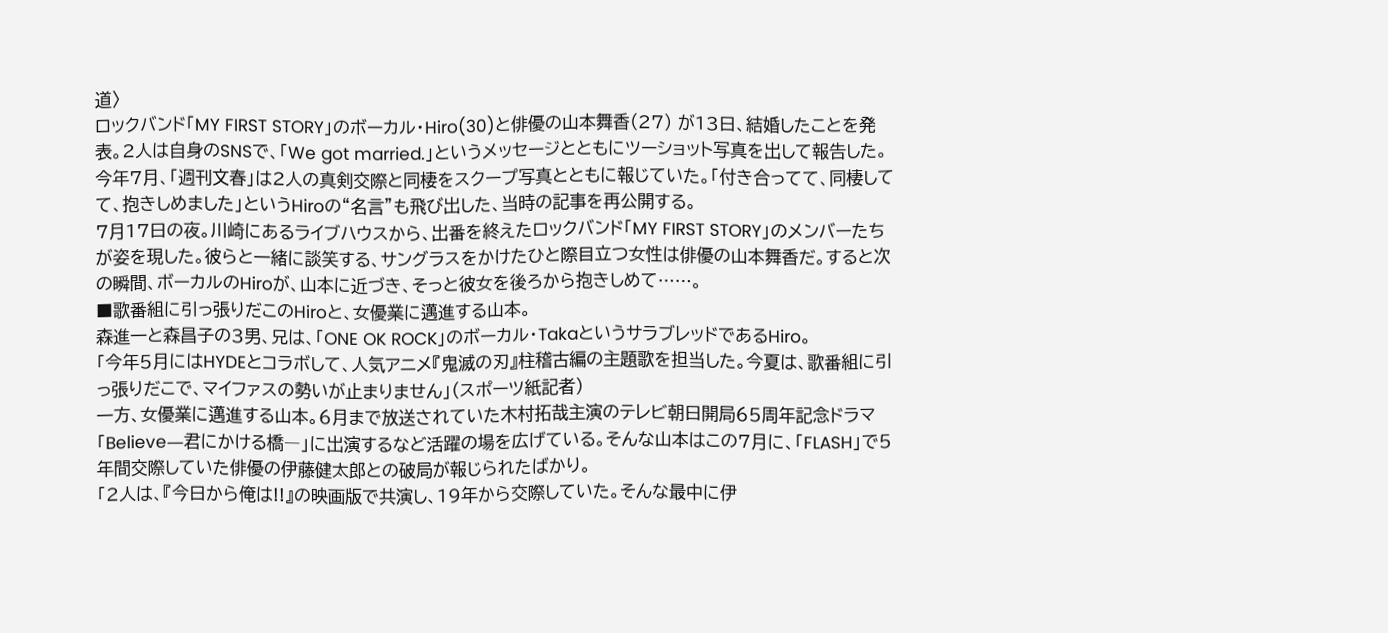道〉
ロックバンド「MY FIRST STORY」のボーカル・Hiro(30)と俳優の山本舞香(27) が13日、結婚したことを発表。2人は自身のSNSで、「We got married.」というメッセージとともにツーショット写真を出して報告した。
今年7月、「週刊文春」は2人の真剣交際と同棲をスクープ写真とともに報じていた。「付き合ってて、同棲してて、抱きしめました」というHiroの“名言”も飛び出した、当時の記事を再公開する。
7月17日の夜。川崎にあるライブハウスから、出番を終えたロックバンド「MY FIRST STORY」のメンバーたちが姿を現した。彼らと一緒に談笑する、サングラスをかけたひと際目立つ女性は俳優の山本舞香だ。すると次の瞬間、ボーカルのHiroが、山本に近づき、そっと彼女を後ろから抱きしめて……。
■歌番組に引っ張りだこのHiroと、女優業に邁進する山本。
森進一と森昌子の3男、兄は、「ONE OK ROCK」のボーカル・TakaというサラブレッドであるHiro。
「今年5月にはHYDEとコラボして、人気アニメ『鬼滅の刃』柱稽古編の主題歌を担当した。今夏は、歌番組に引っ張りだこで、マイファスの勢いが止まりません」(スポーツ紙記者)
一方、女優業に邁進する山本。6月まで放送されていた木村拓哉主演のテレビ朝日開局65周年記念ドラマ「Believe―君にかける橋―」に出演するなど活躍の場を広げている。そんな山本はこの7月に、「FLASH」で5年間交際していた俳優の伊藤健太郎との破局が報じられたばかり。
「2人は、『今日から俺は!!』の映画版で共演し、19年から交際していた。そんな最中に伊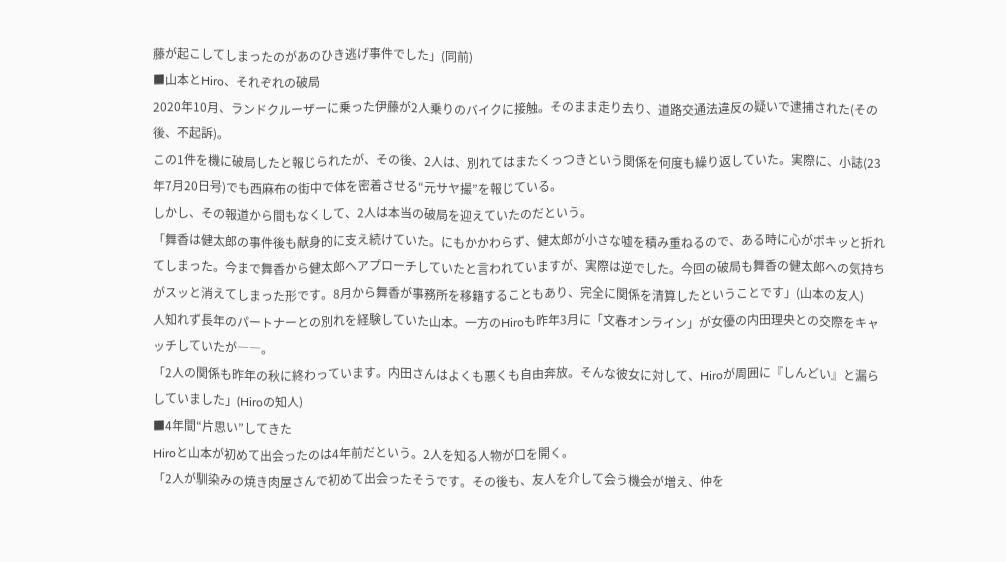藤が起こしてしまったのがあのひき逃げ事件でした」(同前)
■山本とHiro、それぞれの破局
2020年10月、ランドクルーザーに乗った伊藤が2人乗りのバイクに接触。そのまま走り去り、道路交通法違反の疑いで逮捕された(その後、不起訴)。
この1件を機に破局したと報じられたが、その後、2人は、別れてはまたくっつきという関係を何度も繰り返していた。実際に、小誌(23年7月20日号)でも西麻布の街中で体を密着させる“元サヤ撮”を報じている。
しかし、その報道から間もなくして、2人は本当の破局を迎えていたのだという。
「舞香は健太郎の事件後も献身的に支え続けていた。にもかかわらず、健太郎が小さな嘘を積み重ねるので、ある時に心がポキッと折れてしまった。今まで舞香から健太郎へアプローチしていたと言われていますが、実際は逆でした。今回の破局も舞香の健太郎への気持ちがスッと消えてしまった形です。8月から舞香が事務所を移籍することもあり、完全に関係を清算したということです」(山本の友人)
人知れず長年のパートナーとの別れを経験していた山本。一方のHiroも昨年3月に「文春オンライン」が女優の内田理央との交際をキャッチしていたが――。
「2人の関係も昨年の秋に終わっています。内田さんはよくも悪くも自由奔放。そんな彼女に対して、Hiroが周囲に『しんどい』と漏らしていました」(Hiroの知人)
■4年間“片思い”してきた
Hiroと山本が初めて出会ったのは4年前だという。2人を知る人物が口を開く。
「2人が馴染みの焼き肉屋さんで初めて出会ったそうです。その後も、友人を介して会う機会が増え、仲を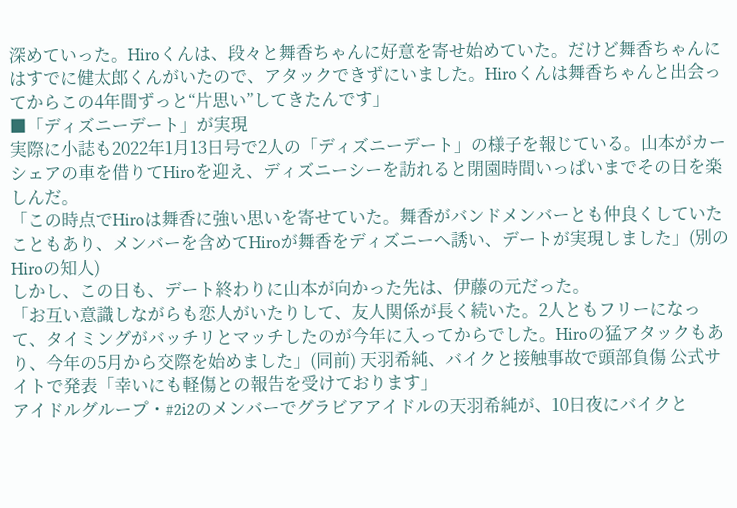深めていった。Hiroくんは、段々と舞香ちゃんに好意を寄せ始めていた。だけど舞香ちゃんにはすでに健太郎くんがいたので、アタックできずにいました。Hiroくんは舞香ちゃんと出会ってからこの4年間ずっと“片思い”してきたんです」
■「ディズニーデート」が実現
実際に小誌も2022年1月13日号で2人の「ディズニーデート」の様子を報じている。山本がカーシェアの車を借りてHiroを迎え、ディズニーシーを訪れると閉園時間いっぱいまでその日を楽しんだ。
「この時点でHiroは舞香に強い思いを寄せていた。舞香がバンドメンバーとも仲良くしていたこともあり、メンバーを含めてHiroが舞香をディズニーへ誘い、デートが実現しました」(別のHiroの知人)
しかし、この日も、デート終わりに山本が向かった先は、伊藤の元だった。
「お互い意識しながらも恋人がいたりして、友人関係が長く続いた。2人ともフリーになって、タイミングがバッチリとマッチしたのが今年に入ってからでした。Hiroの猛アタックもあり、今年の5月から交際を始めました」(同前) 天羽希純、バイクと接触事故で頭部負傷 公式サイトで発表「幸いにも軽傷との報告を受けております」
アイドルグループ・#2i2のメンバーでグラビアアイドルの天羽希純が、10日夜にバイクと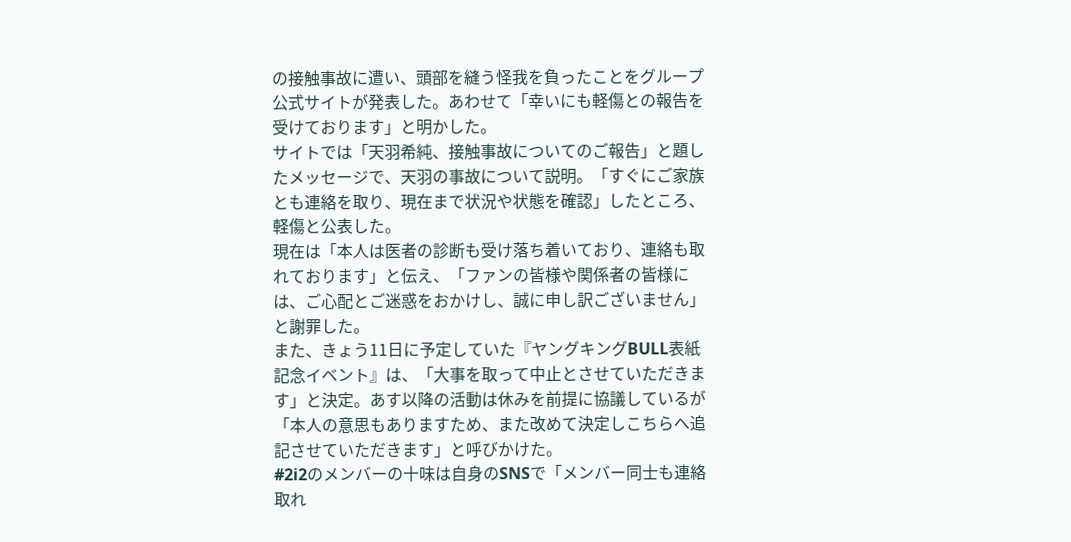の接触事故に遭い、頭部を縫う怪我を負ったことをグループ公式サイトが発表した。あわせて「幸いにも軽傷との報告を受けております」と明かした。
サイトでは「天羽希純、接触事故についてのご報告」と題したメッセージで、天羽の事故について説明。「すぐにご家族とも連絡を取り、現在まで状況や状態を確認」したところ、軽傷と公表した。
現在は「本人は医者の診断も受け落ち着いており、連絡も取れております」と伝え、「ファンの皆様や関係者の皆様には、ご心配とご迷惑をおかけし、誠に申し訳ございません」と謝罪した。
また、きょう11日に予定していた『ヤングキングBULL表紙記念イベント』は、「大事を取って中止とさせていただきます」と決定。あす以降の活動は休みを前提に協議しているが「本人の意思もありますため、また改めて決定しこちらへ追記させていただきます」と呼びかけた。
#2i2のメンバーの十味は自身のSNSで「メンバー同士も連絡取れ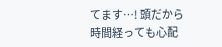てます…! 頭だから時間経っても心配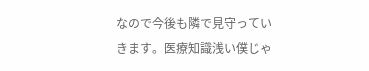なので今後も隣で見守っていきます。医療知識浅い僕じゃ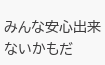みんな安心出来ないかもだ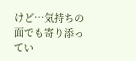けど…気持ちの面でも寄り添ってい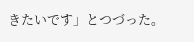きたいです」とつづった。